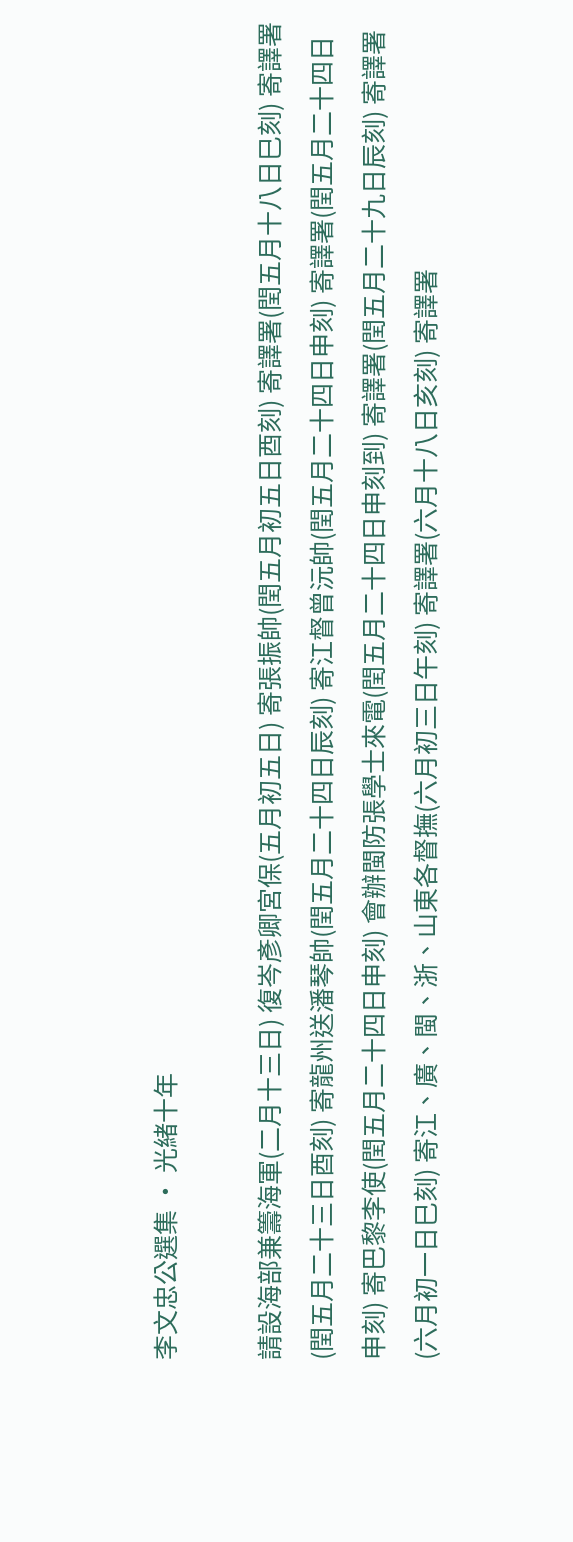李文忠公選集 · 光緒十年

請設海部兼籌海軍(二月十三日) 復岑彥卿宮保(五月初五日) 寄張振帥(閏五月初五日酉刻) 寄譯署(閏五月十八日巳刻) 寄譯署(閏五月二十三日酉刻) 寄龍州送潘琴帥(閏五月二十四日辰刻) 寄江督曾沅帥(閏五月二十四日申刻) 寄譯署(閏五月二十四日申刻) 寄巴黎李使(閏五月二十四日申刻) 會辦閩防張學士來電(閏五月二十四日申刻到) 寄譯署(閏五月二十九日辰刻) 寄譯署(六月初一日巳刻) 寄江、廣、閩、浙、山東各督撫(六月初三日午刻) 寄譯署(六月十八日亥刻) 寄譯署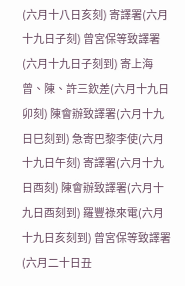(六月十八日亥刻) 寄譯署(六月十九日子刻) 曾宮保等致譯署(六月十九日子刻到) 寄上海曾、陳、許三欽差(六月十九日卯刻) 陳會辦致譯署(六月十九日巳刻到) 急寄巴黎李使(六月十九日午刻) 寄譯署(六月十九日酉刻) 陳會辦致譯署(六月十九日酉刻到) 羅豐祿來電(六月十九日亥刻到) 曾宮保等致譯署(六月二十日丑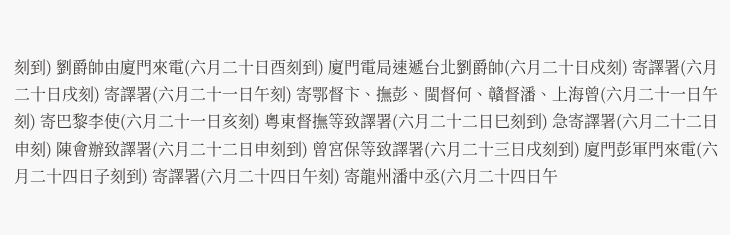刻到) 劉爵帥由廈門來電(六月二十日酉刻到) 廈門電局速遞台北劉爵帥(六月二十日戍刻) 寄譯署(六月二十日戌刻) 寄譯署(六月二十一日午刻) 寄鄂督卞、撫彭、閩督何、贛督潘、上海曾(六月二十一日午刻) 寄巴黎李使(六月二十一日亥刻) 粵東督撫等致譯署(六月二十二日巳刻到) 急寄譯署(六月二十二日申刻) 陳會辦致譯署(六月二十二日申刻到) 曾宮保等致譯署(六月二十三日戌刻到) 廈門彭軍門來電(六月二十四日子刻到) 寄譯署(六月二十四日午刻) 寄龍州潘中丞(六月二十四日午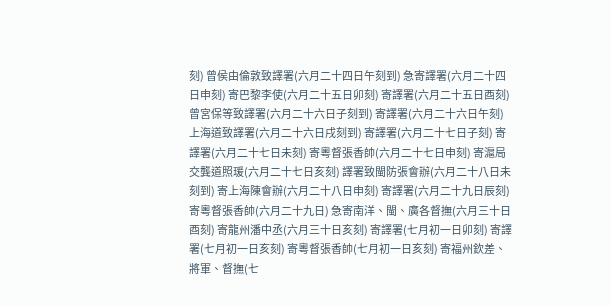刻) 曾侯由倫敦致譯署(六月二十四日午刻到) 急寄譯署(六月二十四日申刻) 寄巴黎李使(六月二十五日卯刻) 寄譯署(六月二十五日酉刻) 曾宮保等致譯署(六月二十六日子刻到) 寄譯署(六月二十六日午刻) 上海道致譯署(六月二十六日戌刻到) 寄譯署(六月二十七日子刻) 寄譯署(六月二十七日未刻) 寄粵督張香帥(六月二十七日申刻) 寄滬局交龔道照瑗(六月二十七日亥刻) 譯署致閩防張會辦(六月二十八日未刻到) 寄上海陳會辦(六月二十八日申刻) 寄譯署(六月二十九日辰刻) 寄粵督張香帥(六月二十九日) 急寄南洋、閩、廣各督撫(六月三十日酉刻) 寄龍州潘中丞(六月三十日亥刻) 寄譯署(七月初一日卯刻) 寄譯署(七月初一日亥刻) 寄粵督張香帥(七月初一日亥刻) 寄福州欽差、將軍、督撫(七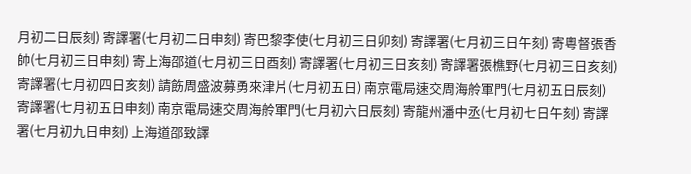月初二日辰刻) 寄譯署(七月初二日申刻) 寄巴黎李使(七月初三日卯刻) 寄譯署(七月初三日午刻) 寄粵督張香帥(七月初三日申刻) 寄上海邵道(七月初三日酉刻) 寄譯署(七月初三日亥刻) 寄譯署張樵野(七月初三日亥刻) 寄譯署(七月初四日亥刻) 請飭周盛波募勇來津片(七月初五日) 南京電局速交周海舲軍門(七月初五日辰刻) 寄譯署(七月初五日申刻) 南京電局速交周海舲軍門(七月初六日辰刻) 寄龍州潘中丞(七月初七日午刻) 寄譯署(七月初九日申刻) 上海道邵致譯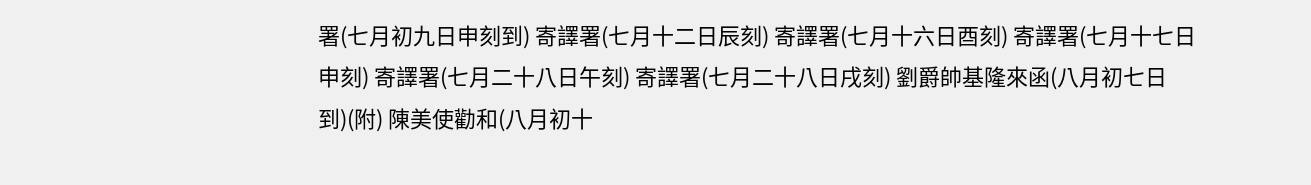署(七月初九日申刻到) 寄譯署(七月十二日辰刻) 寄譯署(七月十六日酉刻) 寄譯署(七月十七日申刻) 寄譯署(七月二十八日午刻) 寄譯署(七月二十八日戌刻) 劉爵帥基隆來函(八月初七日到)(附) 陳美使勸和(八月初十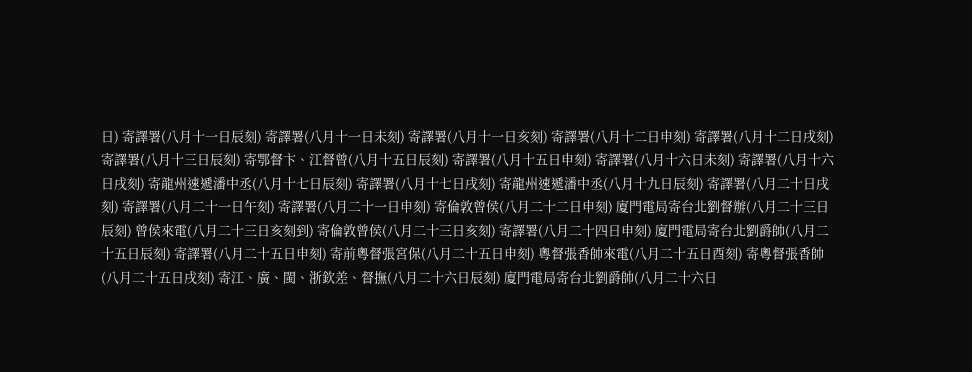日) 寄譯署(八月十一日辰刻) 寄譯署(八月十一日未刻) 寄譯署(八月十一日亥刻) 寄譯署(八月十二日申刻) 寄譯署(八月十二日戌刻) 寄譯署(八月十三日辰刻) 寄鄂督卞、江督曾(八月十五日辰刻) 寄譯署(八月十五日申刻) 寄譯署(八月十六日未刻) 寄譯署(八月十六日戌刻) 寄龍州速遞潘中丞(八月十七日辰刻) 寄譯署(八月十七日戌刻) 寄龍州速遞潘中丞(八月十九日辰刻) 寄譯署(八月二十日戌刻) 寄譯署(八月二十一日午刻) 寄譯署(八月二十一日申刻) 寄倫敦曾侯(八月二十二日申刻) 廈門電局寄台北劉督辦(八月二十三日辰刻) 曾侯來電(八月二十三日亥刻到) 寄倫敦曾侯(八月二十三日亥刻) 寄譯署(八月二十四日申刻) 廈門電局寄台北劉爵帥(八月二十五日辰刻) 寄譯署(八月二十五日申刻) 寄前粵督張宮保(八月二十五日申刻) 粵督張香帥來電(八月二十五日酉刻) 寄粵督張香帥(八月二十五日戌刻) 寄江、廣、閩、浙欽差、督撫(八月二十六日辰刻) 廈門電局寄台北劉爵帥(八月二十六日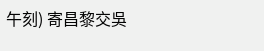午刻) 寄昌黎交吳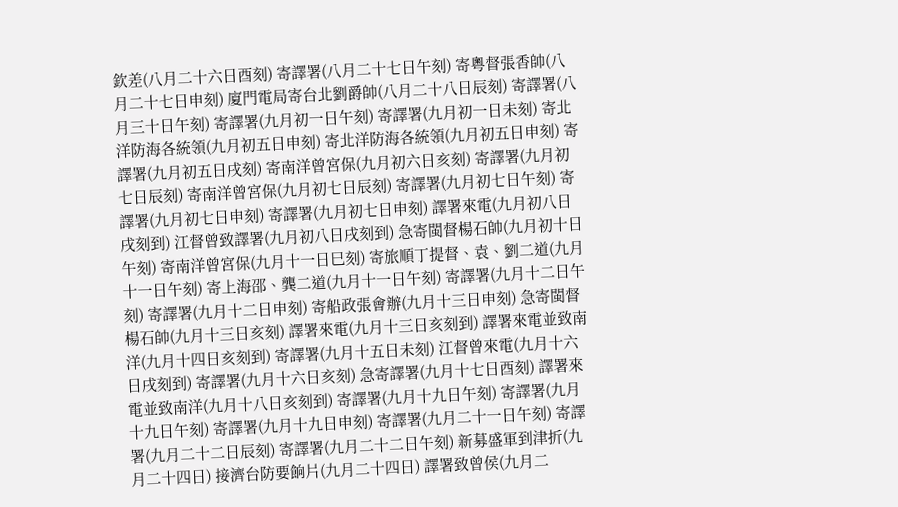欽差(八月二十六日酉刻) 寄譯署(八月二十七日午刻) 寄粵督張香帥(八月二十七日申刻) 廈門電局寄台北劉爵帥(八月二十八日辰刻) 寄譯署(八月三十日午刻) 寄譯署(九月初一日午刻) 寄譯署(九月初一日未刻) 寄北洋防海各統領(九月初五日申刻) 寄北洋防海各統領(九月初五日申刻) 寄譯署(九月初五日戌刻) 寄南洋曾宮保(九月初六日亥刻) 寄譯署(九月初七日辰刻) 寄南洋曾宮保(九月初七日辰刻) 寄譯署(九月初七日午刻) 寄譯署(九月初七日申刻) 寄譯署(九月初七日申刻) 譯署來電(九月初八日戌刻到) 江督曾致譯署(九月初八日戌刻到) 急寄閩督楊石帥(九月初十日午刻) 寄南洋曾宮保(九月十一日巳刻) 寄旅順丁提督、袁、劉二道(九月十一日午刻) 寄上海邵、龔二道(九月十一日午刻) 寄譯署(九月十二日午刻) 寄譯署(九月十二日申刻) 寄船政張會辦(九月十三日申刻) 急寄閩督楊石帥(九月十三日亥刻) 譯署來電(九月十三日亥刻到) 譯署來電並致南洋(九月十四日亥刻到) 寄譯署(九月十五日未刻) 江督曾來電(九月十六日戌刻到) 寄譯署(九月十六日亥刻) 急寄譯署(九月十七日酉刻) 譯署來電並致南洋(九月十八日亥刻到) 寄譯署(九月十九日午刻) 寄譯署(九月十九日午刻) 寄譯署(九月十九日申刻) 寄譯署(九月二十一日午刻) 寄譯署(九月二十二日辰刻) 寄譯署(九月二十二日午刻) 新募盛軍到津折(九月二十四日) 接濟台防要餉片(九月二十四日) 譯署致曾侯(九月二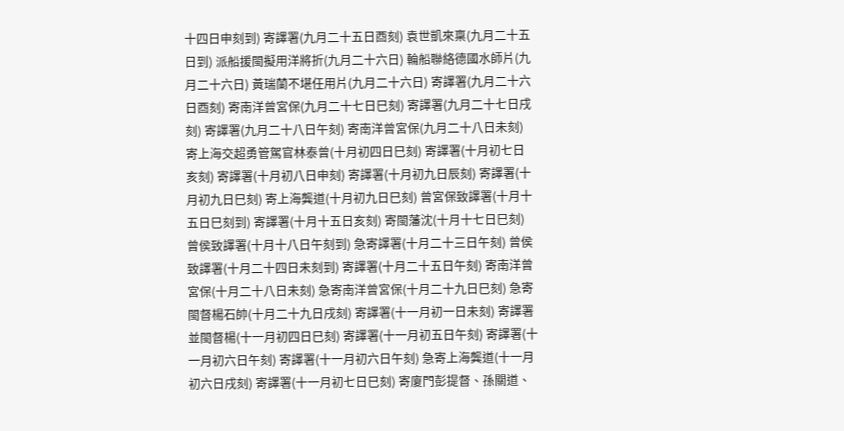十四日申刻到) 寄譯署(九月二十五日酉刻) 袁世凱來稟(九月二十五日到) 派船援閩擬用洋將折(九月二十六日) 輪船聯絡德國水師片(九月二十六日) 黃瑞蘭不堪任用片(九月二十六日) 寄譯署(九月二十六日酉刻) 寄南洋曾宮保(九月二十七日巳刻) 寄譯署(九月二十七日戌刻) 寄譯署(九月二十八日午刻) 寄南洋曾宮保(九月二十八日未刻) 寄上海交超勇管駕官林泰曾(十月初四日巳刻) 寄譯署(十月初七日亥刻) 寄譯署(十月初八日申刻) 寄譯署(十月初九日辰刻) 寄譯署(十月初九日巳刻) 寄上海龔道(十月初九日巳刻) 曾宮保致譯署(十月十五日巳刻到) 寄譯署(十月十五日亥刻) 寄閩藩沈(十月十七日巳刻) 曾侯致譯署(十月十八日午刻到) 急寄譯署(十月二十三日午刻) 曾侯致譯署(十月二十四日未刻到) 寄譯署(十月二十五日午刻) 寄南洋曾宮保(十月二十八日未刻) 急寄南洋曾宮保(十月二十九日巳刻) 急寄閩督楊石帥(十月二十九日戌刻) 寄譯署(十一月初一日未刻) 寄譯署並閩督楊(十一月初四日巳刻) 寄譯署(十一月初五日午刻) 寄譯署(十一月初六日午刻) 寄譯署(十一月初六日午刻) 急寄上海龔道(十一月初六日戌刻) 寄譯署(十一月初七日巳刻) 寄廈門彭提督、孫關道、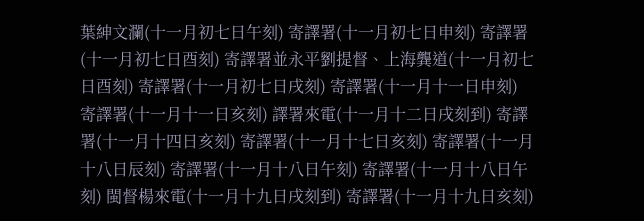葉紳文瀾(十一月初七日午刻) 寄譯署(十一月初七日申刻) 寄譯署(十一月初七日酉刻) 寄譯署並永平劉提督、上海龔道(十一月初七日酉刻) 寄譯署(十一月初七日戌刻) 寄譯署(十一月十一日申刻) 寄譯署(十一月十一日亥刻) 譯署來電(十一月十二日戌刻到) 寄譯署(十一月十四日亥刻) 寄譯署(十一月十七日亥刻) 寄譯署(十一月十八日辰刻) 寄譯署(十一月十八日午刻) 寄譯署(十一月十八日午刻) 閩督楊來電(十一月十九日戌刻到) 寄譯署(十一月十九日亥刻)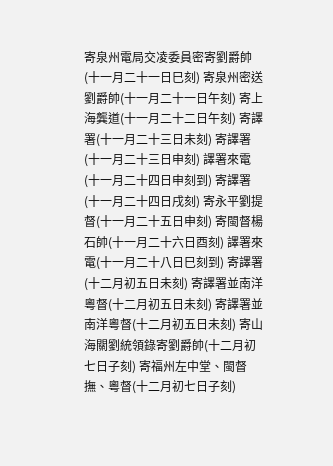寄泉州電局交凌委員密寄劉爵帥(十一月二十一日巳刻) 寄泉州密送劉爵帥(十一月二十一日午刻) 寄上海龔道(十一月二十二日午刻) 寄譯署(十一月二十三日未刻) 寄譯署(十一月二十三日申刻) 譯署來電(十一月二十四日申刻到) 寄譯署(十一月二十四日戌刻) 寄永平劉提督(十一月二十五日申刻) 寄閩督楊石帥(十一月二十六日酉刻) 譯署來電(十一月二十八日巳刻到) 寄譯署(十二月初五日未刻) 寄譯署並南洋粵督(十二月初五日未刻) 寄譯署並南洋粵督(十二月初五日未刻) 寄山海關劉統領錄寄劉爵帥(十二月初七日子刻) 寄福州左中堂、閩督撫、粵督(十二月初七日子刻)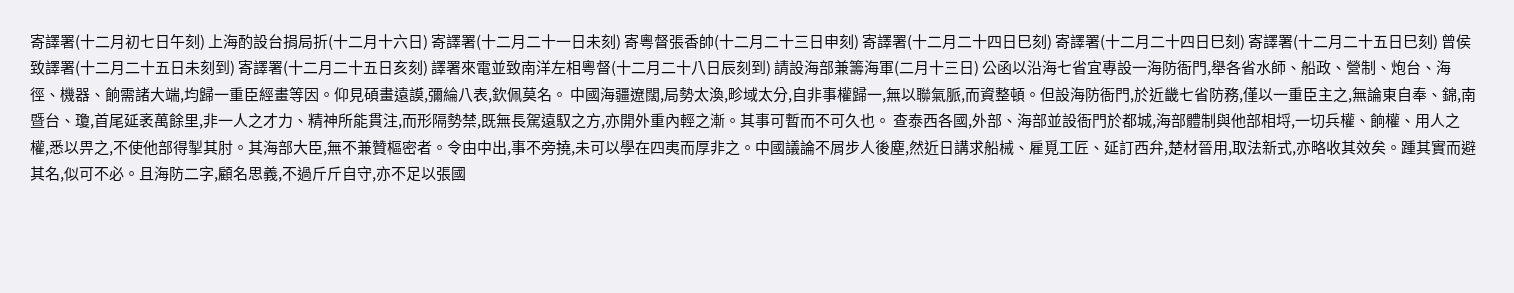寄譯署(十二月初七日午刻) 上海酌設台捐局折(十二月十六日) 寄譯署(十二月二十一日未刻) 寄粵督張香帥(十二月二十三日申刻) 寄譯署(十二月二十四日巳刻) 寄譯署(十二月二十四日巳刻) 寄譯署(十二月二十五日巳刻) 曾侯致譯署(十二月二十五日未刻到) 寄譯署(十二月二十五日亥刻) 譯署來電並致南洋左相粵督(十二月二十八日辰刻到) 請設海部兼籌海軍(二月十三日) 公函以沿海七省宜專設一海防衙門,舉各省水師、船政、營制、炮台、海徑、機器、餉需諸大端,均歸一重臣經畫等因。仰見碩畫遠謨,彌綸八表,欽佩莫名。 中國海疆遼闊,局勢太渙,畛域太分,自非事權歸一,無以聯氣脈,而資整頓。但設海防衙門,於近畿七省防務,僅以一重臣主之,無論東自奉、錦,南暨台、瓊,首尾延袤萬餘里,非一人之才力、精神所能貫注,而形隔勢禁,既無長駕遠馭之方,亦開外重內輕之漸。其事可暫而不可久也。 查泰西各國,外部、海部並設衙門於都城,海部體制與他部相埒,一切兵權、餉權、用人之權,悉以畀之,不使他部得掣其肘。其海部大臣,無不兼贊樞密者。令由中出,事不旁撓,未可以學在四夷而厚非之。中國議論不屑步人後塵,然近日講求船械、雇覓工匠、延訂西弁,楚材晉用,取法新式,亦略收其效矣。踵其實而避其名,似可不必。且海防二字,顧名思義,不過斤斤自守,亦不足以張國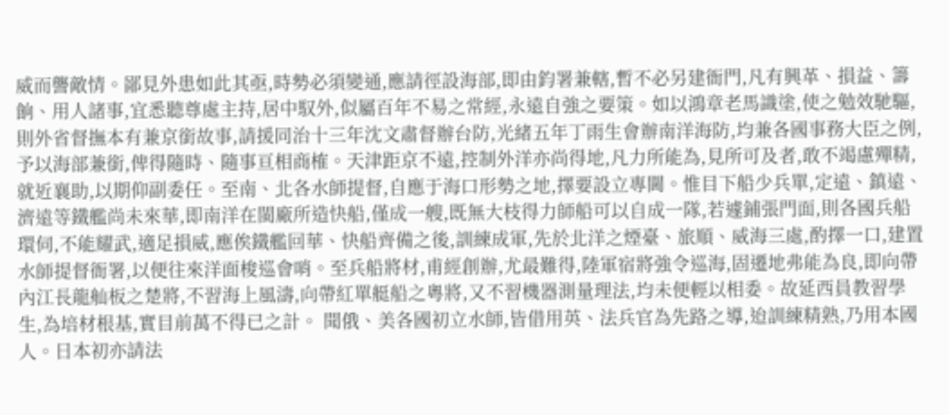威而讋敵情。鄙見外患如此其亟,時勢必須變通,應請徑設海部,即由鈞署兼轄,暫不必另建衙門,凡有興革、損益、籌餉、用人諸事,宜悉聽尊處主持,居中馭外,似屬百年不易之常經,永遠自強之要策。如以鴻章老馬識塗,使之勉效馳驅,則外省督撫本有兼京銜故事,請援同治十三年沈文肅督辦台防,光緒五年丁雨生會辦南洋海防,均兼各國事務大臣之例,予以海部兼銜,俾得隨時、隨事亘相商榷。天津距京不遠,控制外洋亦尚得地,凡力所能為,見所可及者,敢不竭慮殫精,就近襄助,以期仰副委任。至南、北各水師提督,自應于海口形勢之地,擇要設立專閫。惟目下船少兵單,定遠、鎮遠、濟遠等鐵艦尚未來華,即南洋在閩廠所造快船,僅成一艘,既無大枝得力師船可以自成一隊,若遽鋪張門面,則各國兵船環伺,不能耀武,適足損威,應俟鐵艦回華、快船齊備之後,訓練成軍,先於北洋之煙臺、旅順、威海三處,酌擇一口,建置水師提督衙署,以便往來洋面梭巡會哨。至兵船將材,甫經創辦,尤最難得,陸軍宿將強令巡海,固遷地弗能為良,即向帶內江長龍舢板之楚將,不習海上風濤,向帶紅單艇船之粵將,又不習機器測量理法,均未便輕以相委。故延西員教習學生,為培材根基,實目前萬不得已之計。 聞俄、美各國初立水師,皆借用英、法兵官為先路之導,迨訓練精熟,乃用本國人。日本初亦請法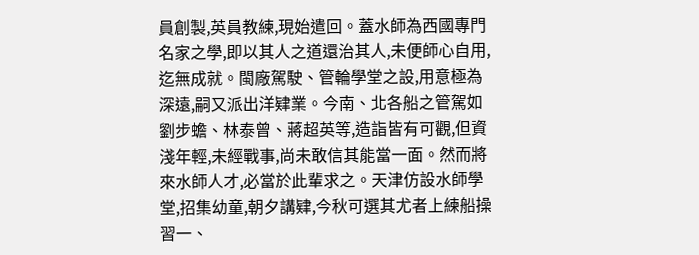員創製,英員教練,現始遣回。蓋水師為西國專門名家之學,即以其人之道還治其人,未便師心自用,迄無成就。閩廠駕駛、管輪學堂之設,用意極為深遠,嗣又派出洋肄業。今南、北各船之管駕如劉步蟾、林泰曾、蔣超英等,造詣皆有可觀,但資淺年輕,未經戰事,尚未敢信其能當一面。然而將來水師人才,必當於此輩求之。天津仿設水師學堂,招集幼童,朝夕講肄,今秋可選其尤者上練船操習一、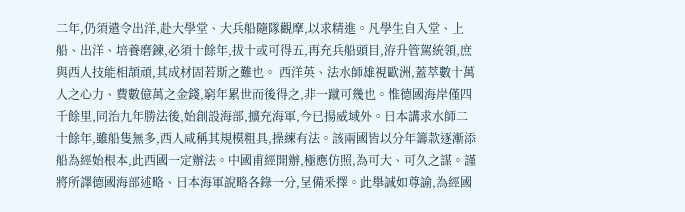二年,仍須遣令出洋,赴大學堂、大兵船隨隊觀摩,以求精進。凡學生自入堂、上船、出洋、培養磨鍊,必須十餘年,拔十或可得五,再充兵船頭目,洊升管駕統領,庶與西人技能相頡頑,其成材固若斯之難也。 西洋英、法水師雄視歐洲,蓋萃數十萬人之心力、費數億萬之金錢,窮年累世而後得之,非一蹴可幾也。惟德國海岸僅四千餘里,同治九年勝法後,始創設海部,擴充海軍,今已揚威域外。日本講求水師二十餘年,雖船隻無多,西人咸稱其規模粗具,操練有法。該兩國皆以分年籌款逐漸添船為經始根本,此西國一定辦法。中國甫經開辦,極應仿照,為可大、可久之謀。謹將所譯德國海部述略、日本海軍說略各錄一分,呈備釆擇。此舉誠如尊諭,為經國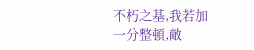不朽之基,我若加一分整頓,敵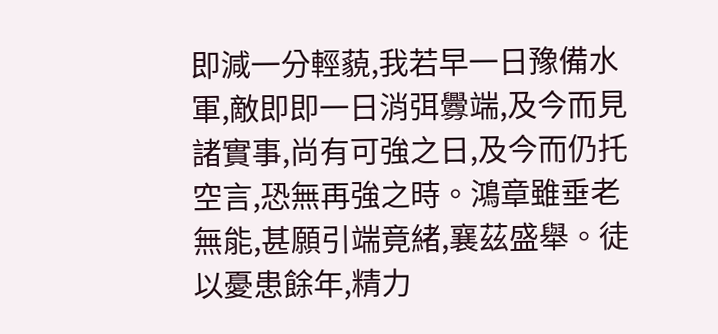即減一分輕藐,我若早一日豫備水軍,敵即即一日消弭釁端,及今而見諸實事,尚有可強之日,及今而仍托空言,恐無再強之時。鴻章雖垂老無能,甚願引端竟緒,襄茲盛舉。徒以憂患餘年,精力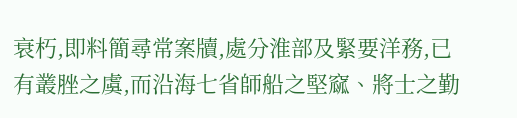衰朽,即料簡尋常案牘,處分淮部及緊要洋務,已有叢脞之虞,而沿海七省師船之堅窳、將士之勤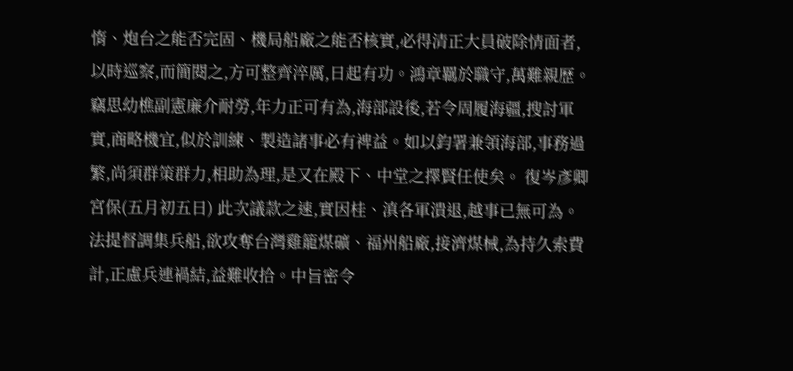惰、炮台之能否完固、機局船廠之能否核實,必得清正大員破除情面者,以時巡察,而簡閱之,方可整齊淬厲,日起有功。鴻章羈於職守,萬難親歷。竊思幼樵副憲廉介耐勞,年力正可有為,海部設後,若令周履海疆,搜討軍實,商略機宜,似於訓練、製造諸事必有裨益。如以鈞署兼領海部,事務過繁,尚須群策群力,相助為理,是又在殿下、中堂之擇賢任使矣。 復岑彥卿宮保(五月初五日) 此次議款之速,實因桂、滇各軍潰退,越事已無可為。法提督調集兵船,欲攻奪台灣雞籠煤礦、福州船廠,接濟煤械,為持久索費計,正慮兵連禍結,益難收拾。中旨密令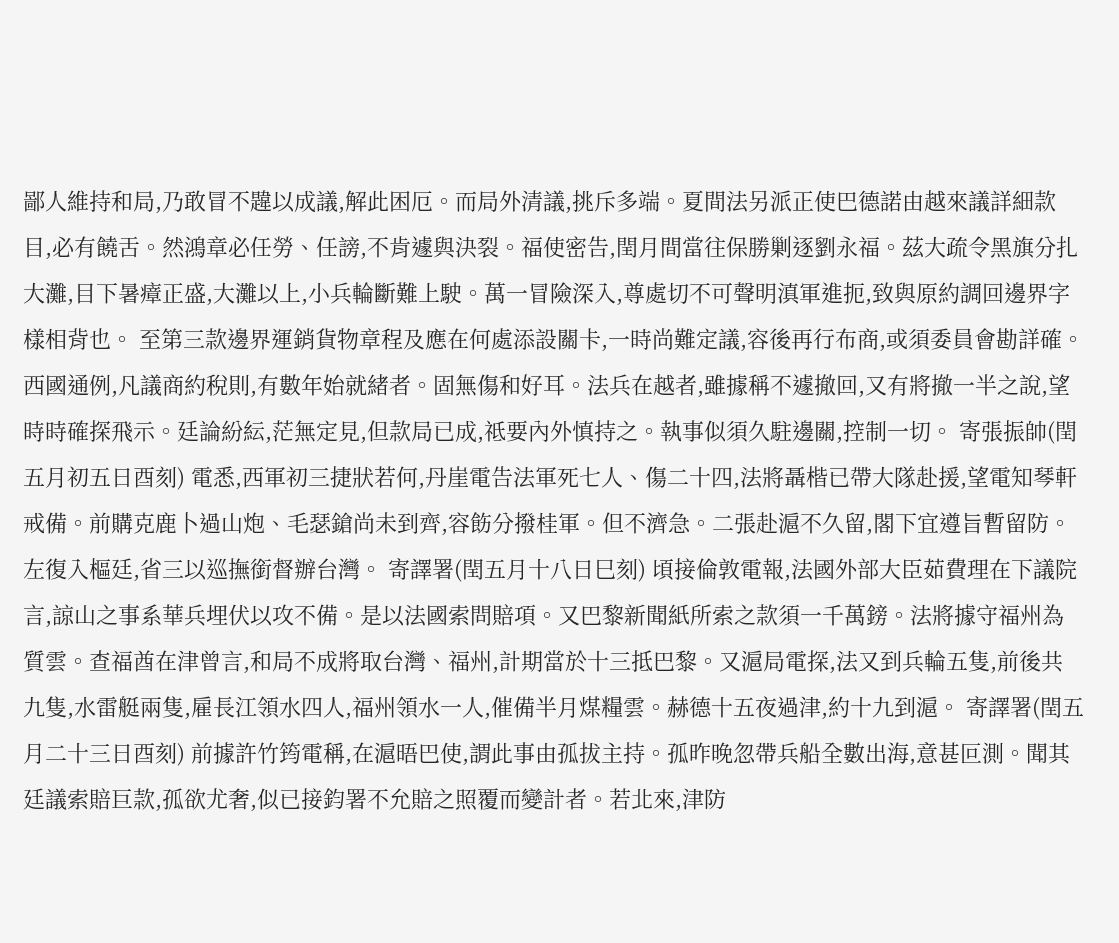鄙人維持和局,乃敢冒不韙以成議,解此困厄。而局外清議,挑斥多端。夏間法另派正使巴德諾由越來議詳細款目,必有饒舌。然鴻章必任勞、任謗,不肯遽與決裂。福使密告,閏月間當往保勝剿逐劉永福。茲大疏令黑旗分扎大灘,目下暑瘴正盛,大灘以上,小兵輪斷難上駛。萬一冒險深入,尊處切不可聲明滇軍進扼,致與原約調回邊界字樣相背也。 至第三款邊界運銷貨物章程及應在何處添設關卡,一時尚難定議,容後再行布商,或須委員會勘詳確。西國通例,凡議商約稅則,有數年始就緒者。固無傷和好耳。法兵在越者,雖據稱不遽撤回,又有將撤一半之說,望時時確探飛示。廷論紛紜,茫無定見,但款局已成,祗要內外慎持之。執事似須久駐邊關,控制一切。 寄張振帥(閏五月初五日酉刻) 電悉,西軍初三捷狀若何,丹崖電告法軍死七人、傷二十四,法將聶楷已帶大隊赴援,望電知琴軒戒備。前購克鹿卜過山炮、毛瑟鎗尚未到齊,容飭分撥桂軍。但不濟急。二張赴滬不久留,閣下宜遵旨暫留防。左復入樞廷,省三以巡撫銜督辦台灣。 寄譯署(閏五月十八日巳刻) 頃接倫敦電報,法國外部大臣茹費理在下議院言,諒山之事系華兵埋伏以攻不備。是以法國索問賠項。又巴黎新聞紙所索之款須一千萬鎊。法將據守福州為質雲。查福酋在津曾言,和局不成將取台灣、福州,計期當於十三抵巴黎。又滬局電探,法又到兵輪五隻,前後共九隻,水雷艇兩隻,雇長江領水四人,福州領水一人,催備半月煤糧雲。赫德十五夜過津,約十九到滬。 寄譯署(閏五月二十三日酉刻) 前據許竹筠電稱,在滬晤巴使,謂此事由孤拔主持。孤昨晚忽帶兵船全數出海,意甚叵測。聞其廷議索賠巨款,孤欲尤奢,似已接鈞署不允賠之照覆而變計者。若北來,津防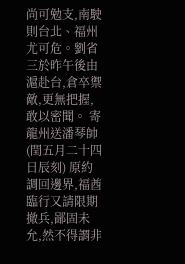尚可勉支,南駛則台北、福州尤可危。劉省三於昨午後由滬赴台,倉卒禦敵,更無把握,敢以密聞。 寄龍州送潘琴帥(閏五月二十四日辰刻) 原約調回邊界,福酋臨行又請限期撤兵,鄙固未允,然不得謂非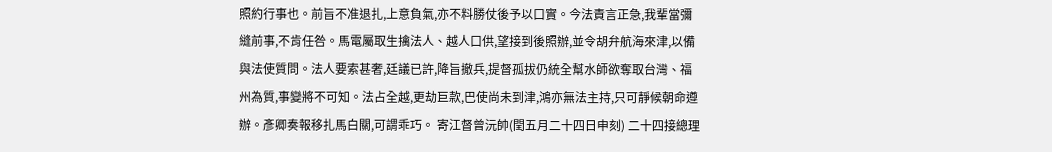照約行事也。前旨不准退扎,上意負氣,亦不料勝仗後予以口實。今法責言正急,我輩當彌縫前事,不肯任咎。馬電屬取生擒法人、越人口供,望接到後照辦,並令胡弁航海來津,以備與法使質問。法人要索甚奢,廷議已許,降旨撤兵,提督孤拔仍統全幫水師欲奪取台灣、福州為質,事變將不可知。法占全越,更劫巨款,巴使尚未到津,鴻亦無法主持,只可靜候朝命遵辦。彥卿奏報移扎馬白關,可謂乖巧。 寄江督曾沅帥(閏五月二十四日申刻) 二十四接總理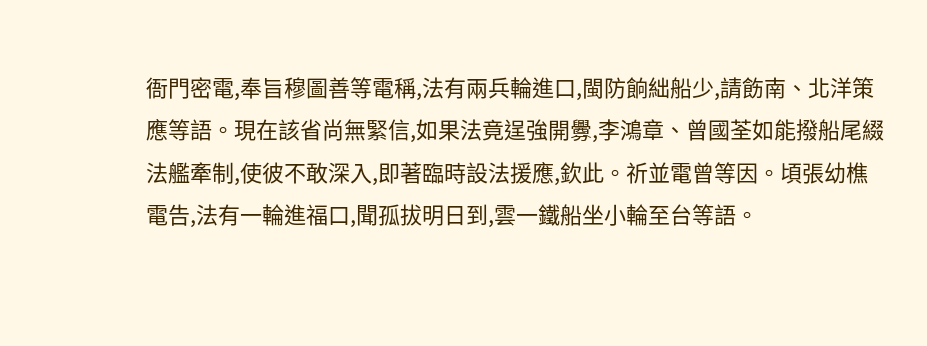衙門密電,奉旨穆圖善等電稱,法有兩兵輪進口,閩防餉絀船少,請飭南、北洋策應等語。現在該省尚無緊信,如果法竟逞強開釁,李鴻章、曾國荃如能撥船尾綴法艦牽制,使彼不敢深入,即著臨時設法援應,欽此。祈並電曾等因。頃張幼樵電告,法有一輪進福口,聞孤拔明日到,雲一鐵船坐小輪至台等語。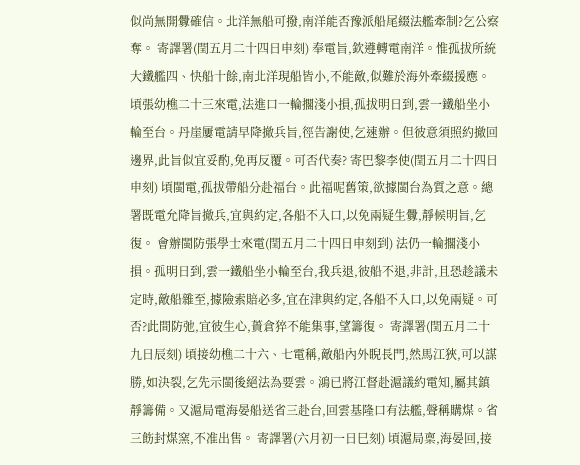似尚無開釁確信。北洋無船可撥,南洋能否豫派船尾綴法艦牽制?乞公察奪。 寄譯署(閏五月二十四日申刻) 奉電旨,欽遵轉電南洋。惟孤拔所統大鐵艦四、快船十餘,南北洋現船皆小,不能敵,似難於海外牽綴援應。頃張幼樵二十三來電,法進口一輪擱淺小損,孤拔明日到,雲一鐵船坐小輪至台。丹崖屢電請早降撤兵旨,徑告謝使,乞速辦。但彼意須照約撤回邊界,此旨似宜妥酌,免再反覆。可否代奏? 寄巴黎李使(閏五月二十四日申刻) 頃閩電,孤拔帶船分赴福台。此福呢舊策,欲據閩台為質之意。總署既電允降旨撤兵,宜與約定,各船不入口,以免兩疑生釁,靜候明旨,乞復。 會辦閩防張學士來電(閏五月二十四日申刻到) 法仍一輪擱淺小損。孤明日到,雲一鐵船坐小輪至台,我兵退,彼船不退,非計,且恐趁議未定時,敵船雜至,據險索賠必多,宜在津與約定,各船不入口,以免兩疑。可否?此間防弛,宜彼生心,蕢倉猝不能集事,望籌復。 寄譯署(閏五月二十九日辰刻) 頃接幼樵二十六、七電稱,敵船內外睨長門,然馬江狹,可以謀勝,如決裂,乞先示閩後絕法為要雲。鴻已將江督赴滬議約電知,屬其鎮靜籌備。又滬局電海晏船送省三赴台,回雲基隆口有法艦,聲稱購煤。省三飭封煤窯,不准出售。 寄譯署(六月初一日巳刻) 頃滬局稟,海晏回,接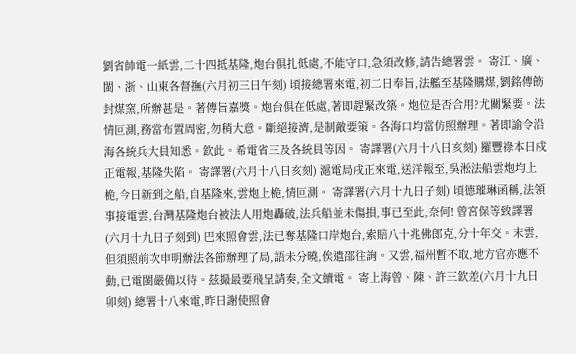劉省帥電一紙雲,二十四抵基隆,炮台俱扎低處,不能守口,急須改修,請告總署雲。 寄江、廣、閩、浙、山東各督撫(六月初三日午刻) 頃接總署來電,初二日奉旨,法艦至基隆購煤,劉銘傳飭封煤窯,所辦甚是。著傳旨嘉獎。炮台俱在低處,著即趕緊改築。炮位是否合用?尤關緊要。法情叵測,務當布置周密,勿稍大意。斷絕接濟,是制敵要策。各海口均當仿照辦理。著即諭令沿海各統兵大員知悉。欽此。希電省三及各統員等因。 寄譯署(六月十八日亥刻) 羅豐祿本日戍正電報,基隆失陷。 寄譯署(六月十八日亥刻) 滬電局戌正來電,送洋報至,吳淞法船雲炮均上桅,今日新到之船,自基隆來,雲炮上桅,情叵測。 寄譯署(六月十九日子刻) 頃德璀琳函稱,法領事接電雲,台灣基隆炮台被法人用炮轟破,法兵船並未傷損,事已至此,奈何! 曾宮保等致譯署(六月十九日子刻到) 巴來照會雲,法已奪基隆口岸炮台,索賠八十兆佛郎克,分十年交。末雲,但須照前次申明辦法各節辦理了局,語未分曉,俟遣邵往詢。又雲,福州暫不取,地方官亦應不動,已電閩嚴備以待。茲撮最要飛呈請奏,全文續電。 寄上海曾、陳、許三欽差(六月十九日卯刻) 總署十八來電,昨日謝使照會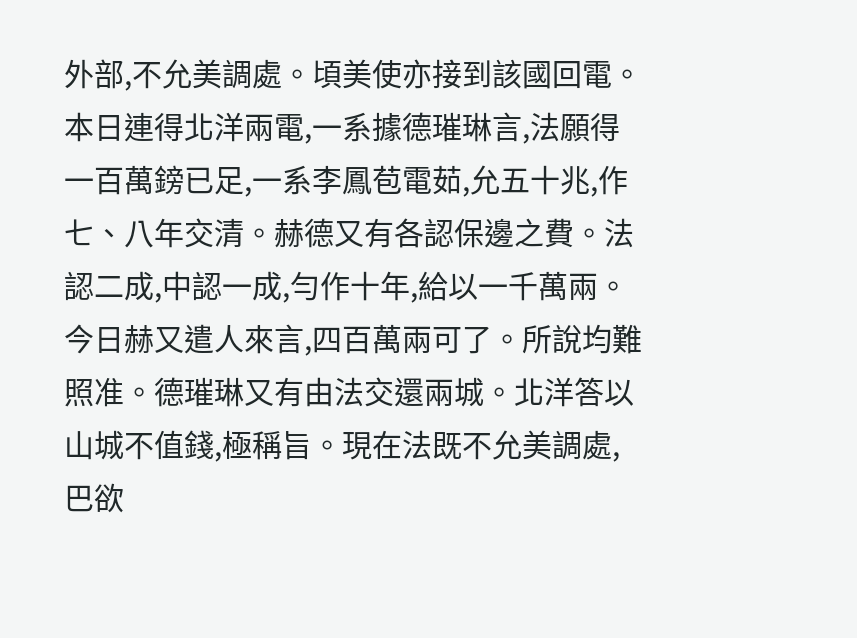外部,不允美調處。頃美使亦接到該國回電。本日連得北洋兩電,一系據德璀琳言,法願得一百萬鎊已足,一系李鳳苞電茹,允五十兆,作七、八年交清。赫德又有各認保邊之費。法認二成,中認一成,勻作十年,給以一千萬兩。今日赫又遣人來言,四百萬兩可了。所說均難照准。德璀琳又有由法交還兩城。北洋答以山城不值錢,極稱旨。現在法既不允美調處,巴欲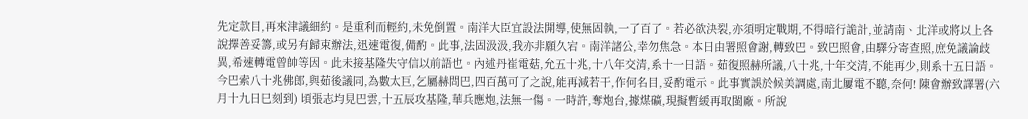先定款目,再來津議細約。是重利而輕約,未免倒置。南洋大臣宜設法開導,使無固執,一了百了。若必欲決裂,亦須明定戰期,不得暗行詭計,並請南、北洋或將以上各說擇善妥籌,或另有歸束辦法,迅速電復,備酌。此事,法固汲汲,我亦非願久宕。南洋諸公,幸勿焦急。本日由署照會謝,轉致巴。致巴照會,由驛分寄查照,庶免議論歧異,希速轉電曾帥等因。此未接基隆失守信以前語也。內述丹崔電菇,允五十兆,十八年交清,系十一日語。茹復照赫所議,八十兆,十年交清,不能再少,則系十五日語。今巴索八十兆佛郎,與茹後議同,為數太巨,乞屬赫問巴,四百萬可了之說,能再減若干,作何名目,妥酌電示。此事實誤於候美調處,南北屢電不聽,奈何! 陳會辦致譯署(六月十九日巳刻到) 頃張志均見巴雲,十五辰攻基隆,華兵應炮,法無一傷。一時許,奪炮台,據煤礦,現擬暫緩再取閩廠。所說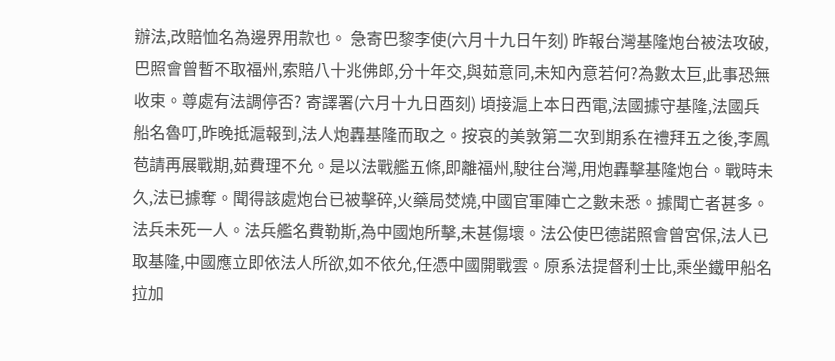辦法,改賠恤名為邊界用款也。 急寄巴黎李使(六月十九日午刻) 昨報台灣基隆炮台被法攻破,巴照會曾暫不取福州,索賠八十兆佛郎,分十年交,與茹意同,未知內意若何?為數太巨,此事恐無收束。尊處有法調停否? 寄譯署(六月十九日酉刻) 頃接滬上本日西電,法國據守基隆,法國兵船名魯叮,昨晚抵滬報到,法人炮轟基隆而取之。按哀的美敦第二次到期系在禮拜五之後,李鳳苞請再展戰期,茹費理不允。是以法戰艦五條,即離福州,駛往台灣,用炮轟擊基隆炮台。戰時未久,法已據奪。聞得該處炮台已被擊碎,火藥局焚燒,中國官軍陣亡之數未悉。據聞亡者甚多。法兵未死一人。法兵艦名費勒斯,為中國炮所擊,未甚傷壞。法公使巴德諾照會曾宮保,法人已取基隆,中國應立即依法人所欲,如不依允,任憑中國開戰雲。原系法提督利士比,乘坐鐵甲船名拉加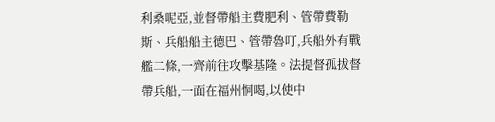利桑呢亞,並督帶船主費肥利、管帶費勒斯、兵船船主德巴、管帶魯叮,兵船外有戰艦二條,一齊前往攻擊基隆。法提督孤拔督帶兵船,一面在福州恫喝,以使中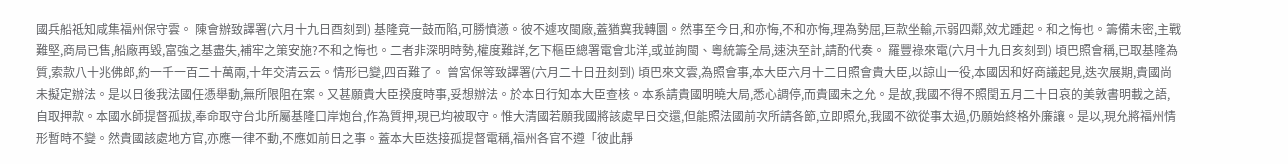國兵船祗知咸集福州保守雲。 陳會辦致譯署(六月十九日酉刻到) 基隆竟一鼓而陷,可勝憤懣。彼不遽攻閩廠,蓋猶冀我轉圜。然事至今日,和亦悔,不和亦悔,理為勢屈,巨款坐輸,示弱四鄰,效尤踵起。和之悔也。籌備未密,主戰難堅,商局已售,船廠再毀,富強之基盡失,補牢之策安施?不和之悔也。二者非深明時勢,權度難詳,乞下樞臣總署電會北洋,或並詢閩、粵統籌全局,速決至計,請酌代奏。 羅豐祿來電(六月十九日亥刻到) 頃巴照會稱,已取基隆為質,索款八十兆佛郎,約一千一百二十萬兩,十年交清云云。情形已變,四百難了。 曾宮保等致譯署(六月二十日丑刻到) 頃巴來文雲,為照會事,本大臣六月十二日照會貴大臣,以諒山一役,本國因和好商議起見,迭次展期,貴國尚未擬定辦法。是以日後我法國任憑舉動,無所限阻在案。又甚願貴大臣揆度時事,妥想辦法。於本日行知本大臣查核。本系請貴國明曉大局,悉心調停,而貴國未之允。是故,我國不得不照閏五月二十日哀的美敦書明載之語,自取押款。本國水師提督孤拔,奉命取守台北所屬基隆口岸炮台,作為質押,現已均被取守。惟大清國若願我國將該處早日交還,但能照法國前次所請各節,立即照允,我國不欲從事太過,仍願始終格外廉讓。是以,現允將福州情形暫時不變。然貴國該處地方官,亦應一律不動,不應如前日之事。蓋本大臣迭接孤提督電稱,福州各官不遵「彼此靜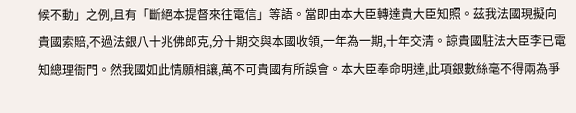候不動」之例,且有「斷絕本提督來往電信」等語。當即由本大臣轉達貴大臣知照。茲我法國現擬向貴國索賠,不過法銀八十兆佛郎克,分十期交與本國收領,一年為一期,十年交清。諒貴國駐法大臣李已電知總理衙門。然我國如此情願相讓,萬不可貴國有所誤會。本大臣奉命明達,此項銀數絲毫不得兩為爭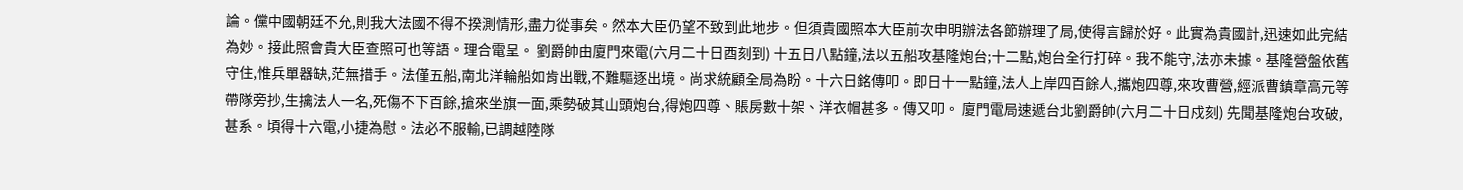論。儻中國朝廷不允,則我大法國不得不揆測情形,盡力從事矣。然本大臣仍望不致到此地步。但須貴國照本大臣前次申明辦法各節辦理了局,使得言歸於好。此實為貴國計,迅速如此完結為妙。接此照會貴大臣查照可也等語。理合電呈。 劉爵帥由廈門來電(六月二十日酉刻到) 十五日八點鐘,法以五船攻基隆炮台;十二點,炮台全行打碎。我不能守,法亦未據。基隆營盤依舊守住,惟兵單器缺,茫無措手。法僅五船,南北洋輪船如肯出戰,不難驅逐出境。尚求統顧全局為盼。十六日銘傳叩。即日十一點鐘,法人上岸四百餘人,攜炮四尊,來攻曹營,經派曹鎮章高元等帶隊旁抄,生擒法人一名,死傷不下百餘,搶來坐旗一面,乘勢破其山頭炮台,得炮四尊、賬房數十架、洋衣帽甚多。傳又叩。 廈門電局速遞台北劉爵帥(六月二十日戍刻) 先聞基隆炮台攻破,甚系。頃得十六電,小捷為慰。法必不服輸,已調越陸隊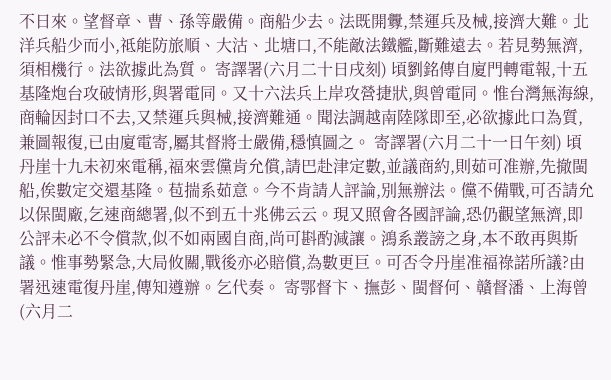不日來。望督章、曹、孫等嚴備。商船少去。法既開釁,禁運兵及械,接濟大難。北洋兵船少而小,祗能防旅順、大沽、北塘口,不能敵法鐵艦,斷難遠去。若見勢無濟,須相機行。法欲據此為質。 寄譯署(六月二十日戌刻) 頃劉銘傳自廈門轉電報,十五基隆炮台攻破情形,與署電同。又十六法兵上岸攻營捷狀,與曾電同。惟台灣無海線,商輪因封口不去,又禁運兵與械,接濟難通。聞法調越南陸隊即至,必欲據此口為質,兼圖報復,已由廈電寄,屬其督將士嚴備,穩慎圖之。 寄譯署(六月二十一日午刻) 頃丹崖十九未初來電稱,福來雲儻肯允償,請巴赴津定數,並議商約,則茹可准辦,先撤閩船,俟數定交還基隆。苞揣系茹意。今不肯請人評論,別無辦法。儻不備戰,可否請允以保閩廠,乞速商總署,似不到五十兆佛云云。現又照會各國評論,恐仍觀望無濟,即公評未必不令償款,似不如兩國自商,尚可斟酌減讓。鴻系叢謗之身,本不敢再與斯議。惟事勢緊急,大局攸關,戰後亦必賠償,為數更巨。可否令丹崖准福祿諾所議?由署迅速電復丹崖,傳知遵辦。乞代奏。 寄鄂督卞、撫彭、閩督何、贛督潘、上海曾(六月二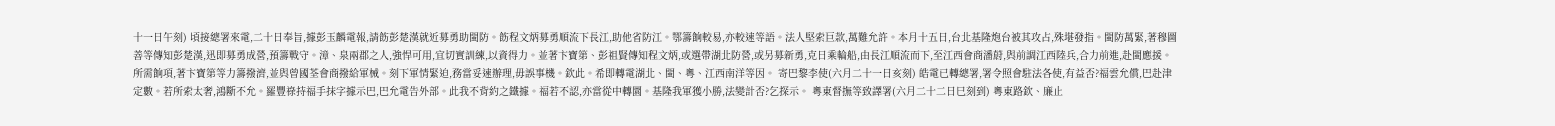十一日午刻) 頃接總署來電,二十日奉旨,據彭玉麟電報,請飭彭楚漢就近募勇助閩防。飭程文炳募勇順流下長江,助他省防江。鄂籌餉較易,亦較速等語。法人堅索巨款,萬難允許。本月十五日,台北基隆炮台被其攻占,殊堪發指。閩防萬緊,著穆圖善等傳知彭楚漢,迅即募勇成營,預籌戰守。漳、泉兩郡之人,強悍可用,宜切實訓練,以資得力。並著卞寶第、彭祖賢傳知程文炳,或選帶湖北防營,或另募新勇,克日乘輪船,由長江順流而下,至江西會商潘蔚,與前調江西陸兵,合力前進,赴閩應援。所需餉項,著卞寶第等力籌撥濟,並與曾國荃會商撥給軍械。刻下軍情緊迫,務當妥速辦理,毋誤事機。欽此。希即轉電湖北、閩、粵、江西南洋等因。 寄巴黎李使(六月二十一日亥刻) 皓電已轉總署,署令照會駐法各使,有益否?福雲允償,巴赴津定數。若所索太奢,鴻斷不允。羅豐祿持福手抹字據示巴,巴允電告外部。此我不背約之鐵據。福若不認,亦當從中轉圜。基隆我軍獲小勝,法變計否?乞探示。 粵東督撫等致譯署(六月二十二日巳刻到) 粵東路欽、廉止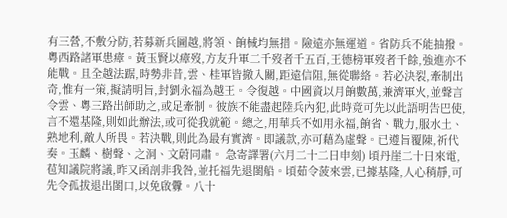有三營,不敷分防,若募新兵圖越,將領、餉械均無措。險遠亦無運道。省防兵不能抽撥。粵西路諸軍患瘴。黃玉賢以瘴歿,方友升軍二千歿者千五百,王德榜軍歿者千餘,強進亦不能戰。且全越法踞,時勢非昔,雲、桂軍皆撤入關,距遠信阻,無從聯絡。若必決裂,牽制出奇,惟有一策,擬請明旨,封劉永福為越王。令復越。中國資以月餉數萬,兼濟軍火,並聲言令雲、粵三路出師助之,或足牽制。彼族不能盡起陸兵內犯,此時竟可先以此語明告巴使,言不還基隆,則如此辦法,或可從我就範。總之,用華兵不如用永福,餉省、戰力,服水土、熟地利,敵人所畏。若決戰,則此為最有實濟。即議款,亦可藉為虛聲。已遵旨覆陳,祈代奏。玉麟、樹聲、之洞、文蔚同肅。 急寄譯署(六月二十二日申刻) 頃丹崖二十日來電,苞知議院將議,昨又函剖非我咎,並托福先退閩船。頃茹令菠來雲,已據基隆,人心稍靜,可先令孤拔退出閩口,以免啟釁。八十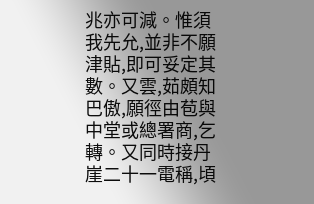兆亦可減。惟須我先允,並非不願津貼,即可妥定其數。又雲,茹頗知巴傲,願徑由苞與中堂或總署商,乞轉。又同時接丹崖二十一電稱,頃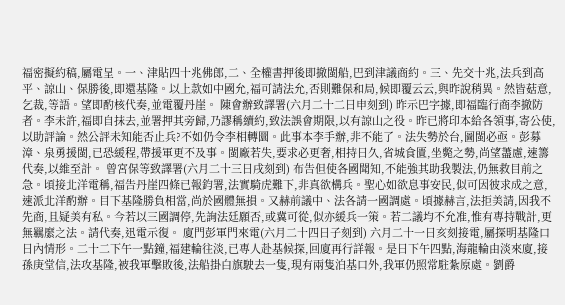福密擬約稿,屬電呈。一、津貼四十兆佛郎,二、全權書押後即撤閩船,巴到津議商約。三、先交十兆,法兵到高平、諒山、保勝後,即還基隆。以上款如中國允,福可請法允,否則難保和局,候即覆云云,與昨說稍異。然皆菇意,乞裁,等語。望即酌核代奏,並電覆丹崖。 陳會辦致譯署(六月二十二日申刻到) 昨示巴字據,即福臨行商李撤防者。李未許,福即自抹去,並署押其旁歸,乃謬稱續約,致法誤會期限,以有諒山之役。昨已將印本給各領事,寄公使,以助評論。然公評未知能否止兵?不如仍令李相轉圜。此事本李手辦,非不能了。法失勢於台,圖閩必亟。彭募漳、泉勇援閩,已恐緩程,帶援軍更不及事。閩廠若失,要求必更奢,相持日久,省城食匱,坐斃之勢,尚望藎慮,速籌代奏,以維至計。 曾宮保等致譯署(六月二十三日戌刻到) 布告但使各國聞知,不能強其助我製法,仍無救目前之急。頃接北洋電稱,福告丹崖四條已報鈞署,法實騎虎難下,非真欲構兵。聖心如欲息事安民,似可因彼求成之意,速派北洋酌辦。目下基隆勝負相當,尚於國體無損。又赫前議中、法各請一國調處。頃據赫言,法拒美請,因我不先商,且疑美有私。今若以三國調停,先詢法廷願否,或冀可從,似亦緩兵一策。若二議均不允准,惟有專持戰計,更無羈縻之法。請代奏,迅電示復。 廈門彭軍門來電(六月二十四日子刻到) 六月二十一日亥刻接電,屬探明基隆口日內情形。二十二下午一點鐘,福建輪往淡,已專人赴基候探,回廈再行詳報。是日下午四點,海龍輪由淡來廈,接孫庚堂信,法攻基隆,被我軍擊敗後,法船掛白旗駛去一隻,現有兩隻泊基口外,我軍仍照常駐紮原處。劉爵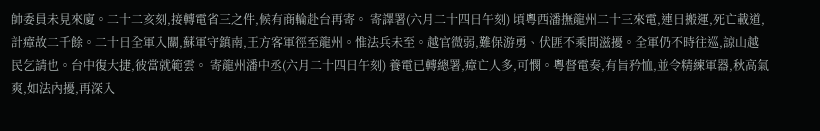帥委員未見來廈。二十二亥刻,接轉電省三之件,候有商輪赴台再寄。 寄譯署(六月二十四日午刻) 頃粵西潘撫龍州二十三來電,連日搬運,死亡載道,計瘴故二千餘。二十日全軍入關,蘇軍守鎮南,王方客軍徑至龍州。惟法兵未至。越官微弱,難保游勇、伏匪不乘間滋擾。全軍仍不時往巡,諒山越民乞請也。台中復大捷,彼當就範雲。 寄龍州潘中丞(六月二十四日午刻) 養電已轉總署,瘴亡人多,可憫。粵督電奏,有旨矜恤,並令精練軍器,秋高氣爽,如法內擾,再深入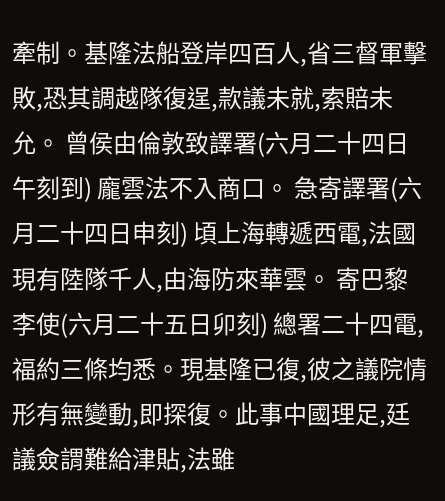牽制。基隆法船登岸四百人,省三督軍擊敗,恐其調越隊復逞,款議未就,索賠未允。 曾侯由倫敦致譯署(六月二十四日午刻到) 龐雲法不入商口。 急寄譯署(六月二十四日申刻) 頃上海轉遞西電,法國現有陸隊千人,由海防來華雲。 寄巴黎李使(六月二十五日卯刻) 總署二十四電,福約三條均悉。現基隆已復,彼之議院情形有無變動,即探復。此事中國理足,廷議僉謂難給津貼,法雖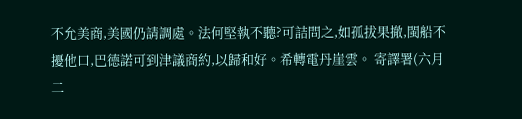不允美商,美國仍請調處。法何堅執不聽?可詰問之,如孤拔果撤,閩船不擾他口,巴德諾可到津議商約,以歸和好。希轉電丹崖雲。 寄譯署(六月二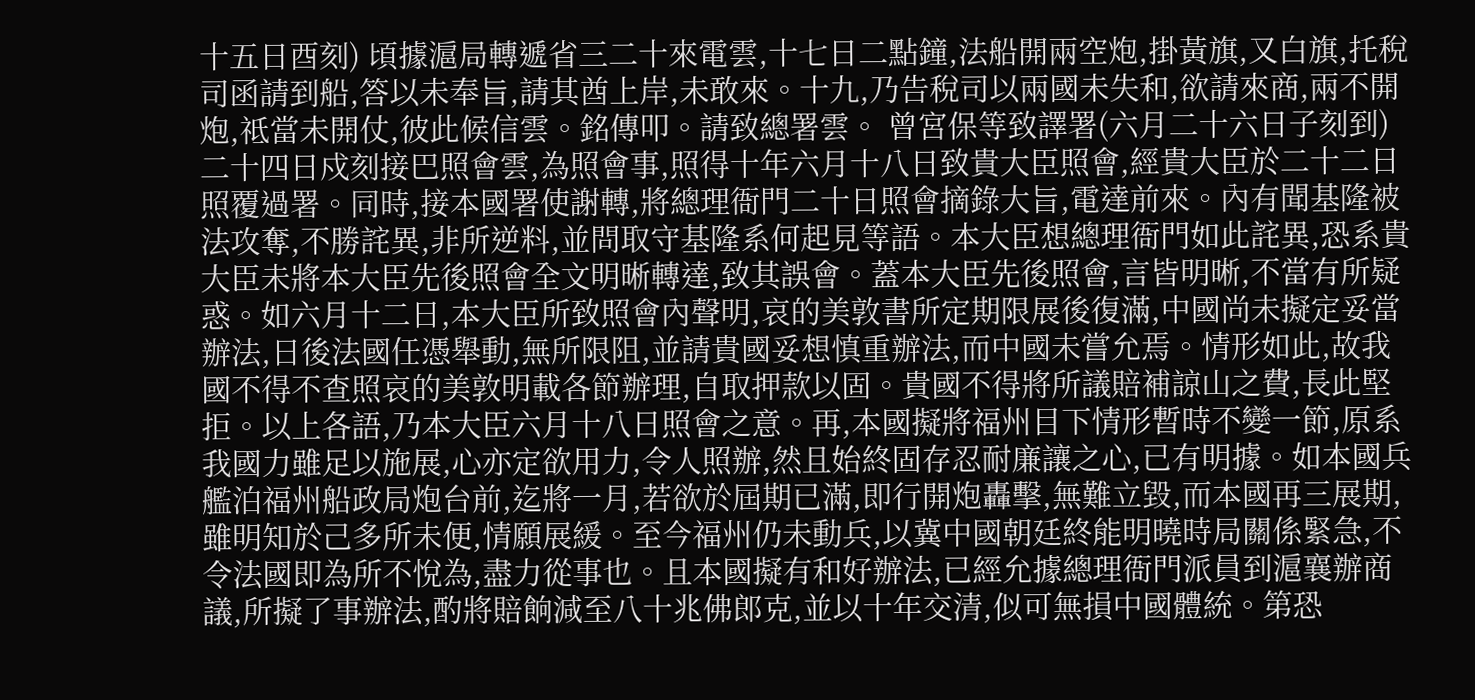十五日酉刻) 頃據滬局轉遞省三二十來電雲,十七日二點鐘,法船開兩空炮,掛黃旗,又白旗,托稅司函請到船,答以未奉旨,請其酋上岸,未敢來。十九,乃告稅司以兩國未失和,欲請來商,兩不開炮,祗當未開仗,彼此候信雲。銘傳叩。請致總署雲。 曾宮保等致譯署(六月二十六日子刻到) 二十四日戍刻接巴照會雲,為照會事,照得十年六月十八日致貴大臣照會,經貴大臣於二十二日照覆過署。同時,接本國署使謝轉,將總理衙門二十日照會摘錄大旨,電達前來。內有聞基隆被法攻奪,不勝詫異,非所逆料,並問取守基隆系何起見等語。本大臣想總理衙門如此詫異,恐系貴大臣未將本大臣先後照會全文明晰轉達,致其誤會。蓋本大臣先後照會,言皆明晰,不當有所疑惑。如六月十二日,本大臣所致照會內聲明,哀的美敦書所定期限展後復滿,中國尚未擬定妥當辦法,日後法國任憑舉動,無所限阻,並請貴國妥想慎重辦法,而中國未嘗允焉。情形如此,故我國不得不查照哀的美敦明載各節辦理,自取押款以固。貴國不得將所議賠補諒山之費,長此堅拒。以上各語,乃本大臣六月十八日照會之意。再,本國擬將福州目下情形暫時不變一節,原系我國力雖足以施展,心亦定欲用力,令人照辦,然且始終固存忍耐廉讓之心,已有明據。如本國兵艦泊福州船政局炮台前,迄將一月,若欲於屆期已滿,即行開炮轟擊,無難立毀,而本國再三展期,雖明知於己多所未便,情願展緩。至今福州仍未動兵,以冀中國朝廷終能明曉時局關係緊急,不令法國即為所不悅為,盡力從事也。且本國擬有和好辦法,已經允據總理衙門派員到滬襄辦商議,所擬了事辦法,酌將賠餉減至八十兆佛郎克,並以十年交清,似可無損中國體統。第恐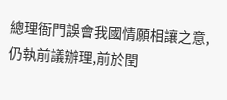總理衙門誤會我國情願相讓之意,仍執前議辦理,前於閏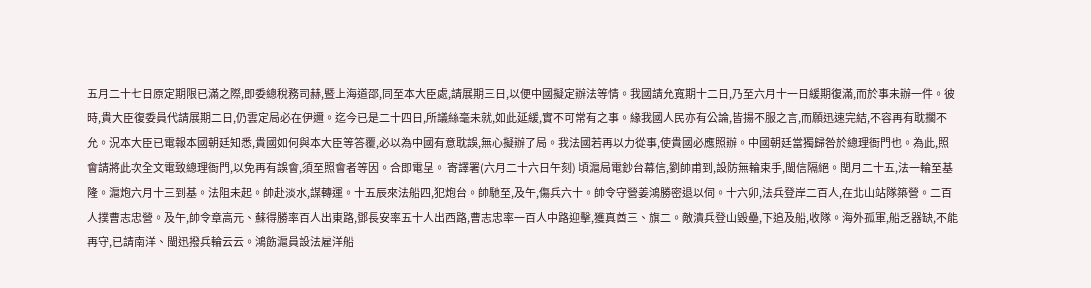五月二十七日原定期限已滿之際,即委總稅務司赫,暨上海道邵,同至本大臣處,請展期三日,以便中國擬定辦法等情。我國請允寬期十二日,乃至六月十一日緩期復滿,而於事未辦一件。彼時,貴大臣復委員代請展期二日,仍雲定局必在伊邇。迄今已是二十四日,所議絲毫未就,如此延緩,實不可常有之事。緣我國人民亦有公論,皆揚不服之言,而願迅速完結,不容再有耽擱不允。況本大臣已電報本國朝廷知悉,貴國如何與本大臣等答覆,必以為中國有意耽誤,無心擬辦了局。我法國若再以力從事,使貴國必應照辦。中國朝廷當獨歸咎於總理衙門也。為此,照會請將此次全文電致總理衙門,以免再有誤會,須至照會者等因。合即電呈。 寄譯署(六月二十六日午刻) 頃滬局電鈔台幕信,劉帥甫到,設防無輪束手,閩信隔絕。閏月二十五,法一輪至基隆。滬炮六月十三到基。法阻未起。帥赴淡水,謀轉運。十五辰來法船四,犯炮台。帥馳至,及午,傷兵六十。帥令守營姜鴻勝密退以伺。十六卯,法兵登岸二百人,在北山站隊築營。二百人撲曹志忠營。及午,帥令章高元、蘇得勝率百人出東路,鄧長安率五十人出西路,曹志忠率一百人中路迎擊,獲真酋三、旗二。敵潰兵登山毀壘,下追及船,收隊。海外孤軍,船乏器缺,不能再守,已請南洋、閩迅撥兵輪云云。鴻飭滬員設法雇洋船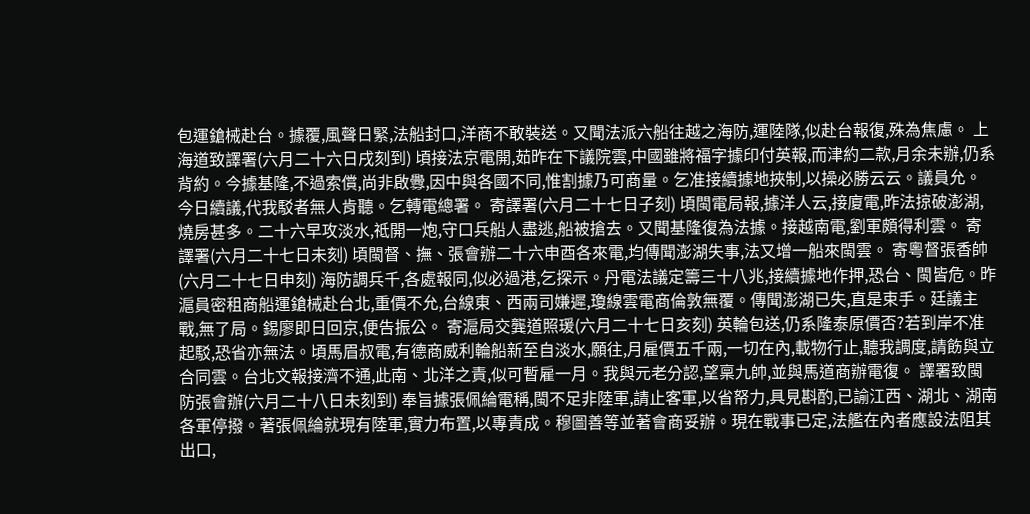包運鎗械赴台。據覆,風聲日緊,法船封口,洋商不敢裝送。又聞法派六船往越之海防,運陸隊,似赴台報復,殊為焦慮。 上海道致譯署(六月二十六日戌刻到) 頃接法京電開,茹昨在下議院雲,中國雖將福字據印付英報,而津約二款,月余未辦,仍系背約。今據基隆,不過索償,尚非啟釁,因中與各國不同,惟割據乃可商量。乞准接續據地挾制,以操必勝云云。議員允。今日續議,代我駁者無人肯聽。乞轉電總署。 寄譯署(六月二十七日子刻) 頃閩電局報,據洋人云,接廈電,昨法掠破澎湖,燒房甚多。二十六早攻淡水,祗開一炮,守口兵船人盡逃,船被搶去。又聞基隆復為法據。接越南電,劉軍頗得利雲。 寄譯署(六月二十七日未刻) 頃閩督、撫、張會辦二十六申酉各來電,均傳聞澎湖失事,法又增一船來閩雲。 寄粵督張香帥(六月二十七日申刻) 海防調兵千,各處報同,似必過港,乞探示。丹電法議定籌三十八兆,接續據地作押,恐台、閩皆危。昨滬員密租商船運鎗械赴台北,重價不允,台線東、西兩司嫌遲,瓊線雲電商倫敦無覆。傳聞澎湖已失,直是束手。廷議主戰,無了局。錫廖即日回京,便告振公。 寄滬局交龔道照瑗(六月二十七日亥刻) 英輪包送,仍系隆泰原價否?若到岸不准起駁,恐省亦無法。頃馬眉叔電,有德商威利輪船新至自淡水,願往,月雇價五千兩,一切在內,載物行止,聽我調度,請飭與立合同雲。台北文報接濟不通,此南、北洋之責,似可暫雇一月。我與元老分認,望稟九帥,並與馬道商辦電復。 譯署致閩防張會辦(六月二十八日未刻到) 奉旨據張佩綸電稱,閩不足非陸軍,請止客軍,以省帑力,具見斟酌,已諭江西、湖北、湖南各軍停撥。著張佩綸就現有陸軍,實力布置,以專責成。穆圖善等並著會商妥辦。現在戰事已定,法艦在內者應設法阻其出口,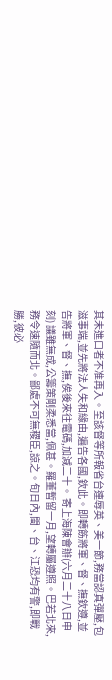其未進口者不准再入。至該督等所報省台連辱英、美一節,務當認真彈壓,包滋事端,並先將法人失和緣由,遍告各國,欽此。即轉飭將軍、督、撫欽遵,並告將軍、督、撫,俟後來往電碼,加減二十。 寄上海陳會辦(六月二十八日申刻) 議雖無成,公籌策剛柔悉當,佩甚。羅董暫留一月,望轉屬遵照。巴若北來,務令速隨而北。鄙處不可無稷臣,諒之。旬日內,閩、台、江恐均有警,即戰勝,彼必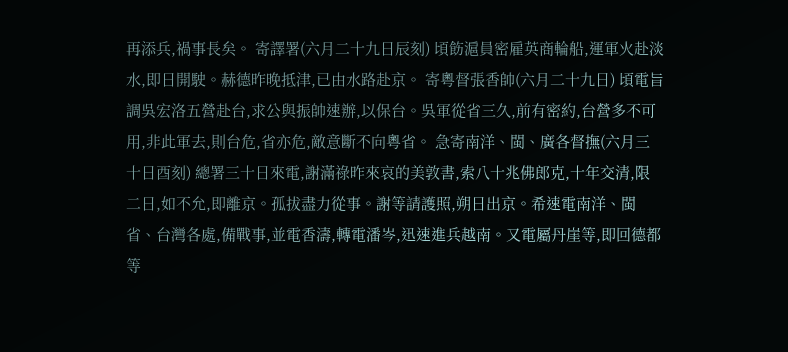再添兵,禍事長矣。 寄譯署(六月二十九日辰刻) 頃飭滬員密雇英商輪船,運軍火赴淡水,即日開駛。赫德昨晚抵津,已由水路赴京。 寄粵督張香帥(六月二十九日) 頃電旨調吳宏洛五營赴台,求公與振帥速辦,以保台。吳軍從省三久,前有密約,台營多不可用,非此軍去,則台危,省亦危,敵意斷不向粵省。 急寄南洋、閩、廣各督撫(六月三十日酉刻) 總署三十日來電,謝滿祿昨來哀的美敦書,索八十兆佛郎克,十年交清,限二日,如不允,即離京。孤拔盡力從事。謝等請護照,朔日出京。希速電南洋、閩省、台灣各處,備戰事,並電香濤,轉電潘岑,迅速進兵越南。又電屬丹崖等,即回德都等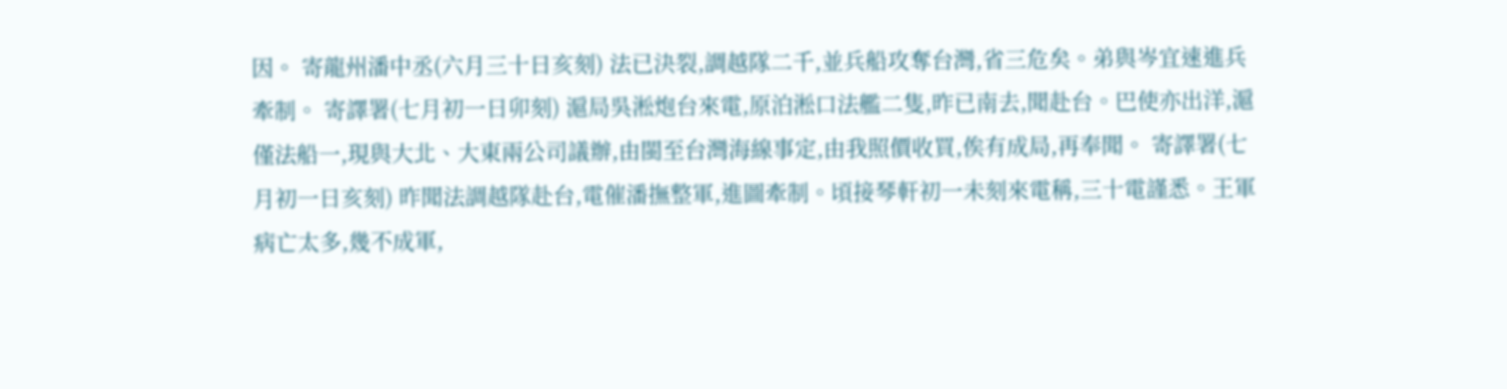因。 寄龍州潘中丞(六月三十日亥刻) 法已決裂,調越隊二千,並兵船攻奪台灣,省三危矣。弟與岑宜速進兵牽制。 寄譯署(七月初一日卯刻) 滬局吳淞炮台來電,原泊淞口法艦二隻,昨已南去,聞赴台。巴使亦出洋,滬僅法船一,現與大北、大東兩公司議辦,由閩至台灣海線事定,由我照價收買,俟有成局,再奉聞。 寄譯署(七月初一日亥刻) 昨聞法調越隊赴台,電催潘撫整軍,進圖牽制。頃接琴軒初一未刻來電稱,三十電謹悉。王軍病亡太多,幾不成軍,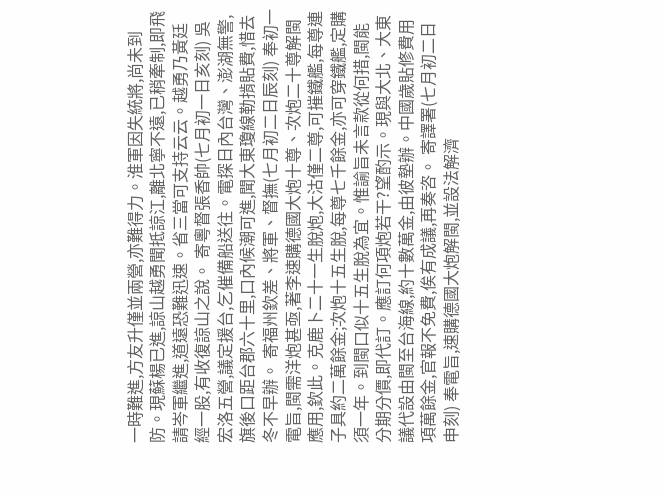一時難進,方友升僅並兩營,亦難得力。淮軍因失統將,尚未到防。現蘇楊已進,諒山越勇聞抵諒江,離北寧不遠,已稍牽制,即飛請岑軍繼進,道遠恐難迅速。省三當可支持云云。越勇乃黃廷經一股,有收復諒山之說。 寄粵督張香帥(七月初一日亥刻) 吳宏洛五營,議定援台,乞催備船送往。電探日內台灣、澎湖無警,旗後口距台郡六十里,口內候潮可進,聞大東瓊線勒掯貼費,惜去冬不早辦。 寄福州欽差、將軍、督撫(七月初二日辰刻) 奉初一電旨,閩需洋炮甚亟,著李速購德國大炮十尊、次炮二十尊解閩應用,欽此。克鹿卜二十一生脫炮,大沽僅二尊,可摧鐵艦,每尊連子具約二萬餘金;次炮十五生脫,每尊七千餘金,亦可穿鐵艦,定購須一年。到閩口似十五生脫為宜。惟諭旨未言款從何措,閩能分期分價,即代訂。應訂何項炮若干?望酌示。現與大北、大東議代設由閩至台海線,約十數萬金,由彼墊辦。中國歲貼修費用項萬餘金,官報不免費,俟有成議,再奏咨。 寄譯署(七月初二日申刻) 奉電旨,速購德國大炮解閩,並設法解濟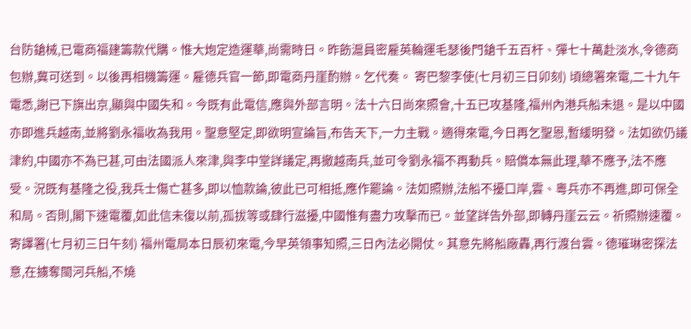台防鎗械,已電商福建籌款代購。惟大炮定造運華,尚需時日。昨飭滬員密雇英輪運毛瑟後門鎗千五百杆、彈七十萬赴淡水,令德商包辦,冀可送到。以後再相機籌運。雇德兵官一節,即電商丹崖酌辦。乞代奏。 寄巴黎李使(七月初三日卯刻) 頃總署來電,二十九午電悉,謝已下旗出京,顯與中國失和。今既有此電信,應與外部言明。法十六日尚來照會,十五已攻基隆,福州內港兵船未退。是以中國亦即進兵越南,並將劉永福收為我用。聖意堅定,即欲明宣論旨,布告天下,一力主戰。適得來電,今日再乞聖恩,暫緩明發。法如欲仍議津約,中國亦不為已甚,可由法國派人來津,與李中堂詳議定,再撤越南兵,並可令劉永福不再動兵。賠償本無此理,華不應予,法不應受。況既有基隆之役,我兵士傷亡甚多,即以恤款論,彼此已可相抵,應作罷論。法如照辦,法船不擾口岸,雲、粵兵亦不再進,即可保全和局。否則,閣下速電覆,如此信未復以前,孤拔等或肆行滋擾,中國惟有盡力攻擊而已。並望詳告外部,即轉丹崖云云。祈照辦速覆。 寄譯署(七月初三日午刻) 福州電局本日辰初來電,今早英領事知照,三日內法必開仗。其意先將船廠轟,再行渡台雲。德璀琳密探法意,在擄奪閩河兵船,不燒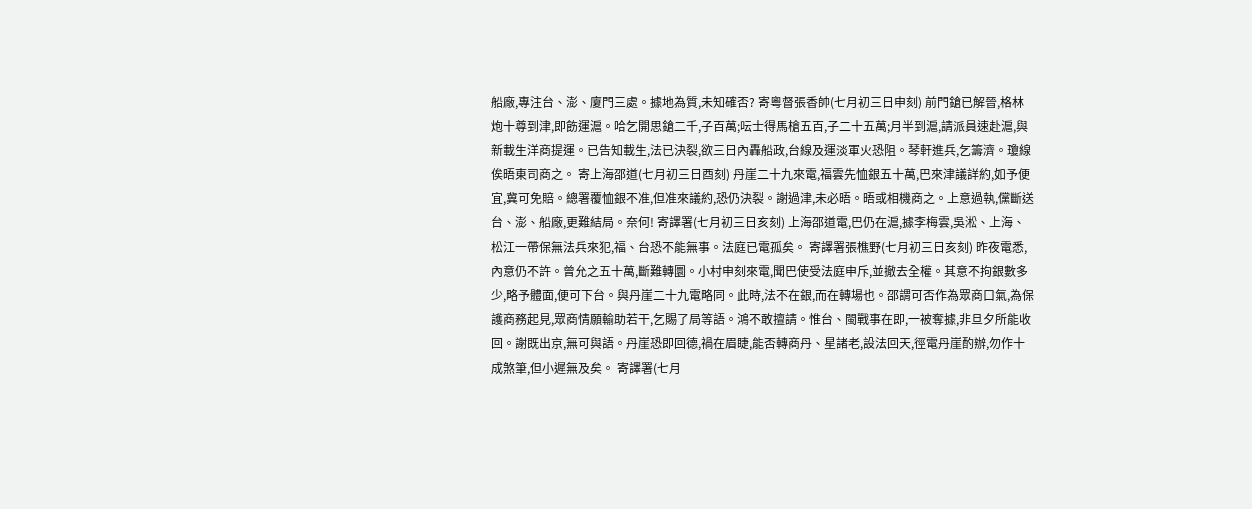船廠,專注台、澎、廈門三處。據地為質,未知確否? 寄粵督張香帥(七月初三日申刻) 前門鎗已解晉,格林炮十尊到津,即飭運滬。哈乞開思鎗二千,子百萬;呍士得馬槍五百,子二十五萬;月半到滬,請派員速赴滬,與新載生洋商提運。已告知載生,法已決裂,欲三日內轟船政,台線及運淡軍火恐阻。琴軒進兵,乞籌濟。瓊線俟晤東司商之。 寄上海邵道(七月初三日酉刻) 丹崖二十九來電,福雲先恤銀五十萬,巴來津議詳約,如予便宜,冀可免賠。總署覆恤銀不准,但准來議約,恐仍決裂。謝過津,未必晤。晤或相機商之。上意過執,儻斷送台、澎、船廠,更難結局。奈何! 寄譯署(七月初三日亥刻) 上海邵道電,巴仍在滬,據李梅雲,吳淞、上海、松江一帶保無法兵來犯,福、台恐不能無事。法庭已電孤矣。 寄譯署張樵野(七月初三日亥刻) 昨夜電悉,內意仍不許。曾允之五十萬,斷難轉圜。小村申刻來電,聞巴使受法庭申斥,並撤去全權。其意不拘銀數多少,略予體面,便可下台。與丹崖二十九電略同。此時,法不在銀,而在轉場也。邵謂可否作為眾商口氣,為保護商務起見,眾商情願輸助若干,乞賜了局等語。鴻不敢擅請。惟台、閩戰事在即,一被奪據,非旦夕所能收回。謝既出京,無可與語。丹崖恐即回德,禍在眉睫,能否轉商丹、星諸老,設法回天,徑電丹崖酌辦,勿作十成煞筆,但小遲無及矣。 寄譯署(七月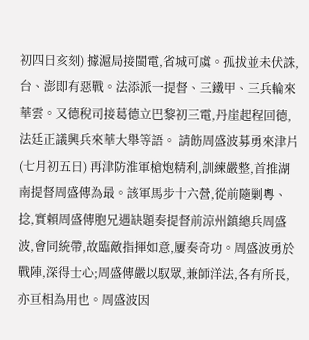初四日亥刻) 據滬局接閩電,省城可虞。孤拔並未伏誅,台、澎即有惡戰。法添派一提督、三鐵甲、三兵輪來華雲。又德稅司接葛德立巴黎初三電,丹崖起程回德,法廷正議興兵來華大舉等語。 請飭周盛波募勇來津片(七月初五日) 再津防淮軍槍炮精利,訓練嚴整,首推湖南提督周盛傳為最。該軍馬步十六營,從前隨剿粵、捻,實賴周盛傳胞兄遇缺題奏提督前涼州鎮總兵周盛波,會同統帶,故臨敵指揮如意,屢奏奇功。周盛波勇於戰陣,深得士心;周盛傳嚴以馭眾,兼師洋法,各有所長,亦亘相為用也。周盛波因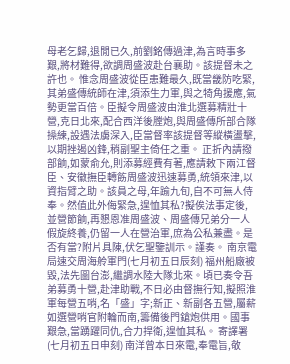母老乞歸,退閒已久,前劉銘傳過津,為言時事多艱,將材難得,欲調周盛波赴台襄助。該提督未之許也。 惟念周盛波從臣患難最久,既當畿防吃緊,其弟盛傳統師在津,須添生力軍,與之犄角援應,氣勢更當百倍。臣擬令周盛波由淮北選募精壯十營,克日北來,配合西洋後膛炮,與周盛傳所部合隊操練,設遇法虜深入,臣當督率該提督等縱橫盪擊,以期挫遏凶鋒,稍副聖主倚任之重。 正折內請撥部餉,如蒙俞允,則添募經費有著,應請敕下兩江督臣、安徽撫臣轉飭周盛波迅速募勇,統領來津,以資指臂之助。該員之母,年踰九旬,自不可無人侍奉。然值此外侮緊急,遑恤其私?擬俟法事定後,並營節餉,再懇恩准周盛波、周盛傳兄弟分一人假旋終養,仍留一人在營治軍,庶為公私兼盡。是否有當?附片具陳,伏乞聖鑒訓示。謹奏。 南京電局速交周海舲軍門(七月初五日辰刻) 福州船廠被毀,法先圖台澎,繼調水陸大隊北來。頃已奏令吾弟募勇十營,赴津助戰,不日必由督撫行知,擬照淮軍每營五哨,名「盛」字;新正、新副各五營,屬薪如選營哨官附輪而南,籌備後門鎗炮供用。國事艱急,當踴躍同仇,合力捍衛,遑恤其私。 寄譯署(七月初五日申刻) 南洋曾本日來電,奉電旨,敬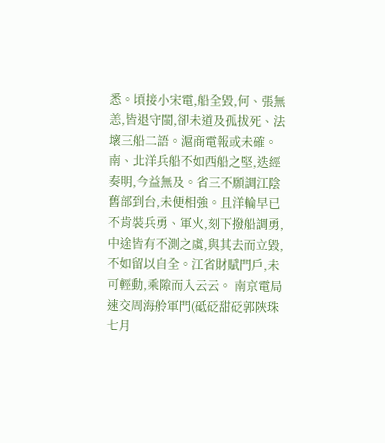悉。頃接小宋電,船全毀,何、張無恙,皆退守閩,卻未道及孤拔死、法壞三船二語。滬商電報或未確。南、北洋兵船不如西船之堅,迭經奏明,今益無及。省三不願調江陰舊部到台,未便相強。且洋輪早已不肯裝兵勇、軍火,刻下撥船調勇,中途皆有不測之虞,與其去而立毀,不如留以自全。江省財賦門戶,未可輕動,乘隙而入云云。 南京電局速交周海舲軍門(砥砭甜砭郭陝珠七月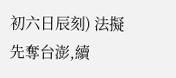初六日辰刻) 法擬先奪台澎,續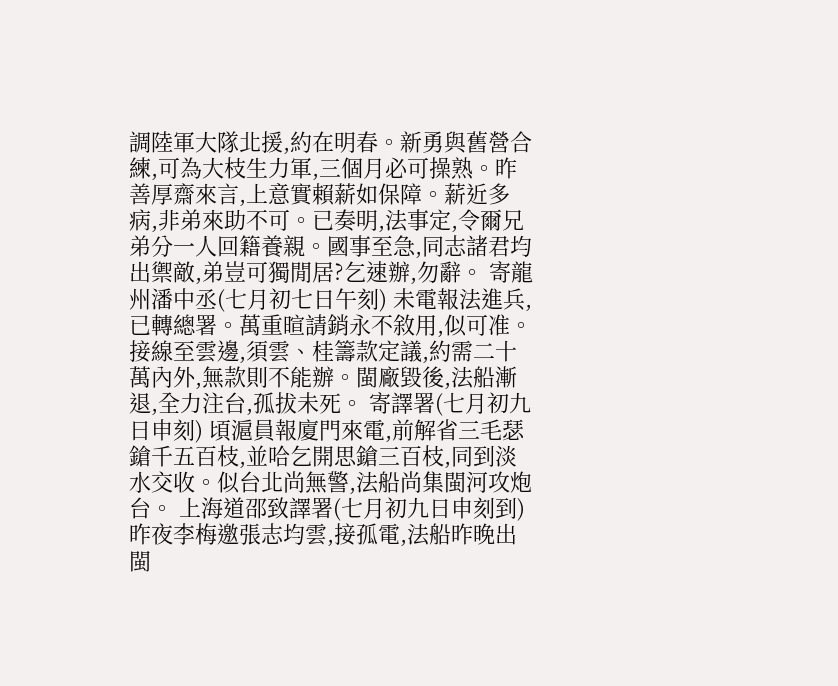調陸軍大隊北援,約在明春。新勇與舊營合練,可為大枝生力軍,三個月必可操熟。昨善厚齋來言,上意實賴薪如保障。薪近多病,非弟來助不可。已奏明,法事定,令爾兄弟分一人回籍養親。國事至急,同志諸君均出禦敵,弟豈可獨閒居?乞速辦,勿辭。 寄龍州潘中丞(七月初七日午刻) 未電報法進兵,已轉總署。萬重暄請銷永不敘用,似可准。接線至雲邊,須雲、桂籌款定議,約需二十萬內外,無款則不能辦。閩廠毀後,法船漸退,全力注台,孤拔未死。 寄譯署(七月初九日申刻) 頃滬員報廈門來電,前解省三毛瑟鎗千五百枝,並哈乞開思鎗三百枝,同到淡水交收。似台北尚無警,法船尚集閩河攻炮台。 上海道邵致譯署(七月初九日申刻到) 昨夜李梅邀張志均雲,接孤電,法船昨晚出閩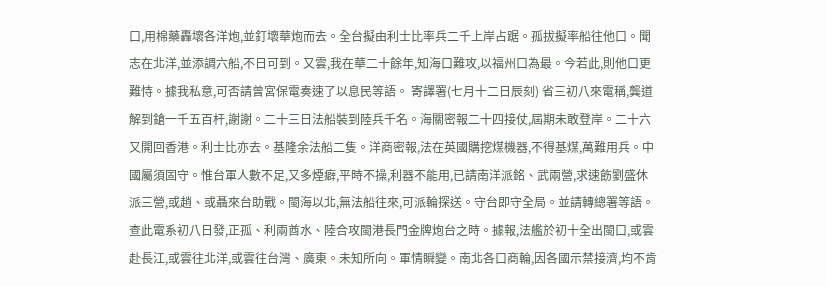口,用棉藥轟壞各洋炮,並釘壞華炮而去。全台擬由利士比率兵二千上岸占踞。孤拔擬率船往他口。聞志在北洋,並添調六船,不日可到。又雲,我在華二十餘年,知海口難攻,以福州口為最。今若此,則他口更難恃。據我私意,可否請曾宮保電奏速了以息民等語。 寄譯署(七月十二日辰刻) 省三初八來電稱,龔道解到鎗一千五百杆,謝謝。二十三日法船裝到陸兵千名。海關密報二十四接仗,屆期未敢登岸。二十六又開回香港。利士比亦去。基隆余法船二隻。洋商密報,法在英國購挖煤機器,不得基煤,萬難用兵。中國屬須固守。惟台軍人數不足,又多煙癖,平時不操,利器不能用,已請南洋派銘、武兩營,求速飭劉盛休派三營,或趙、或聶來台助戰。閩海以北,無法船往來,可派輪探送。守台即守全局。並請轉總署等語。查此電系初八日發,正孤、利兩酋水、陸合攻閩港長門金牌炮台之時。據報,法艦於初十全出閩口,或雲赴長江,或雲往北洋,或雲往台灣、廣東。未知所向。軍情瞬變。南北各口商輪,因各國示禁接濟,均不肯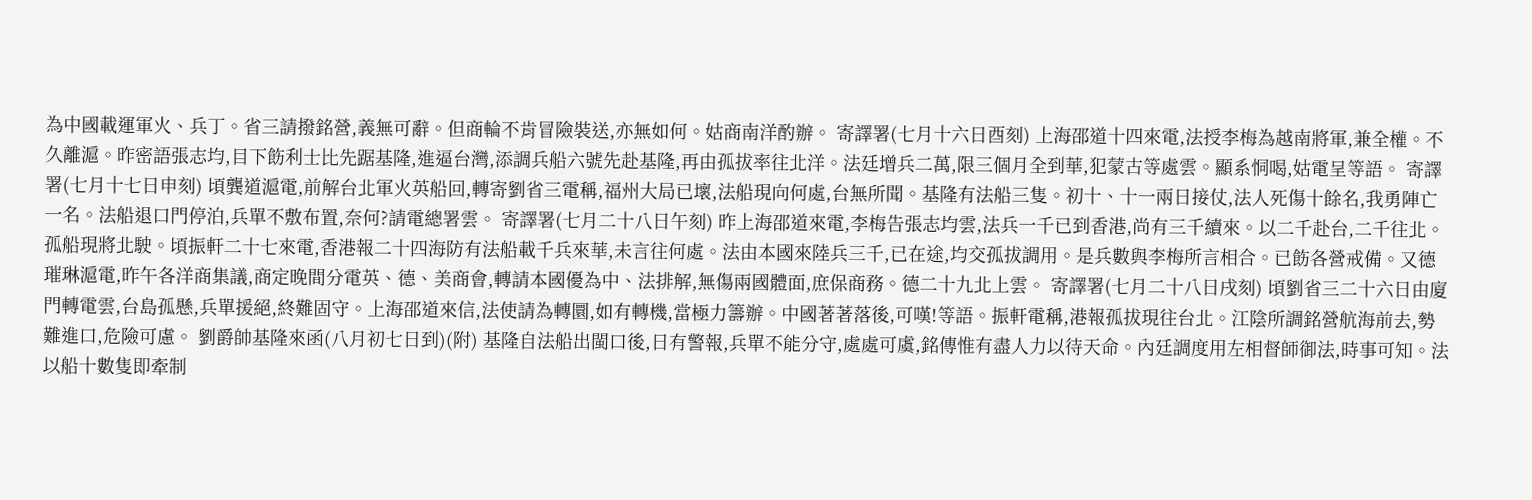為中國載運軍火、兵丁。省三請撥銘營,義無可辭。但商輪不肯冒險裝送,亦無如何。姑商南洋酌辦。 寄譯署(七月十六日酉刻) 上海邵道十四來電,法授李梅為越南將軍,兼全權。不久離滬。昨密語張志均,目下飭利士比先踞基隆,進逼台灣,添調兵船六號先赴基隆,再由孤拔率往北洋。法廷增兵二萬,限三個月全到華,犯蒙古等處雲。顯系恫喝,姑電呈等語。 寄譯署(七月十七日申刻) 頃龔道滬電,前解台北軍火英船回,轉寄劉省三電稱,福州大局已壞,法船現向何處,台無所聞。基隆有法船三隻。初十、十一兩日接仗,法人死傷十餘名,我勇陣亡一名。法船退口門停泊,兵單不敷布置,奈何?請電總署雲。 寄譯署(七月二十八日午刻) 昨上海邵道來電,李梅告張志均雲,法兵一千已到香港,尚有三千續來。以二千赴台,二千往北。孤船現將北駛。頃振軒二十七來電,香港報二十四海防有法船載千兵來華,未言往何處。法由本國來陸兵三千,已在途,均交孤拔調用。是兵數與李梅所言相合。已飭各營戒備。又德璀琳滬電,昨午各洋商集議,商定晚間分電英、德、美商會,轉請本國優為中、法排解,無傷兩國體面,庶保商務。德二十九北上雲。 寄譯署(七月二十八日戌刻) 頃劉省三二十六日由廈門轉電雲,台島孤懸,兵單援絕,終難固守。上海邵道來信,法使請為轉圜,如有轉機,當極力籌辦。中國著著落後,可嘆!等語。振軒電稱,港報孤拔現往台北。江陰所調銘營航海前去,勢難進口,危險可慮。 劉爵帥基隆來函(八月初七日到)(附) 基隆自法船出閩口後,日有警報,兵單不能分守,處處可虞,銘傳惟有盡人力以待天命。內廷調度用左相督師御法,時事可知。法以船十數隻即牽制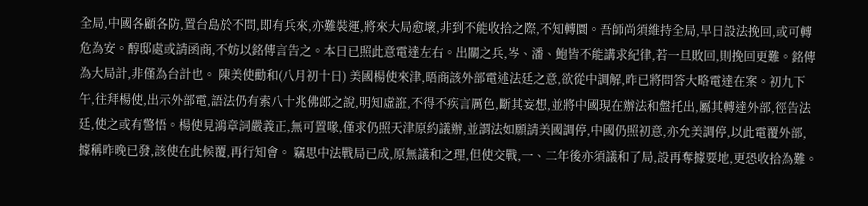全局,中國各顧各防,置台島於不問,即有兵來,亦難裝運,將來大局愈壞,非到不能收拾之際,不知轉圜。吾師尚須維持全局,早日設法挽回,或可轉危為安。醇邸處或請函商,不妨以銘傳言告之。本日已照此意電達左右。出關之兵,岑、潘、鮑皆不能講求紀律,若一旦敗回,則挽回更難。銘傳為大局計,非僅為台計也。 陳美使勸和(八月初十日) 美國楊使來津,晤商該外部電述法廷之意,欲從中調解,昨已將問答大略電達在案。初九下午,往拜楊使,出示外部電,語法仍有索八十兆佛郎之說,明知虛誑,不得不疾言厲色,斷其妄想,並將中國現在辦法和盤托出,屬其轉達外部,徑告法廷,使之或有警悟。楊使見鴻章詞嚴義正,無可置喙,僅求仍照天津原約議辦,並謂法如願請美國調停,中國仍照初意,亦允美調停,以此電覆外部,據稱昨晚已發,該使在此候覆,再行知會。 竊思中法戰局已成,原無議和之理,但使交戰,一、二年後亦須議和了局,設再奪據要地,更恐收拾為難。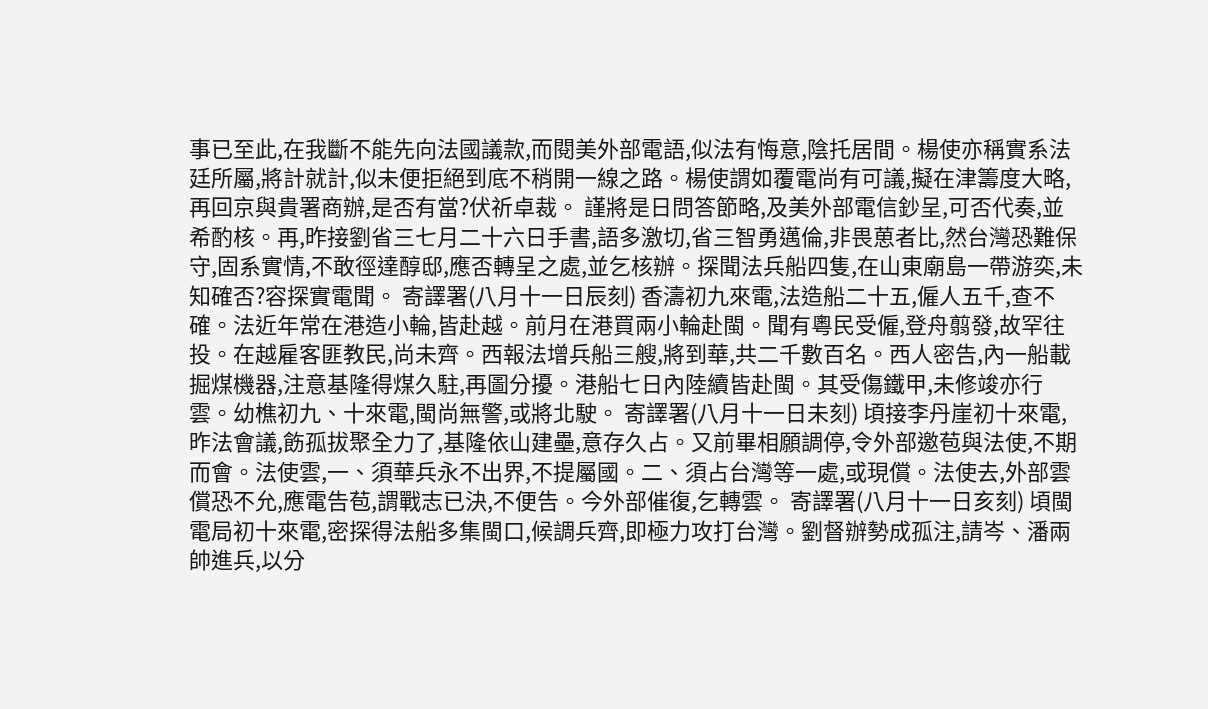事已至此,在我斷不能先向法國議款,而閱美外部電語,似法有悔意,陰托居間。楊使亦稱實系法廷所屬,將計就計,似未便拒絕到底不稍開一線之路。楊使謂如覆電尚有可議,擬在津籌度大略,再回京與貴署商辦,是否有當?伏祈卓裁。 謹將是日問答節略,及美外部電信鈔呈,可否代奏,並希酌核。再,昨接劉省三七月二十六日手書,語多激切,省三智勇邁倫,非畏葸者比,然台灣恐難保守,固系實情,不敢徑達醇邸,應否轉呈之處,並乞核辦。探聞法兵船四隻,在山東廟島一帶游奕,未知確否?容探實電聞。 寄譯署(八月十一日辰刻) 香濤初九來電,法造船二十五,僱人五千,查不確。法近年常在港造小輪,皆赴越。前月在港買兩小輪赴閩。聞有粵民受僱,登舟翦發,故罕往投。在越雇客匪教民,尚未齊。西報法增兵船三艘,將到華,共二千數百名。西人密告,內一船載掘煤機器,注意基隆得煤久駐,再圖分擾。港船七日內陸續皆赴閩。其受傷鐵甲,未修竣亦行雲。幼樵初九、十來電,閩尚無警,或將北駛。 寄譯署(八月十一日未刻) 頃接李丹崖初十來電,昨法會議,飭孤拔聚全力了,基隆依山建壘,意存久占。又前畢相願調停,令外部邀苞與法使,不期而會。法使雲,一、須華兵永不出界,不提屬國。二、須占台灣等一處,或現償。法使去,外部雲償恐不允,應電告苞,謂戰志已決,不便告。今外部催復,乞轉雲。 寄譯署(八月十一日亥刻) 頃閩電局初十來電,密探得法船多集閩口,候調兵齊,即極力攻打台灣。劉督辦勢成孤注,請岑、潘兩帥進兵,以分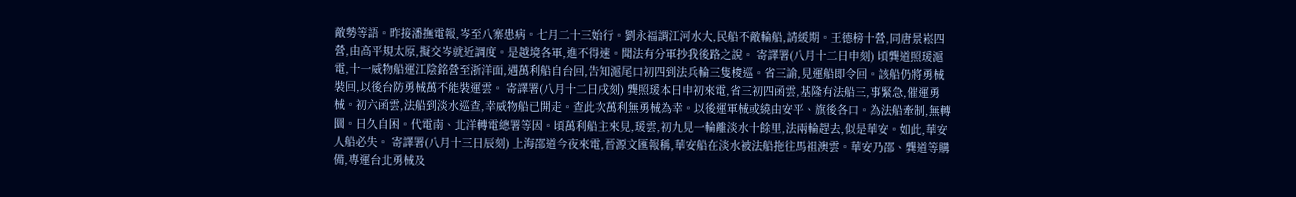敵勢等語。昨接潘撫電報,岑至八寨患病。七月二十三始行。劉永福謂江河水大,民船不敵輪船,請緩期。王德榜十營,同唐景崧四營,由高平規太原,擬交岑就近調度。是越境各軍,進不得速。聞法有分軍抄我後路之說。 寄譯署(八月十二日申刻) 頃龔道照瑗滬電,十一威物船運江陰銘營至浙洋面,遇萬利船自台回,告知滬尾口初四到法兵輪三隻梭巡。省三諭,見運船即令回。該船仍將勇械裝回,以後台防勇械萬不能裝運雲。 寄譯署(八月十二日戌刻) 龔照瑗本日申初來電,省三初四函雲,基隆有法船三,事緊急,催運勇械。初六函雲,法船到淡水巡查,幸威物船已開走。查此次萬利無勇械為幸。以後運軍械或繞由安平、旗後各口。為法船牽制,無轉圜。日久自困。代電南、北洋轉電總署等因。頃萬利船主來見,瑗雲,初九見一輪離淡水十餘里,法兩輪趕去,似是華安。如此,華安人船必失。 寄譯署(八月十三日辰刻) 上海邵道今夜來電,晉源文匯報稱,華安船在淡水被法船拖往馬祖澳雲。華安乃邵、龔道等購備,專運台北勇械及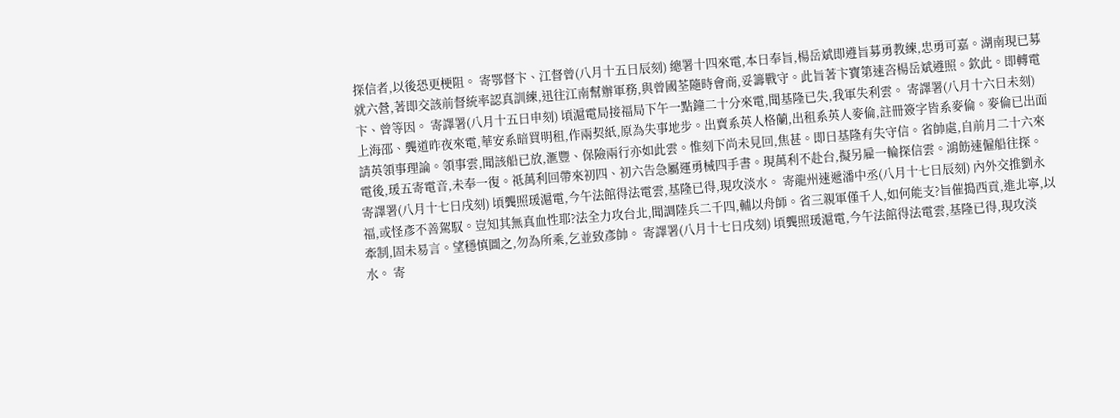探信者,以後恐更梗阻。 寄鄂督卞、江督曾(八月十五日辰刻) 總署十四來電,本日奉旨,楊岳斌即遵旨募勇教練,忠勇可嘉。湖南現已募就六營,著即交該前督統率認真訓練,迅往江南幫辦軍務,與曾國荃隨時會商,妥籌戰守。此旨著卞寶第速咨楊岳斌遵照。欽此。即轉電卞、曾等因。 寄譯署(八月十五日申刻) 頃滬電局接福局下午一點鐘二十分來電,聞基隆已失,我軍失利雲。 寄譯署(八月十六日未刻) 上海邵、龔道昨夜來電,華安系暗買明租,作兩契紙,原為失事地步。出賣系英人格蘭,出租系英人麥倫,註冊簽字皆系麥倫。麥倫已出面請英領事理論。領事雲,聞該船已放,滙豐、保險兩行亦如此雲。惟刻下尚未見回,焦甚。即日基隆有失守信。省帥處,自前月二十六來電後,瑗五寄電音,未奉一復。祗萬利回帶來初四、初六告急屬運勇械四手書。現萬利不赴台,擬另雇一輪探信雲。鴻飭速僱船往探。 寄譯署(八月十七日戌刻) 頃龔照瑗滬電,今午法館得法電雲,基隆已得,現攻淡水。 寄龍州速遞潘中丞(八月十七日辰刻) 內外交推劉永福,或怪彥不善駕馭。豈知其無真血性耶?法全力攻台北,聞調陸兵二千四,輔以舟師。省三親軍僅千人,如何能支?旨催搗西貢,進北寧,以牽制,固未易言。望穩慎圖之,勿為所乘,乞並致彥帥。 寄譯署(八月十七日戌刻) 頃龔照瑗滬電,今午法館得法電雲,基隆已得,現攻淡水。 寄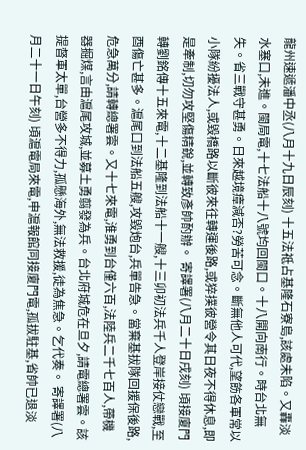龍州速遞潘中丞(八月十九日辰刻) 十五法祗占基隆石寮島,該處未陷。又轟淡水塞口,未進。閩局電,十七法船十八號均回閩口。十八開向南行。時台北無失。省三戰守甚勇。日來越境瘴減否?勞苦可念。斷無他人可代,望飭各軍常以小隊紛擾法人,或毀橋路以斷彼來往轉運後路,或猝撲彼營令其日夜不得休息,即是牽制,切勿攻堅傷精銳,並轉致彥帥酌辦。 寄譯署(八月二十日戌刻) 頃接廈門轉劉銘傳十五來電,十二基隆到法船十一艘,十三卯初法兵千人登岸接仗戀戰,至酉傷亡甚多。滬尾口到法船五艘,攻毀炮台,兵單告急。當棄基拔隊回援保後路,危急萬分,請轉總署雲。又十七來電,淮勇到台僅六百,法陸兵二千七百人,帶機器掘煤,言由滬尾攻城,並募土勇翦發為兵。台北府城危在旦夕,請電總署雲。該提督軍太單,台營多不得力,孤懸海外,無法救援,徒為焦急。乞代奏。 寄譯署(八月二十一日午刻) 頃滬電局來電,申滬報館同接廈門電,孤拔駐基,省帥已退淡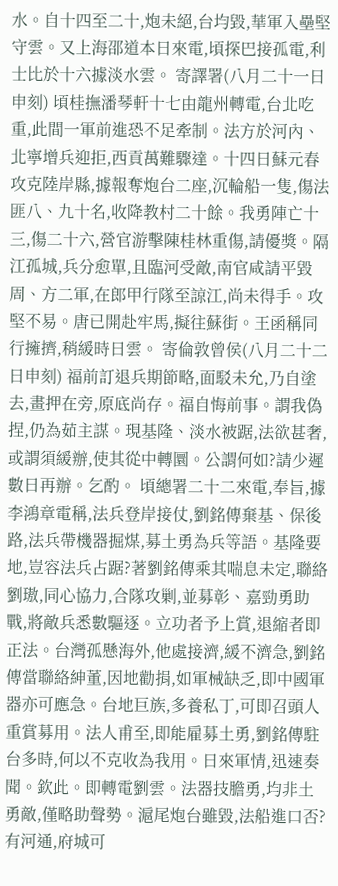水。自十四至二十,炮未絕,台均毀,華軍入壘堅守雲。又上海邵道本日來電,頃探巴接孤電,利士比於十六據淡水雲。 寄譯署(八月二十一日申刻) 頃桂撫潘琴軒十七由龍州轉電,台北吃重,此間一軍前進恐不足牽制。法方於河內、北寧增兵迎拒,西貢萬難驟達。十四日蘇元春攻克陸岸縣,據報奪炮台二座,沉輪船一隻,傷法匪八、九十名,收降教村二十餘。我勇陣亡十三,傷二十六,營官游擊陳桂林重傷,請優獎。隔江孤城,兵分愈單,且臨河受敵,南官咸請平毀周、方二軍,在郎甲行隊至諒江,尚未得手。攻堅不易。唐已開赴牢馬,擬往蘇街。王函稱同行擁擠,稍緩時日雲。 寄倫敦曾侯(八月二十二日申刻) 福前訂退兵期節略,面駁未允,乃自塗去,畫押在旁,原底尚存。福自悔前事。謂我偽捏,仍為茹主謀。現基隆、淡水被踞,法欲甚奢,或謂須緩辦,使其從中轉圜。公謂何如?請少遲數日再辦。乞酌。 頃總署二十二來電,奉旨,據李鴻章電稱,法兵登岸接仗,劉銘傳棄基、保後路,法兵帶機器掘煤,募土勇為兵等語。基隆要地,豈容法兵占踞?著劉銘傳乘其喘息未定,聯絡劉璈,同心協力,合隊攻剿,並募彰、嘉勁勇助戰,將敵兵悉數驅逐。立功者予上賞,退縮者即正法。台灣孤懸海外,他處接濟,緩不濟急,劉銘傳當聯絡紳董,因地勸捐,如軍械缺乏,即中國軍器亦可應急。台地巨族,多養私丁,可即召頭人重賞募用。法人甫至,即能雇募土勇,劉銘傳駐台多時,何以不克收為我用。日來軍情,迅速奏聞。欽此。即轉電劉雲。法器技膽勇,均非土勇敵,僅略助聲勢。滬尾炮台雖毀,法船進口否?有河通,府城可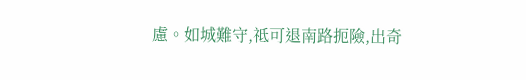慮。如城難守,祗可退南路扼險,出奇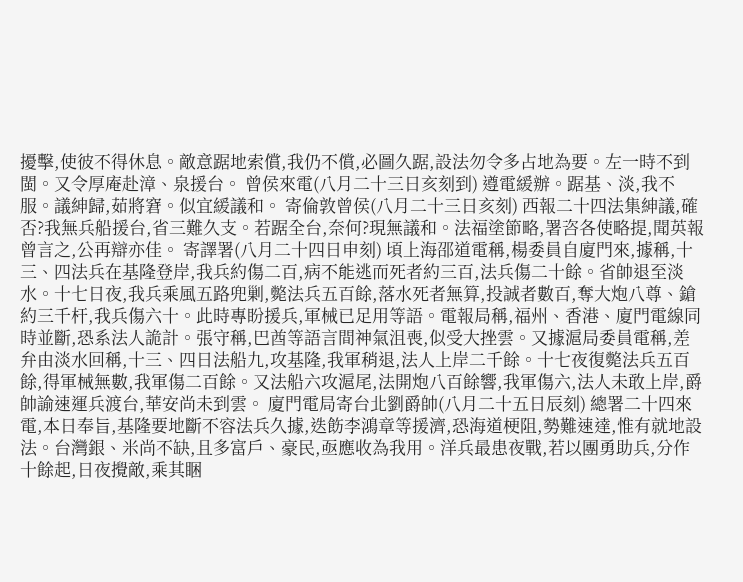擾擊,使彼不得休息。敵意踞地索償,我仍不償,必圖久踞,設法勿令多占地為要。左一時不到閩。又令厚庵赴漳、泉援台。 曾侯來電(八月二十三日亥刻到) 遵電緩辦。踞基、淡,我不服。議紳歸,茹將窘。似宜緩議和。 寄倫敦曾侯(八月二十三日亥刻) 西報二十四法集紳議,確否?我無兵船援台,省三難久支。若踞全台,奈何?現無議和。法福塗節略,署咨各使略提,聞英報曾言之,公再辯亦佳。 寄譯署(八月二十四日申刻) 頃上海邵道電稱,楊委員自廈門來,據稱,十三、四法兵在基隆登岸,我兵約傷二百,病不能逃而死者約三百,法兵傷二十餘。省帥退至淡水。十七日夜,我兵乘風五路兜剿,斃法兵五百餘,落水死者無算,投誠者數百,奪大炮八尊、鎗約三千杆,我兵傷六十。此時專盼援兵,軍械已足用等語。電報局稱,福州、香港、廈門電線同時並斷,恐系法人詭計。張守稱,巴酋等語言間神氣沮喪,似受大挫雲。又據滬局委員電稱,差弁由淡水回稱,十三、四日法船九,攻基隆,我軍稍退,法人上岸二千餘。十七夜復斃法兵五百餘,得軍械無數,我軍傷二百餘。又法船六攻滬尾,法開炮八百餘響,我軍傷六,法人未敢上岸,爵帥諭速運兵渡台,華安尚未到雲。 廈門電局寄台北劉爵帥(八月二十五日辰刻) 總署二十四來電,本日奉旨,基隆要地斷不容法兵久據,迭飭李鴻章等援濟,恐海道梗阻,勢難速達,惟有就地設法。台灣銀、米尚不缺,且多富戶、豪民,亟應收為我用。洋兵最患夜戰,若以團勇助兵,分作十餘起,日夜攪敵,乘其睏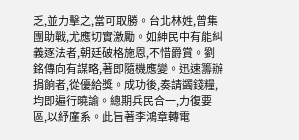乏,並力擊之,當可取勝。台北林姓,曾集團助戰,尤應切實激勵。如紳民中有能糾義逐法者,朝廷破格施恩,不惜爵賞。劉銘傳向有謀略,著即隨機應變。迅速籌辦捐餉者,從優給獎。成功後,奏請蠲錢糧,均即遍行曉諭。總期兵民合一,力復要區,以紓廑系。此旨著李鴻章轉電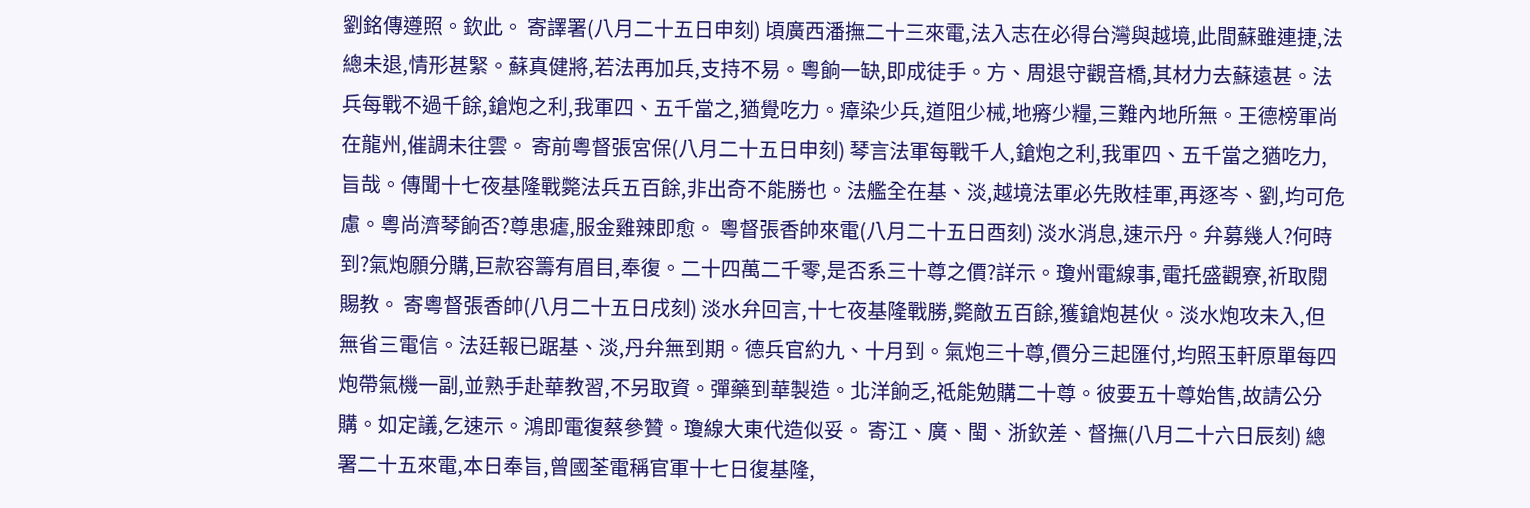劉銘傳遵照。欽此。 寄譯署(八月二十五日申刻) 頃廣西潘撫二十三來電,法入志在必得台灣與越境,此間蘇雖連捷,法總未退,情形甚緊。蘇真健將,若法再加兵,支持不易。粵餉一缺,即成徒手。方、周退守觀音橋,其材力去蘇遠甚。法兵每戰不過千餘,鎗炮之利,我軍四、五千當之,猶覺吃力。瘴染少兵,道阻少械,地瘠少糧,三難內地所無。王德榜軍尚在龍州,催調未往雲。 寄前粵督張宮保(八月二十五日申刻) 琴言法軍每戰千人,鎗炮之利,我軍四、五千當之猶吃力,旨哉。傳聞十七夜基隆戰斃法兵五百餘,非出奇不能勝也。法艦全在基、淡,越境法軍必先敗桂軍,再逐岑、劉,均可危慮。粵尚濟琴餉否?尊患瘧,服金雞辣即愈。 粵督張香帥來電(八月二十五日酉刻) 淡水消息,速示丹。弁募幾人?何時到?氣炮願分購,巨款容籌有眉目,奉復。二十四萬二千零,是否系三十尊之價?詳示。瓊州電線事,電托盛觀寮,祈取閱賜教。 寄粵督張香帥(八月二十五日戌刻) 淡水弁回言,十七夜基隆戰勝,斃敵五百餘,獲鎗炮甚伙。淡水炮攻未入,但無省三電信。法廷報已踞基、淡,丹弁無到期。德兵官約九、十月到。氣炮三十尊,價分三起匯付,均照玉軒原單每四炮帶氣機一副,並熟手赴華教習,不另取資。彈藥到華製造。北洋餉乏,祗能勉購二十尊。彼要五十尊始售,故請公分購。如定議,乞速示。鴻即電復蔡參贊。瓊線大東代造似妥。 寄江、廣、閩、浙欽差、督撫(八月二十六日辰刻) 總署二十五來電,本日奉旨,曾國荃電稱官軍十七日復基隆,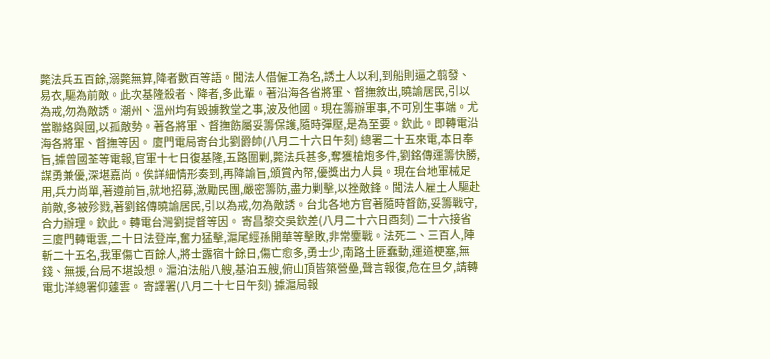斃法兵五百餘,溺斃無算,降者數百等語。聞法人借僱工為名,誘土人以利,到船則逼之翦發、易衣,驅為前敵。此次基隆殺者、降者,多此輩。著沿海各省將軍、督撫敘出,曉諭居民,引以為戒,勿為敵誘。潮州、溫州均有毀擄教堂之事,波及他國。現在籌辦軍事,不可別生事端。尤當聯絡與國,以孤敵勢。著各將軍、督撫飭屬妥籌保護,隨時彈壓,是為至要。欽此。即轉電沿海各將軍、督撫等因。 廈門電局寄台北劉爵帥(八月二十六日午刻) 總署二十五來電,本日奉旨,據曾國荃等電報,官軍十七日復基隆,五路圍剿,斃法兵甚多,奪獲槍炮多件,劉銘傳運籌快勝,謀勇兼優,深堪嘉尚。俟詳細情形奏到,再降諭旨,頒賞內帑,優獎出力人員。現在台地軍械足用,兵力尚單,著遵前旨,就地招募,激勵民團,嚴密籌防,盡力剿擊,以挫敵鋒。聞法人雇土人驅赴前敵,多被殄戮,著劉銘傳曉諭居民,引以為戒,勿為敵誘。台北各地方官著隨時督飭,妥籌戰守,合力辦理。欽此。轉電台灣劉提督等因。 寄昌黎交吳欽差(八月二十六日酉刻) 二十六接省三廈門轉電雲,二十日法登岸,奮力猛擊,滬尾經孫開華等擊敗,非常鏖戰。法死二、三百人,陣斬二十五名,我軍傷亡百餘人,將士露宿十餘日,傷亡愈多,勇士少,南路土匪蠢動,運道梗塞,無錢、無援,台局不堪設想。滬泊法船八艘,基泊五艘,俯山頂皆築營壘,聲言報復,危在旦夕,請轉電北洋總署仰蘧雲。 寄譯署(八月二十七日午刻) 據滬局報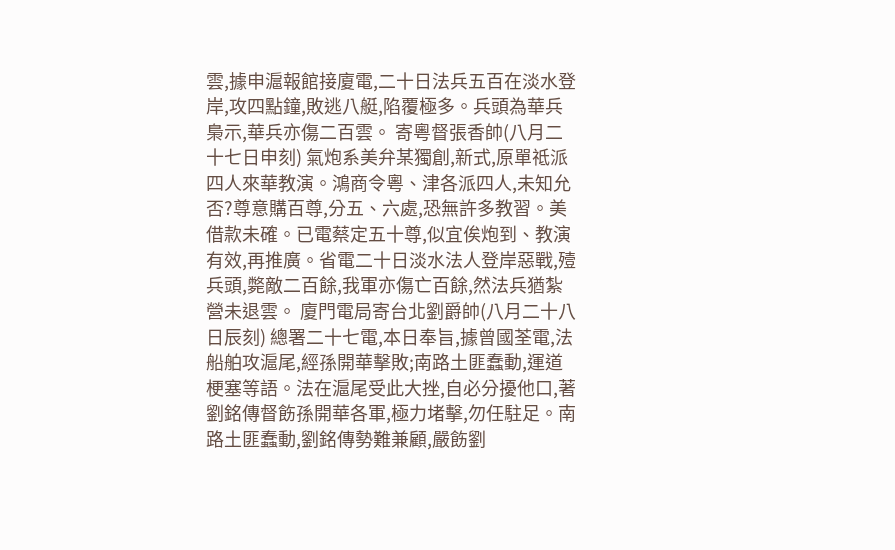雲,據申滬報館接廈電,二十日法兵五百在淡水登岸,攻四點鐘,敗逃八艇,陷覆極多。兵頭為華兵梟示,華兵亦傷二百雲。 寄粵督張香帥(八月二十七日申刻) 氣炮系美弁某獨創,新式,原單祗派四人來華教演。鴻商令粵、津各派四人,未知允否?尊意購百尊,分五、六處,恐無許多教習。美借款未確。已電蔡定五十尊,似宜俟炮到、教演有效,再推廣。省電二十日淡水法人登岸惡戰,殪兵頭,斃敵二百餘,我軍亦傷亡百餘,然法兵猶紮營未退雲。 廈門電局寄台北劉爵帥(八月二十八日辰刻) 總署二十七電,本日奉旨,據曾國荃電,法船舶攻滬尾,經孫開華擊敗;南路土匪蠢動,運道梗塞等語。法在滬尾受此大挫,自必分擾他口,著劉銘傳督飭孫開華各軍,極力堵擊,勿任駐足。南路土匪蠢動,劉銘傳勢難兼顧,嚴飭劉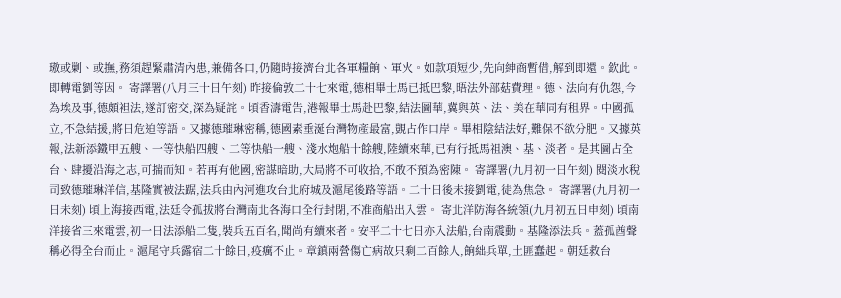璈或剿、或撫,務須趕緊肅清內患,兼備各口,仍隨時接濟台北各軍糧餉、軍火。如款項短少,先向紳商暫借,解到即還。欽此。即轉電劉等因。 寄譯署(八月三十日午刻) 昨接倫敦二十七來電,德相畢士馬已抵巴黎,晤法外部菇費理。德、法向有仇怨,今為埃及事,德頗袒法,遂訂密交,深為疑詫。頃香濤電告,港報畢士馬赴巴黎,結法圖華,冀與英、法、美在華同有租界。中國孤立,不急結援,將日危迫等語。又據德璀琳密稱,德國素垂涎台灣物產最富,覬占作口岸。畢相陰結法好,難保不欲分肥。又據英報,法新添鐵甲五艘、一等快船四艘、二等快船一艘、淺水炮船十餘艘,陸續來華,已有行抵馬祖澳、基、淡者。是其圖占全台、肆擾沿海之志,可揣而知。若再有他國,密謀暗助,大局將不可收拾,不敢不預為密陳。 寄譯署(九月初一日午刻) 閱淡水稅司致德璀琳洋信,基隆實被法踞,法兵由內河進攻台北府城及滬尾後路等語。二十日後未接劉電,徒為焦急。 寄譯署(九月初一日未刻) 頃上海接西電,法廷令孤拔將台灣南北各海口全行封閉,不准商船出入雲。 寄北洋防海各統領(九月初五日申刻) 頃南洋接省三來電雲,初一日法添船二隻,裝兵五百名,聞尚有續來者。安平二十七日亦入法船,台南震動。基隆添法兵。蓋孤酋聲稱必得全台而止。滬尾守兵露宿二十餘日,疫癘不止。章鎮兩營傷亡病故只剩二百餘人,餉絀兵單,土匪蠢起。朝廷救台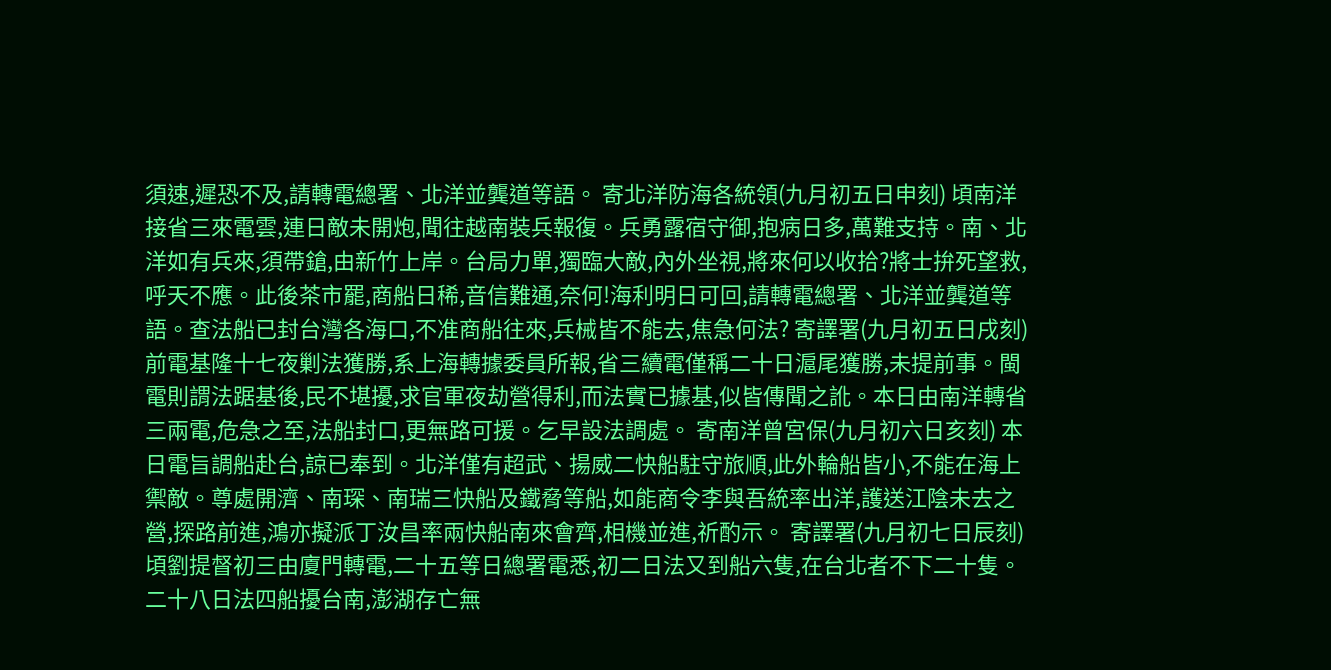須速,遲恐不及,請轉電總署、北洋並龔道等語。 寄北洋防海各統領(九月初五日申刻) 頃南洋接省三來電雲,連日敵未開炮,聞往越南裝兵報復。兵勇露宿守御,抱病日多,萬難支持。南、北洋如有兵來,須帶鎗,由新竹上岸。台局力單,獨臨大敵,內外坐視,將來何以收拾?將士拚死望救,呼天不應。此後茶市罷,商船日稀,音信難通,奈何!海利明日可回,請轉電總署、北洋並龔道等語。查法船已封台灣各海口,不准商船往來,兵械皆不能去,焦急何法? 寄譯署(九月初五日戌刻) 前電基隆十七夜剿法獲勝,系上海轉據委員所報,省三續電僅稱二十日滬尾獲勝,未提前事。閩電則謂法踞基後,民不堪擾,求官軍夜劫營得利,而法實已據基,似皆傳聞之訛。本日由南洋轉省三兩電,危急之至,法船封口,更無路可援。乞早設法調處。 寄南洋曾宮保(九月初六日亥刻) 本日電旨調船赴台,諒已奉到。北洋僅有超武、揚威二快船駐守旅順,此外輪船皆小,不能在海上禦敵。尊處開濟、南琛、南瑞三快船及鐵脅等船,如能商令李與吾統率出洋,護送江陰未去之營,探路前進,鴻亦擬派丁汝昌率兩快船南來會齊,相機並進,祈酌示。 寄譯署(九月初七日辰刻) 頃劉提督初三由廈門轉電,二十五等日總署電悉,初二日法又到船六隻,在台北者不下二十隻。二十八日法四船擾台南,澎湖存亡無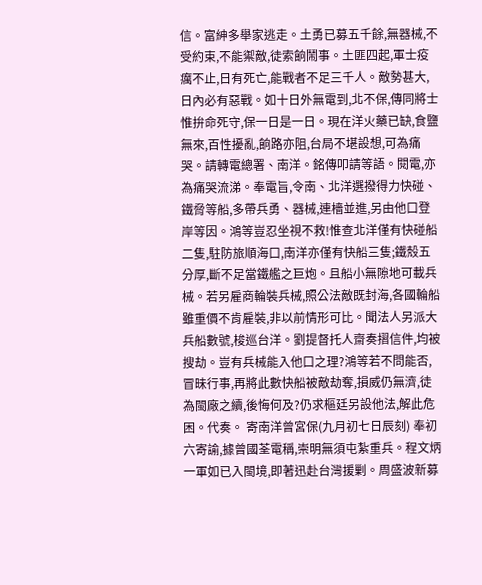信。富紳多舉家逃走。土勇已募五千餘,無器械,不受約束,不能禦敵,徒索餉鬧事。土匪四起,軍士疫癘不止,日有死亡,能戰者不足三千人。敵勢甚大,日內必有惡戰。如十日外無電到,北不保,傳同將士惟拚命死守,保一日是一日。現在洋火藥已缺,食鹽無來,百性擾亂,餉路亦阻,台局不堪設想,可為痛哭。請轉電總署、南洋。銘傳叩請等語。閱電,亦為痛哭流涕。奉電旨,令南、北洋選撥得力快碰、鐵脅等船,多帶兵勇、器械,連檣並進,另由他口登岸等因。鴻等豈忍坐視不救!惟查北洋僅有快碰船二隻,駐防旅順海口,南洋亦僅有快船三隻;鐵殼五分厚,斷不足當鐵艦之巨炮。且船小無隙地可載兵械。若另雇商輪裝兵械,照公法敵既封海,各國輪船雖重價不肯雇裝,非以前情形可比。聞法人另派大兵船數號,梭巡台洋。劉提督托人齋奏摺信件,均被搜劫。豈有兵械能入他口之理?鴻等若不問能否,冒昧行事,再將此數快船被敵劫奪,損威仍無濟,徒為閩廠之續,後悔何及?仍求樞廷另設他法,解此危困。代奏。 寄南洋曾宮保(九月初七日辰刻) 奉初六寄諭,據曾國荃電稱,崇明無須屯紮重兵。程文炳一軍如已入閩境,即著迅赴台灣援剿。周盛波新募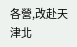各營,改赴天津北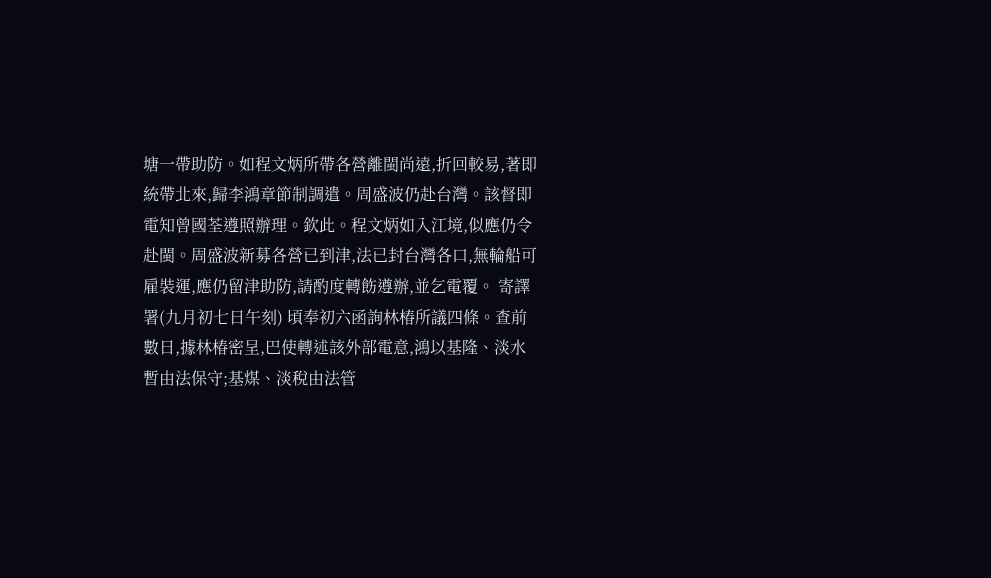塘一帶助防。如程文炳所帶各營離閩尚遠,折回較易,著即統帶北來,歸李鴻章節制調遣。周盛波仍赴台灣。該督即電知曾國荃遵照辦理。欽此。程文炳如入江境,似應仍令赴閩。周盛波新募各營已到津,法已封台灣各口,無輪船可雇裝運,應仍留津助防,請酌度轉飭遵辦,並乞電覆。 寄譯署(九月初七日午刻) 頃奉初六函詢林椿所議四條。查前數日,據林椿密呈,巴使轉述該外部電意,鴻以基隆、淡水暫由法保守;基煤、淡稅由法管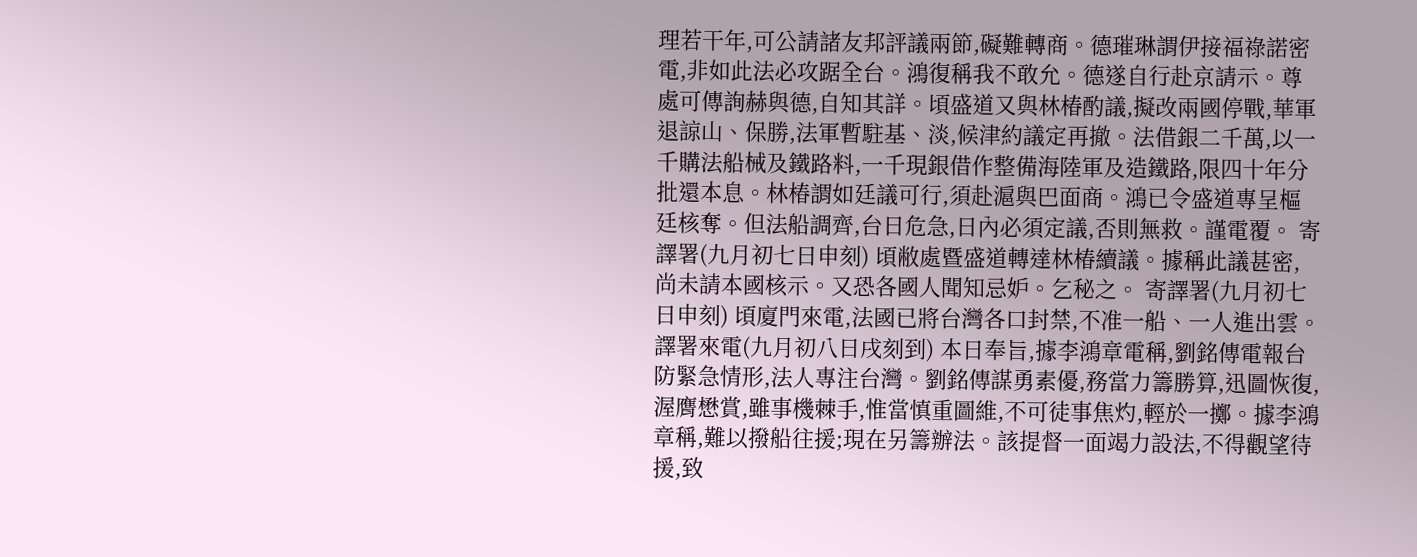理若干年,可公請諸友邦評議兩節,礙難轉商。德璀琳謂伊接福祿諾密電,非如此法必攻踞全台。鴻復稱我不敢允。德遂自行赴京請示。尊處可傳詢赫與德,自知其詳。頃盛道又與林椿酌議,擬改兩國停戰,華軍退諒山、保勝,法軍暫駐基、淡,候津約議定再撤。法借銀二千萬,以一千購法船械及鐵路料,一千現銀借作整備海陸軍及造鐵路,限四十年分批還本息。林椿謂如廷議可行,須赴滬與巴面商。鴻已令盛道專呈樞廷核奪。但法船調齊,台日危急,日內必須定議,否則無救。謹電覆。 寄譯署(九月初七日申刻) 頃敝處暨盛道轉達林椿續議。據稱此議甚密,尚未請本國核示。又恐各國人聞知忌妒。乞秘之。 寄譯署(九月初七日申刻) 頃廈門來電,法國已將台灣各口封禁,不准一船、一人進出雲。 譯署來電(九月初八日戌刻到) 本日奉旨,據李鴻章電稱,劉銘傳電報台防緊急情形,法人專注台灣。劉銘傳謀勇素優,務當力籌勝算,迅圖恢復,渥膺懋賞,雖事機棘手,惟當慎重圖維,不可徒事焦灼,輕於一擲。據李鴻章稱,難以撥船往援;現在另籌辦法。該提督一面竭力設法,不得觀望待援,致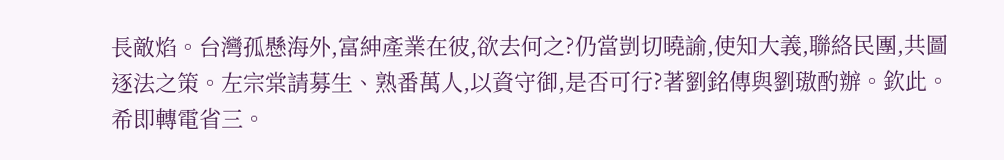長敵焰。台灣孤懸海外,富紳產業在彼,欲去何之?仍當剴切曉諭,使知大義,聯絡民團,共圖逐法之策。左宗棠請募生、熟番萬人,以資守御,是否可行?著劉銘傳與劉璈酌辦。欽此。希即轉電省三。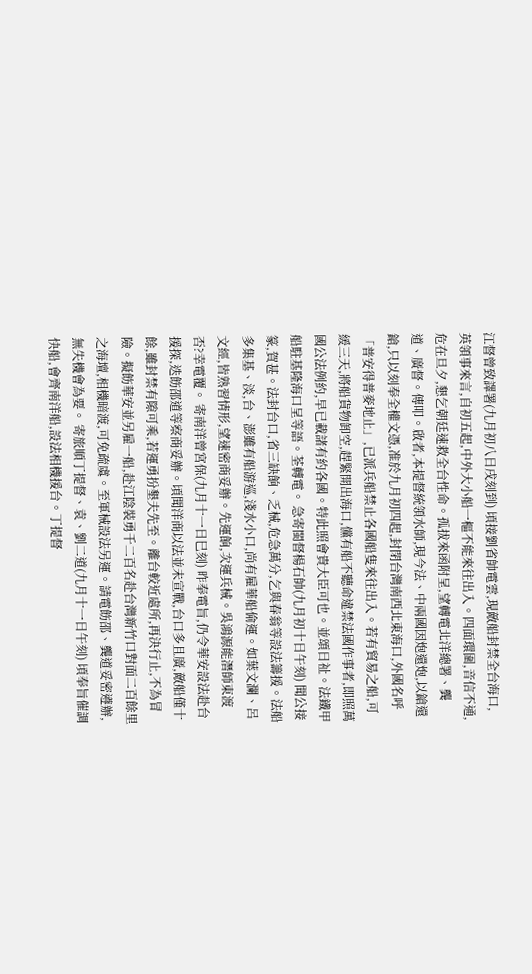江督曾致譯署(九月初八日戌刻到) 頃接劉省帥電雲,現敵船封禁全台海口,英領事來言,自初五起,中外大小船一樞不能來往出入。四面環圍,音信不通,危在旦夕,懇乞朝廷速救全台性命。孤拔來函附呈,望轉電北洋總署、龔道、廣督。傳叩。啟者,本提督統領水師,現今法、中兩國因炮還炮,以鎗還鎗,只以刻奉全權文憑,准於九月初四起,封閉台灣南西北東海口,外國名呼「普安得普麥地止」,已派兵船禁止各國船隻來往出入。若有貿易之船,可緩三天,將船貨物卸空,趕緊開出海口,儻有船不聽命違禁法國作事者,即照萬國公法例約,早已載諸有約各國。特此照會貴大臣可也。並頌日祉。法鐵甲船駐基隆海口呈等語。荃轉電。 急寄閩督楊石帥(九月初十日午刻) 聞公接篆,賀甚。法封台口,省三缺餉、乏械,危急萬分,乞與春翁等設法籌援。法船多集基、淡,台、澎雖有船游巡,淺水小口,尚有雇華船偷運。如葉文瀾、呂文經,皆熟習情形,望速密商妥辦。先運餉,次運兵械。吳鴻源能潛師東渡否?幸電覆。 寄南洋曾宮保(九月十一日巳刻) 昨奉電旨,仍令華安設法赴台援探,迭飭邵道等察商妥辦。頃聞洋商以法並未宣戰,台口多且廣,敵船僅十餘,雖封禁有隙可乘,若運勇扮墾夫先至。離台較近處所,再決行止,不為冒險。擬飭華安並另雇一船,赴江陰裝勇千二百名赴台灣新竹口對面二百餘里之海壇,相機暗渡,可免疏虞。至軍械設法另運。請電飭邵、龔道妥密遵辦,無失機會為要。 寄旅順丁提督、袁、劉二道(九月十一日午刻) 頃奉旨催調快船,會齊南洋船,設法相機援台。丁提督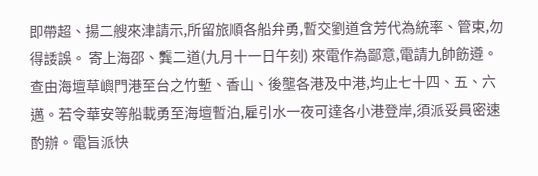即帶超、揚二艘來津請示,所留旅順各船弁勇,暫交劉道含芳代為統率、管束,勿得諉誤。 寄上海邵、龔二道(九月十一日午刻) 來電作為鄙意,電請九帥飭遵。查由海壇草嶼門港至台之竹塹、香山、後壟各港及中港,均止七十四、五、六邁。若令華安等船載勇至海壇暫泊,雇引水一夜可達各小港登岸,須派妥員密速酌辦。電旨派快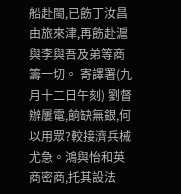船赴閩,已飭丁汝昌由旅來津,再飭赴滬與李與吾及弟等商籌一切。 寄譯署(九月十二日午刻) 劉督辦屢電,餉缺無銀,何以用眾?較接濟兵械尤急。鴻與怡和英商密商,托其設法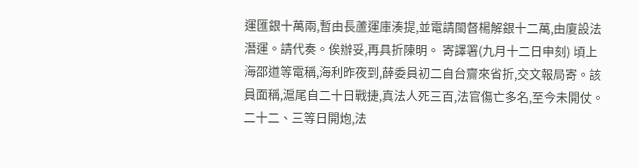運匯銀十萬兩,暫由長蘆運庫湊提,並電請閩督楊解銀十二萬,由廈設法潛運。請代奏。俟辦妥,再具折陳明。 寄譯署(九月十二日申刻) 頃上海邵道等電稱,海利昨夜到,薛委員初二自台齎來省折,交文報局寄。該員面稱,滬尾自二十日戰捷,真法人死三百,法官傷亡多名,至今未開仗。二十二、三等日開炮,法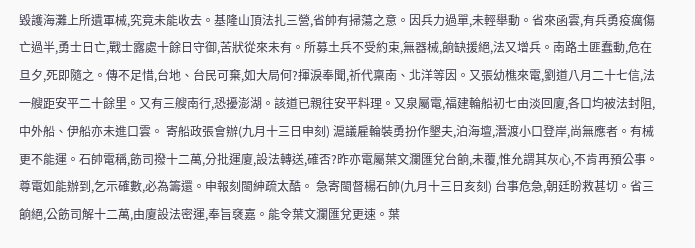毀護海灘上所遺軍械,究竟未能收去。基隆山頂法扎三營,省帥有掃蕩之意。因兵力過單,未輕舉動。省來函雲,有兵勇疫癘傷亡過半,勇士日亡,戰士露處十餘日守御,苦狀從來未有。所募土兵不受約束,無器械,餉缺援絕,法又增兵。南路土匪蠢動,危在旦夕,死即隨之。傳不足惜,台地、台民可棄,如大局何?揮淚奉聞,祈代稟南、北洋等因。又張幼樵來電,劉道八月二十七信,法一艘距安平二十餘里。又有三艘南行,恐擾澎湖。該道已親往安平料理。又泉屬電,福建輪船初七由淡回廈,各口均被法封阻,中外船、伊船亦未進口雲。 寄船政張會辦(九月十三日申刻) 滬議雇輪裝勇扮作墾夫,泊海壇,潛渡小口登岸,尚無應者。有械更不能運。石帥電稱,飭司撥十二萬,分批運廈,設法轉送,確否?昨亦電屬葉文瀾匯兌台餉,未覆,惟允謂其灰心,不肯再預公事。尊電如能辦到,乞示確數,必為籌還。申報刻閩紳疏太酷。 急寄閩督楊石帥(九月十三日亥刻) 台事危急,朝廷盼救甚切。省三餉絕,公飭司解十二萬,由廈設法密運,奉旨褎嘉。能令葉文瀾匯兌更速。葉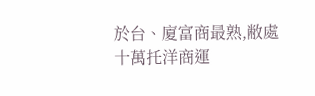於台、廈富商最熟,敝處十萬托洋商運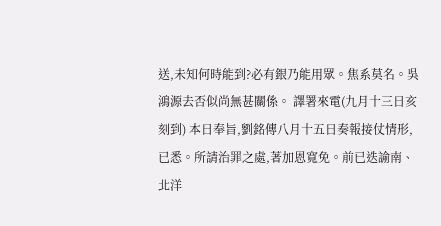送,未知何時能到?必有銀乃能用眾。焦系莫名。吳鴻源去否似尚無甚關係。 譯署來電(九月十三日亥刻到) 本日奉旨,劉銘傳八月十五日奏報接仗情形,已悉。所請治罪之處,著加恩寬免。前已迭諭南、北洋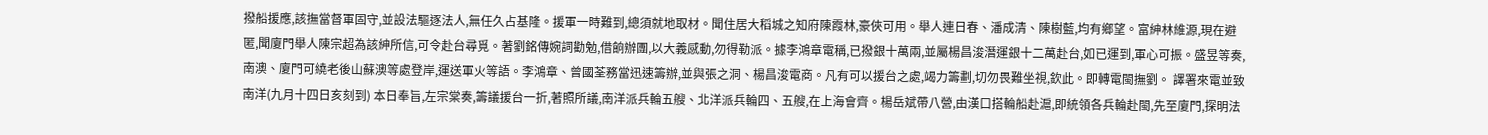撥船援應,該撫當督軍固守,並設法驅逐法人,無任久占基隆。援軍一時難到,總須就地取材。聞住居大稻城之知府陳霞林,豪俠可用。舉人連日春、潘成清、陳樹藍,均有鄉望。富紳林維源,現在避匿,聞廈門舉人陳宗超為該紳所信,可令赴台尋覓。著劉銘傳婉詞勸勉,借餉辦團,以大義感動,勿得勒派。據李鴻章電稱,已撥銀十萬兩,並屬楊昌浚潛運銀十二萬赴台,如已運到,軍心可振。盛昱等奏,南澳、廈門可繞老後山蘇澳等處登岸,運送軍火等語。李鴻章、曾國荃務當迅速籌辦,並與張之洞、楊昌浚電商。凡有可以援台之處,竭力籌劃,切勿畏難坐視,欽此。即轉電閩撫劉。 譯署來電並致南洋(九月十四日亥刻到) 本日奉旨,左宗棠奏,籌議援台一折,著照所議,南洋派兵輪五艘、北洋派兵輪四、五艘,在上海會齊。楊岳斌帶八營,由漢口搭輪船赴滬,即統領各兵輪赴閩,先至廈門,探明法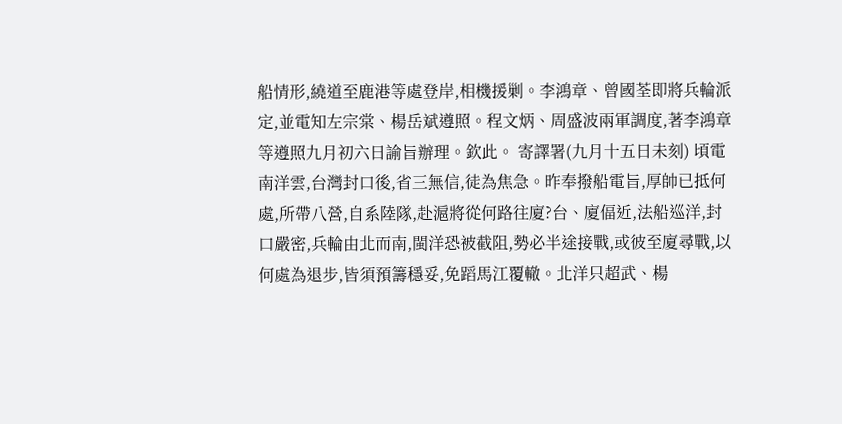船情形,繞道至鹿港等處登岸,相機援剿。李鴻章、曾國荃即將兵輪派定,並電知左宗棠、楊岳斌遵照。程文炳、周盛波兩軍調度,著李鴻章等遵照九月初六日諭旨辦理。欽此。 寄譯署(九月十五日未刻) 頃電南洋雲,台灣封口後,省三無信,徒為焦急。昨奉撥船電旨,厚帥已抵何處,所帶八營,自系陸隊,赴滬將從何路往廈?台、廈偪近,法船巡洋,封口嚴密,兵輪由北而南,閩洋恐被截阻,勢必半途接戰,或彼至廈尋戰,以何處為退步,皆須預籌穩妥,免蹈馬江覆轍。北洋只超武、楊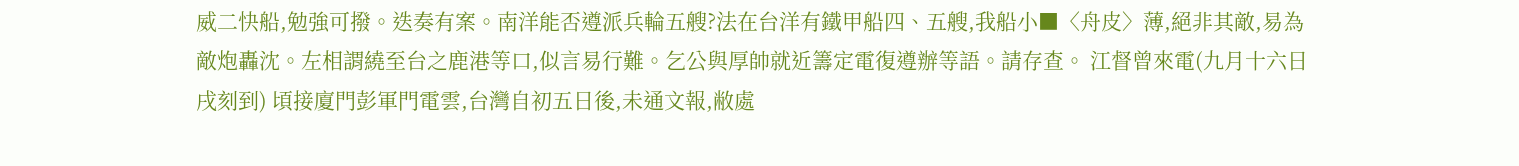威二快船,勉強可撥。迭奏有案。南洋能否遵派兵輪五艘?法在台洋有鐵甲船四、五艘,我船小■〈舟皮〉薄,絕非其敵,易為敵炮轟沈。左相謂繞至台之鹿港等口,似言易行難。乞公與厚帥就近籌定電復遵辦等語。請存查。 江督曾來電(九月十六日戌刻到) 頃接廈門彭軍門電雲,台灣自初五日後,未通文報,敝處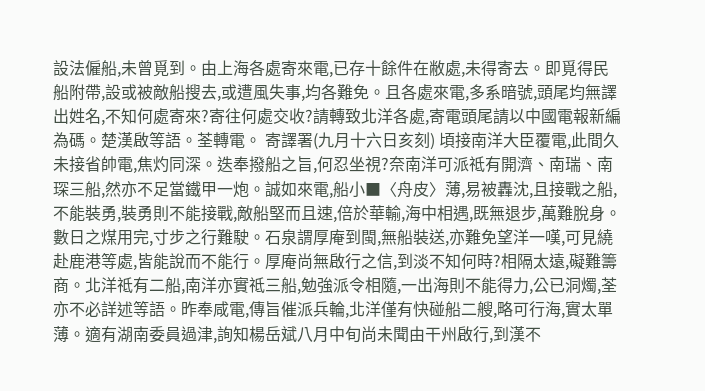設法僱船,未曾覓到。由上海各處寄來電,已存十餘件在敝處,未得寄去。即覓得民船附帶,設或被敵船搜去,或遭風失事,均各難免。且各處來電,多系暗號,頭尾均無譯出姓名,不知何處寄來?寄往何處交收?請轉致北洋各處,寄電頭尾請以中國電報新編為碼。楚漢啟等語。荃轉電。 寄譯署(九月十六日亥刻) 頃接南洋大臣覆電,此間久未接省帥電,焦灼同深。迭奉撥船之旨,何忍坐視?奈南洋可派祗有開濟、南瑞、南琛三船,然亦不足當鐵甲一炮。誠如來電,船小■〈舟皮〉薄,易被轟沈,且接戰之船,不能裝勇,裝勇則不能接戰,敵船堅而且速,倍於華輸,海中相遇,既無退步,萬難脫身。數日之煤用完,寸步之行難駛。石泉謂厚庵到閩,無船裝送,亦難免望洋一嘆,可見繞赴鹿港等處,皆能說而不能行。厚庵尚無啟行之信,到淡不知何時?相隔太遠,礙難籌商。北洋祗有二船,南洋亦實祗三船,勉強派令相隨,一出海則不能得力,公已洞燭,荃亦不必詳述等語。昨奉咸電,傳旨催派兵輪,北洋僅有快碰船二艘,略可行海,實太單薄。適有湖南委員過津,詢知楊岳斌八月中旬尚未聞由干州啟行,到漢不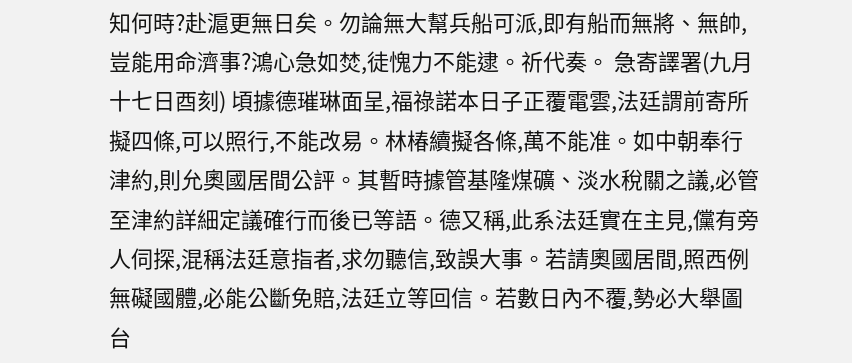知何時?赴滬更無日矣。勿論無大幫兵船可派,即有船而無將、無帥,豈能用命濟事?鴻心急如焚,徒愧力不能逮。祈代奏。 急寄譯署(九月十七日酉刻) 頃據德璀琳面呈,福祿諾本日子正覆電雲,法廷謂前寄所擬四條,可以照行,不能改易。林椿續擬各條,萬不能准。如中朝奉行津約,則允奧國居間公評。其暫時據管基隆煤礦、淡水稅關之議,必管至津約詳細定議確行而後已等語。德又稱,此系法廷實在主見,儻有旁人伺探,混稱法廷意指者,求勿聽信,致誤大事。若請奧國居間,照西例無礙國體,必能公斷免賠,法廷立等回信。若數日內不覆,勢必大舉圖台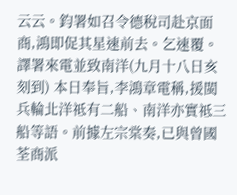云云。鈞署如召令德稅司赴京面商,鴻即促其星速前去。乞速覆。 譯署來電並致南洋(九月十八日亥刻到) 本日奉旨,李鴻章電稱,援閩兵輪北洋祗有二船、南洋亦實祗三船等語。前據左宗棠奏,已與曾國荃商派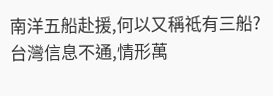南洋五船赴援,何以又稱祗有三船?台灣信息不通,情形萬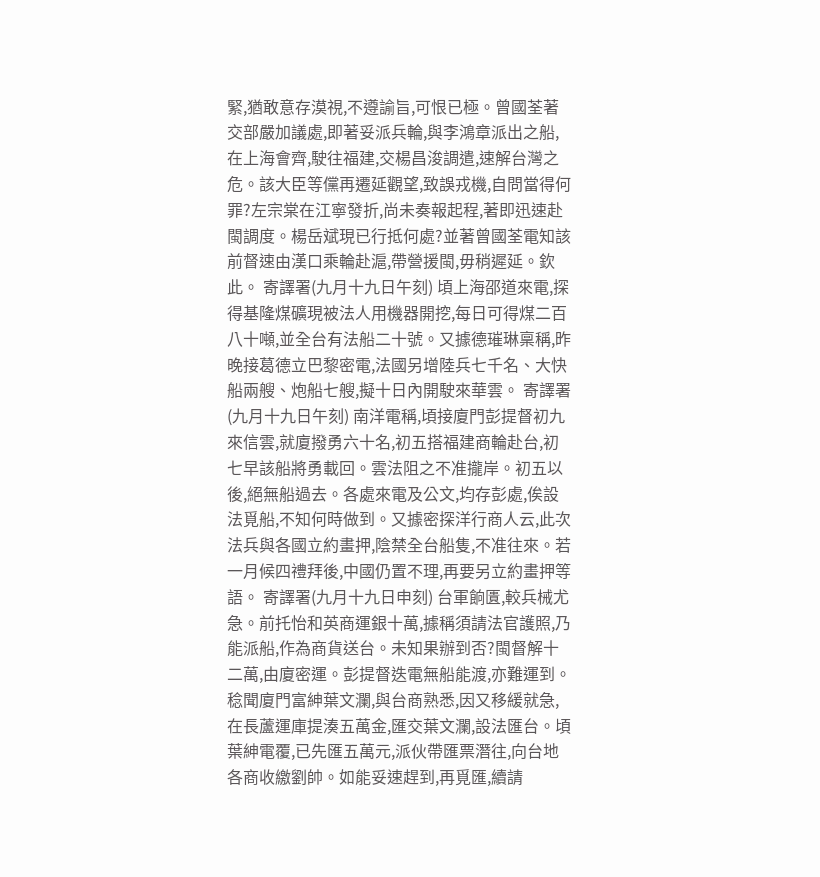緊,猶敢意存漠視,不遵諭旨,可恨已極。曾國荃著交部嚴加議處,即著妥派兵輪,與李鴻章派出之船,在上海會齊,駛往福建,交楊昌浚調遣,速解台灣之危。該大臣等儻再遷延觀望,致誤戎機,自問當得何罪?左宗棠在江寧發折,尚未奏報起程,著即迅速赴閩調度。楊岳斌現已行抵何處?並著曾國荃電知該前督速由漢口乘輪赴滬,帶營援閩,毋稍遲延。欽此。 寄譯署(九月十九日午刻) 頃上海邵道來電,探得基隆煤礦現被法人用機器開挖,每日可得煤二百八十噸,並全台有法船二十號。又據德璀琳稟稱,昨晚接葛德立巴黎密電,法國另增陸兵七千名、大快船兩艘、炮船七艘,擬十日內開駛來華雲。 寄譯署(九月十九日午刻) 南洋電稱,頃接廈門彭提督初九來信雲,就廈撥勇六十名,初五搭福建商輪赴台,初七早該船將勇載回。雲法阻之不准攏岸。初五以後,絕無船過去。各處來電及公文,均存彭處,俟設法覓船,不知何時做到。又據密探洋行商人云,此次法兵與各國立約畫押,陰禁全台船隻,不准往來。若一月候四禮拜後,中國仍置不理,再要另立約畫押等語。 寄譯署(九月十九日申刻) 台軍餉匱,較兵械尤急。前托怡和英商運銀十萬,據稱須請法官護照,乃能派船,作為商貨送台。未知果辦到否?閩督解十二萬,由廈密運。彭提督迭電無船能渡,亦難運到。稔聞廈門富紳葉文瀾,與台商熟悉,因又移緩就急,在長蘆運庫提湊五萬金,匯交葉文瀾,設法匯台。頃葉紳電覆,已先匯五萬元,派伙帶匯票潛往,向台地各商收繳劉帥。如能妥速趕到,再覓匯,續請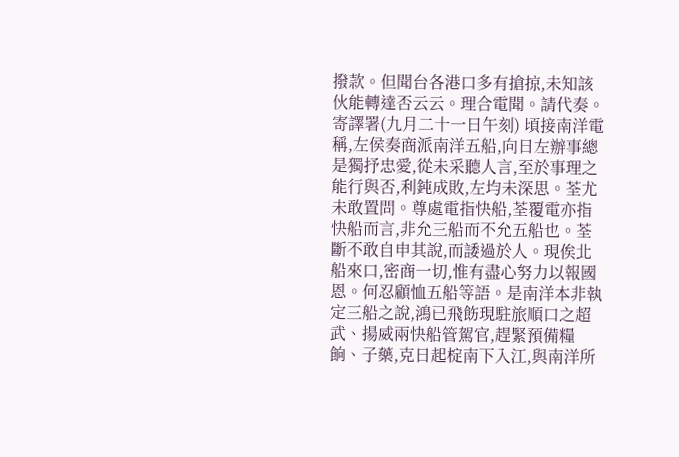撥款。但聞台各港口多有搶掠,未知該伙能轉達否云云。理合電聞。請代奏。 寄譯署(九月二十一日午刻) 頃接南洋電稱,左侯奏商派南洋五船,向日左辦事總是獨抒忠愛,從未采聽人言,至於事理之能行與否,利鈍成敗,左均未深思。荃尤未敢置問。尊處電指快船,荃覆電亦指快船而言,非允三船而不允五船也。荃斷不敢自申其說,而諉過於人。現俟北船來口,密商一切,惟有盡心努力以報國恩。何忍顧恤五船等語。是南洋本非執定三船之說,鴻已飛飭現駐旅順口之超武、揚威兩快船管駕官,趕緊預備糧餉、子藥,克日起椗南下入江,與南洋所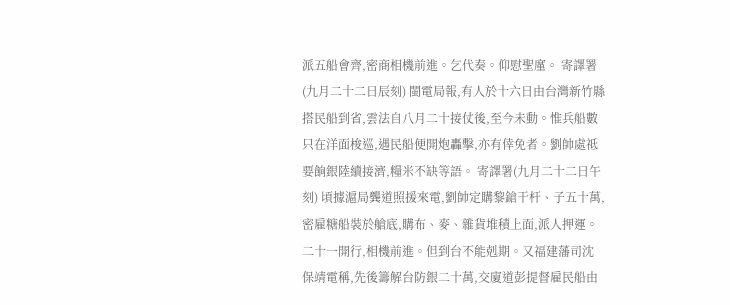派五船會齊,密商相機前進。乞代奏。仰慰聖廑。 寄譯署(九月二十二日辰刻) 閩電局報,有人於十六日由台灣新竹縣搭民船到省,雲法自八月二十接仗後,至今未動。惟兵船數只在洋面梭巡,遇民船便開炮轟擊,亦有倖免者。劉帥處祗要餉銀陸續接濟,糧米不缺等語。 寄譯署(九月二十二日午刻) 頃據滬局龔道照援來電,劉帥定購黎鎗干杆、子五十萬,密雇糖船裝於艙底,購布、麥、雜貨堆積上面,派人押運。二十一開行,相機前進。但到台不能剋期。又福建藩司沈保靖電稱,先後籌解台防銀二十萬,交廈道彭提督雇民船由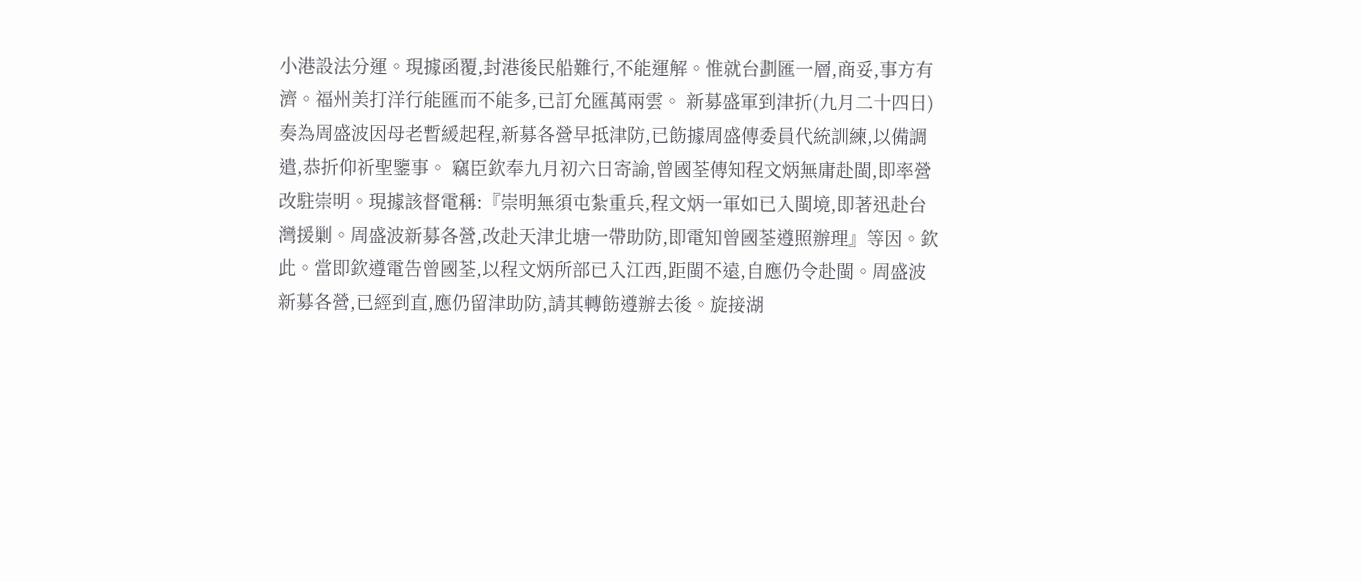小港設法分運。現據函覆,封港後民船難行,不能運解。惟就台劃匯一層,商妥,事方有濟。福州美打洋行能匯而不能多,已訂允匯萬兩雲。 新募盛軍到津折(九月二十四日) 奏為周盛波因母老暫緩起程,新募各營早抵津防,已飭據周盛傳委員代統訓練,以備調遣,恭折仰祈聖鑒事。 竊臣欽奉九月初六日寄諭,曾國荃傳知程文炳無庸赴閩,即率營改駐崇明。現據該督電稱:『崇明無須屯紮重兵,程文炳一軍如已入閩境,即著迅赴台灣援剿。周盛波新募各營,改赴天津北塘一帶助防,即電知曾國荃遵照辦理』等因。欽此。當即欽遵電告曾國荃,以程文炳所部已入江西,距閩不遠,自應仍令赴閩。周盛波新募各營,已經到直,應仍留津助防,請其轉飭遵辦去後。旋接湖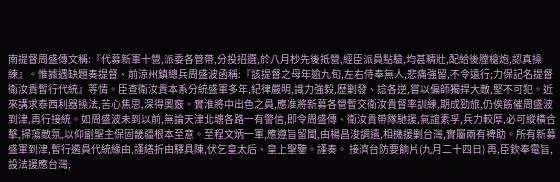南提督周盛傳文稱:『代募新軍十營,派委各管帶,分投招選,於八月杪先後抵營,經臣派員點驗,均甚精壯,配給後膛槍炮,認真操練』。惟據遇缺題奏提督、前涼州鎮總兵周盛波函稱:『該提督之母年逾九旬,左右侍奉無人,悲痛強留,不令遠行;力保記名提督衛汝貴暫行代統』等情。臣查衛汝貴本系分統盛軍多年,紀律嚴明,識力強毅,歷剿發、捻各逆,嘗以偏師獨捍大敵,堅不可犯。近來講求泰西利器操法,苦心焦思,深得奧竅。實淮將中出色之員,應准將新募各營暫交衛汝貴督率訓練,期成勁旅,仍俟飭催周盛波到津,再行接統。如周盛波未到以前,無論天津北塘各路一有警信,即令周盛傳、衛汝貴帶隊馳援,氣誼素孚,兵力較厚,必可縱橫合擊,掃蕩敵氛,以仰副聖主保固畿疆根本至意。至程文炳一軍,應遵旨留閩,由楊昌浚調遣,相機援剿台灣,實屬兩有裨助。所有新募盛軍到津,暫行遴員代統緣由,謹繕折由驛具陳,伏乞皇太后、皇上聖鑒。謹奏。 接濟台防要餉片(九月二十四日) 再,臣欽奉電旨,設法援應台灣,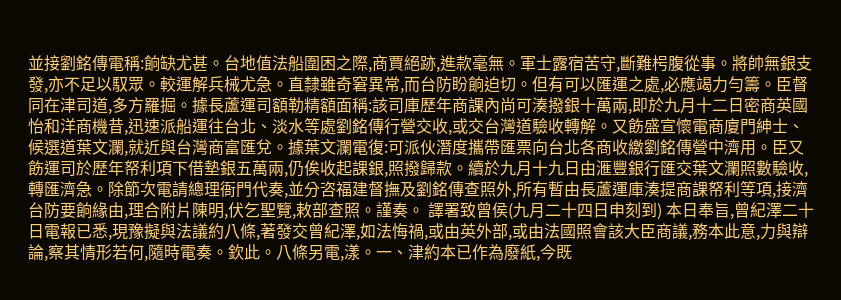並接劉銘傳電稱:餉缺尤甚。台地值法船圍困之際,商賈絕跡,進款毫無。軍士露宿苦守,斷難枵腹從事。將帥無銀支發,亦不足以馭眾。較運解兵械尤急。直隸雖奇窘異常,而台防盼餉迫切。但有可以匯運之處,必應竭力勻籌。臣督同在津司道,多方羅掘。據長蘆運司額勒精額面稱:該司庫歷年商課內尚可湊撥銀十萬兩,即於九月十二日密商英國怡和洋商機昔,迅速派船運往台北、淡水等處劉銘傳行營交收,或交台灣道驗收轉解。又飭盛宣懷電商廈門紳士、候選道葉文瀾,就近與台灣商富匯兌。據葉文瀾電復:可派伙潛度攜帶匯票向台北各商收繳劉銘傳營中濟用。臣又飭運司於歷年帑利項下借墊銀五萬兩,仍俟收起課銀,照撥歸款。續於九月十九日由滙豐銀行匯交葉文瀾照數驗收,轉匯濟急。除節次電請總理衙門代奏,並分咨福建督撫及劉銘傳查照外,所有暫由長蘆運庫湊提商課帑利等項,接濟台防要餉緣由,理合附片陳明,伏乞聖覽,敕部查照。謹奏。 譯署致曾侯(九月二十四日申刻到) 本日奉旨,曾紀澤二十日電報已悉,現豫擬與法議約八條,著發交曾紀澤,如法悔禍,或由英外部,或由法國照會該大臣商議,務本此意,力與辯論,察其情形若何,隨時電奏。欽此。八條另電,漾。一、津約本已作為廢紙,今既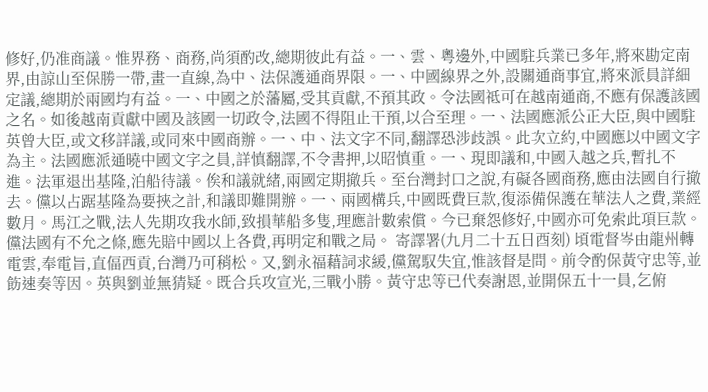修好,仍准商議。惟界務、商務,尚須酌改,總期彼此有益。一、雲、粵邊外,中國駐兵業已多年,將來勘定南界,由諒山至保勝一帶,畫一直線,為中、法保護通商界限。一、中國線界之外,設關通商事宜,將來派員詳細定議,總期於兩國均有益。一、中國之於藩屬,受其貢獻,不預其政。令法國祗可在越南通商,不應有保護該國之名。如後越南貢獻中國及該國一切政令,法國不得阻止干預,以合至理。一、法國應派公正大臣,與中國駐英曾大臣,或文移詳議,或同來中國商辦。一、中、法文字不同,翻譯恐涉歧誤。此次立約,中國應以中國文字為主。法國應派通曉中國文字之員,詳慎翻譯,不令書押,以昭慎重。一、現即議和,中國入越之兵,暫扎不進。法軍退出基隆,泊船待議。俟和議就緒,兩國定期撤兵。至台灣封口之說,有礙各國商務,應由法國自行撤去。儻以占踞基隆為要挾之計,和議即難開辦。一、兩國構兵,中國既費巨款,復添備保護在華法人之費,業經數月。馬江之戰,法人先期攻我水師,致損華船多隻,理應計數索償。今已棄怨修好,中國亦可免索此項巨款。儻法國有不允之條,應先賠中國以上各費,再明定和戰之局。 寄譯署(九月二十五日酉刻) 頃電督岑由龍州轉電雲,奉電旨,直偪西貢,台灣乃可稍松。又,劉永福藉詞求緩,儻駕馭失宜,惟該督是問。前令酌保黃守忠等,並飭速奏等因。英與劉並無猜疑。既合兵攻宣光,三戰小勝。黃守忠等已代奏謝恩,並開保五十一員,乞俯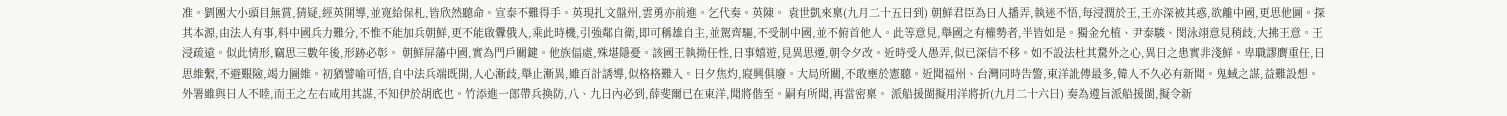准。劉團大小頭目無賞,猜疑,經英開導,並寬給保札,皆欣然聽命。宣泰不難得手。英現扎文盤州,雲勇亦前進。乞代奏。英陳。 袁世凱來稟(九月二十五日到) 朝鮮君臣為日人播弄,執迷不悟,每浸潤於王,王亦深被其惑,欲離中國,更思他圖。探其本源,由法人有事,料中國兵力難分,不惟不能加兵朝鮮,更不能啟釁俄人,乘此時機,引強鄰自衛,即可稱雄自主,並駕齊驅,不受制中國,並不俯首他人。此等意見,舉國之有權勢者,半皆如是。獨金允植、尹泰駿、閔泳翊意見稍歧,大拂王意。王浸疏遠。似此情形,竊思三數年後,形跡必彰。 朝鮮屏藩中國,實為門戶關鍵。他族偪處,殊堪隱憂。該國王執拗任性,日事嬉遊,見異思遷,朝令夕改。近時受人愚弄,似已深信不移。如不設法杜其騖外之心,異日之患實非淺鮮。卑職謬膺重任,日思維繫,不避艱險,竭力圖維。初猶譬喻可悟,自中法兵端既開,人心漸歧,舉止漸異,雖百計誘導,似格格難入。日夕焦灼,寢興俱廢。大局所關,不敢壅於憲聽。近聞福州、台灣同時告警,東洋訛傳最多,韓人不久必有新聞。鬼蜮之謀,益難設想。外署雖與日人不睦,而王之左右咸用其謀,不知伊於胡底也。竹添進一郎帶兵換防,八、九日內必到,薛斐爾已在東洋,聞將偕至。嗣有所聞,再當密稟。 派船援閩擬用洋將折(九月二十六日) 奏為遵旨派船援閩,擬令新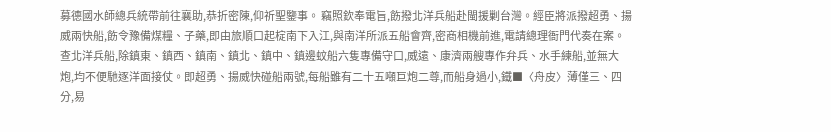募德國水師總兵統帶前往襄助,恭折密陳,仰祈聖鑒事。 竊照欽奉電旨,飭撥北洋兵船赴閩援剿台灣。經臣將派撥超勇、揚威兩快船,飭令豫備煤糧、子藥,即由旅順口起椗南下入江,與南洋所派五船會齊,密商相機前進,電請總理衙門代奏在案。 查北洋兵船,除鎮東、鎮西、鎮南、鎮北、鎮中、鎮邊蚊船六隻專備守口,威遠、康濟兩艘專作弁兵、水手練船,並無大炮,均不便馳逐洋面接仗。即超勇、揚威快碰船兩號,每船雖有二十五噸巨炮二尊,而船身過小,鐵■〈舟皮〉薄僅三、四分,易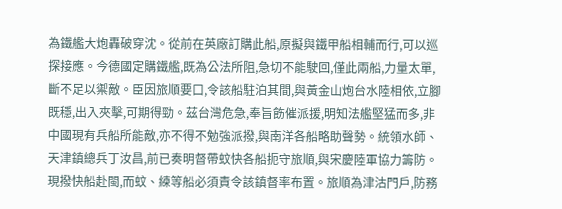為鐵艦大炮轟破穿沈。從前在英廠訂購此船,原擬與鐵甲船相輔而行,可以巡探接應。今德國定購鐵艦,既為公法所阻,急切不能駛回,僅此兩船,力量太單,斷不足以禦敵。臣因旅順要口,令該船駐泊其間,與黃金山炮台水陸相依,立腳既穩,出入夾擊,可期得勁。茲台灣危急,奉旨飭催派援,明知法艦堅猛而多,非中國現有兵船所能敵,亦不得不勉強派撥,與南洋各船略助聲勢。統領水師、天津鎮總兵丁汝昌,前已奏明督帶蚊快各船扼守旅順,與宋慶陸軍協力籌防。現撥快船赴閩,而蚊、練等船必須責令該鎮督率布置。旅順為津沽門戶,防務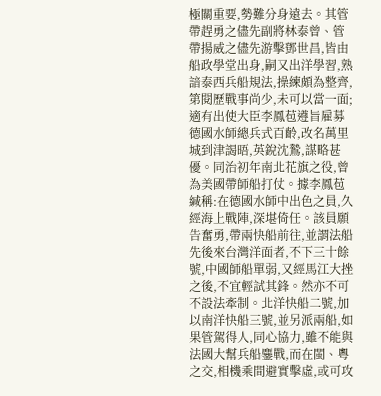極關重要,勢難分身遠去。其管帶趕勇之儘先副將林泰曾、管帶揚威之儘先游擊鄧世昌,皆由船政學堂出身,嗣又出洋學習,熟諳泰西兵船規法,操練頗為整齊,第閱歷戰事尚少,未可以當一面;適有出使大臣李鳳苞遵旨雇募德國水師總兵式百齡,改名萬里城到津謁晤,英銳沈鷙,謀略甚優。同治初年南北花旗之役,曾為美國帶師船打仗。據李鳳苞緘稱:在德國水師中出色之員,久經海上戰陣,深堪倚任。該員願告奮勇,帶兩快船前往,並謂法船先後來台灣洋面者,不下三十餘號,中國師船單弱,又經馬江大挫之後,不宜輕試其鋒。然亦不可不設法牽制。北洋快船二號,加以南洋快船三號,並另派兩船,如果管駕得人,同心協力,雖不能與法國大幫兵船鏖戰,而在閩、粵之交,相機乘間避實擊虛,或可攻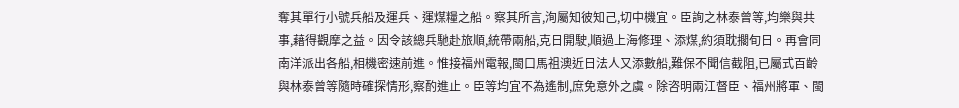奪其單行小號兵船及運兵、運煤糧之船。察其所言,洵屬知彼知己,切中機宜。臣詢之林泰曾等,均樂與共事,藉得觀摩之益。因令該總兵馳赴旅順,統帶兩船,克日開駛,順過上海修理、添煤,約須耽擱旬日。再會同南洋派出各船,相機密速前進。惟接福州電報,閩口馬祖澳近日法人又添數船,難保不聞信截阻,已屬式百齡與林泰曾等隨時確探情形,察酌進止。臣等均宜不為遙制,庶免意外之虞。除咨明兩江督臣、福州將軍、閩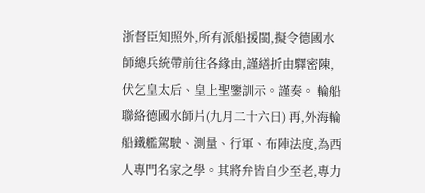浙督臣知照外,所有派船援閩,擬令德國水師總兵統帶前往各緣由,謹繕折由驛密陳,伏乞皇太后、皇上聖鑒訓示。謹奏。 輪船聯絡德國水師片(九月二十六日) 再,外海輪船鐵艦駕駛、測量、行軍、布陣法度,為西人專門名家之學。其將弁皆自少至老,專力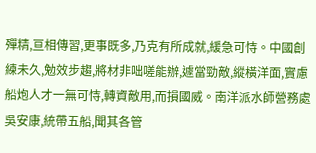殫精,亘相傳習,更事既多,乃克有所成就,緩急可恃。中國創練未久,勉效步趨,將材非咄嗟能辦,遽當勁敵,縱橫洋面,實慮船炮人才一無可恃,轉資敵用,而損國威。南洋派水師營務處吳安康,統帶五船,聞其各管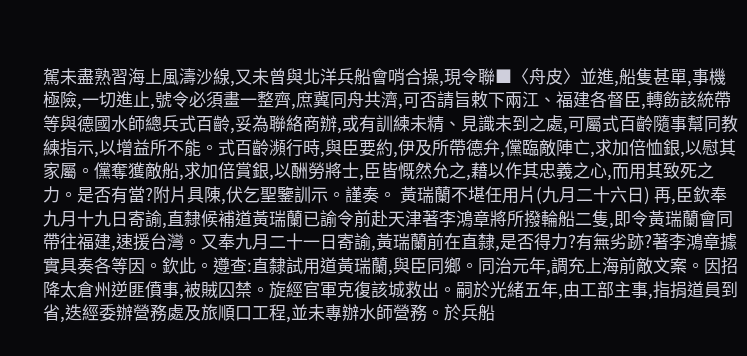駕未盡熟習海上風濤沙線,又未曾與北洋兵船會哨合操,現令聯■〈舟皮〉並進,船隻甚單,事機極險,一切進止,號令必須畫一整齊,庶冀同舟共濟,可否請旨敕下兩江、福建各督臣,轉飭該統帶等與德國水師總兵式百齡,妥為聯絡商辦,或有訓練未精、見識未到之處,可屬式百齡隨事幫同教練指示,以增益所不能。式百齡瀕行時,與臣要約,伊及所帶德弁,儻臨敵陣亡,求加倍恤銀,以慰其家屬。儻奪獲敵船,求加倍賞銀,以酬勞將士,臣皆慨然允之,藉以作其忠義之心,而用其致死之力。是否有當?附片具陳,伏乞聖鑒訓示。謹奏。 黃瑞蘭不堪任用片(九月二十六日) 再,臣欽奉九月十九日寄諭,直隸候補道黃瑞蘭已諭令前赴天津著李鴻章將所撥輪船二隻,即令黃瑞蘭會同帶往福建,速援台灣。又奉九月二十一日寄諭,黃瑞蘭前在直隸,是否得力?有無劣跡?著李鴻章據實具奏各等因。欽此。遵查:直隸試用道黃瑞蘭,與臣同鄉。同治元年,調充上海前敵文案。因招降太倉州逆匪僨事,被賊囚禁。旋經官軍克復該城救出。嗣於光緒五年,由工部主事,指捐道員到省,迭經委辦營務處及旅順口工程,並未專辦水師營務。於兵船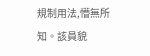規制用法,懵無所知。該員貌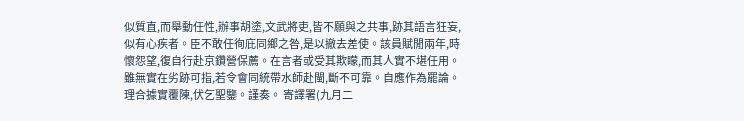似質直,而舉動任性,辦事胡塗,文武將吏,皆不願與之共事,跡其語言狂妄,似有心疾者。臣不敢任徇庇同鄉之咎,是以撤去差使。該員賦閒兩年,時懷怨望,復自行赴京鑽營保薦。在言者或受其欺矇,而其人實不堪任用。雖無實在劣跡可指,若令會同統帶水師赴閩,斷不可靠。自應作為罷論。理合據實覆陳,伏乞聖鑒。謹奏。 寄譯署(九月二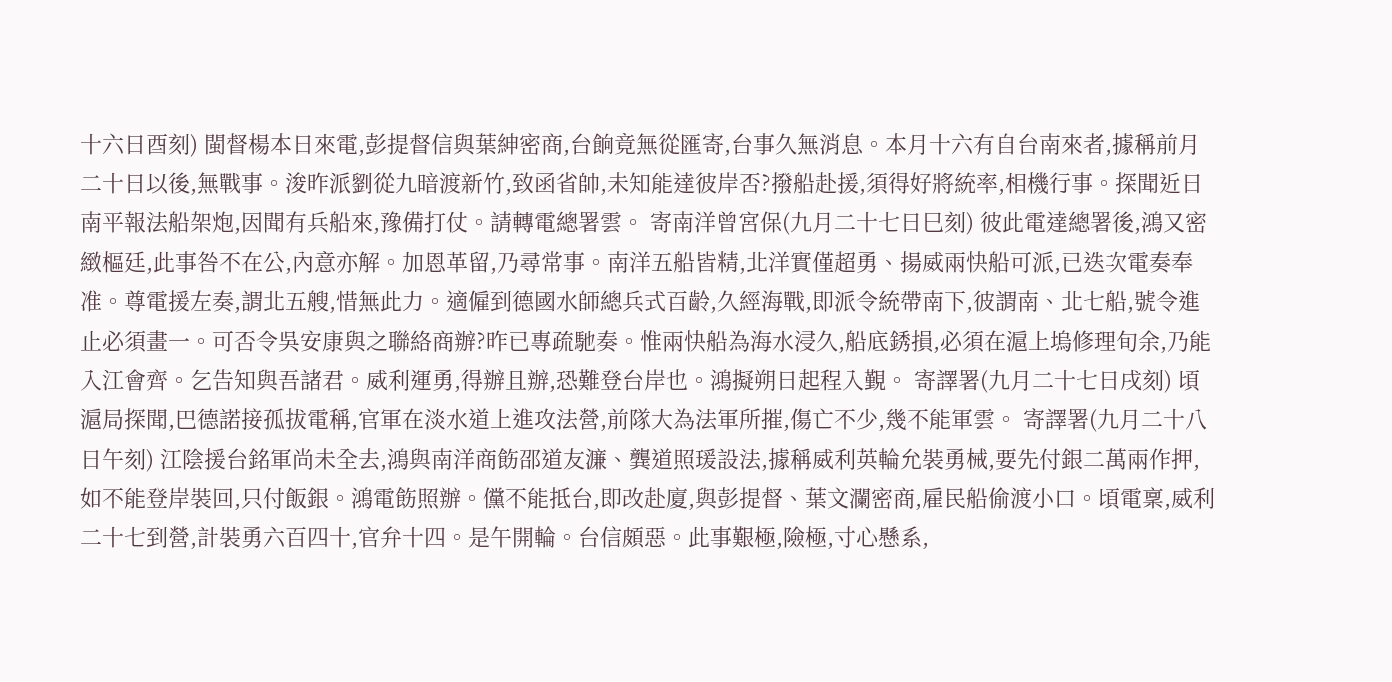十六日酉刻) 閩督楊本日來電,彭提督信與葉紳密商,台餉竟無從匯寄,台事久無消息。本月十六有自台南來者,據稱前月二十日以後,無戰事。浚昨派劉從九暗渡新竹,致函省帥,未知能達彼岸否?撥船赴援,須得好將統率,相機行事。探聞近日南平報法船架炮,因聞有兵船來,豫備打仗。請轉電總署雲。 寄南洋曾宮保(九月二十七日巳刻) 彼此電達總署後,鴻又密緻樞廷,此事咎不在公,內意亦解。加恩革留,乃尋常事。南洋五船皆精,北洋實僅超勇、揚威兩快船可派,已迭次電奏奉准。尊電援左奏,謂北五艘,惜無此力。適僱到德國水師總兵式百齡,久經海戰,即派令統帶南下,彼謂南、北七船,號令進止必須畫一。可否令吳安康與之聯絡商辦?昨已專疏馳奏。惟兩快船為海水浸久,船底銹損,必須在滬上塢修理旬余,乃能入江會齊。乞告知與吾諸君。威利運勇,得辦且辦,恐難登台岸也。鴻擬朔日起程入覲。 寄譯署(九月二十七日戌刻) 頃滬局探聞,巴德諾接孤拔電稱,官軍在淡水道上進攻法營,前隊大為法軍所摧,傷亡不少,幾不能軍雲。 寄譯署(九月二十八日午刻) 江陰援台銘軍尚未全去,鴻與南洋商飭邵道友濂、龔道照瑗設法,據稱威利英輪允裝勇械,要先付銀二萬兩作押,如不能登岸裝回,只付飯銀。鴻電飭照辦。儻不能抵台,即改赴廈,與彭提督、葉文瀾密商,雇民船偷渡小口。頃電稟,威利二十七到營,計裝勇六百四十,官弁十四。是午開輪。台信頗惡。此事艱極,險極,寸心懸系,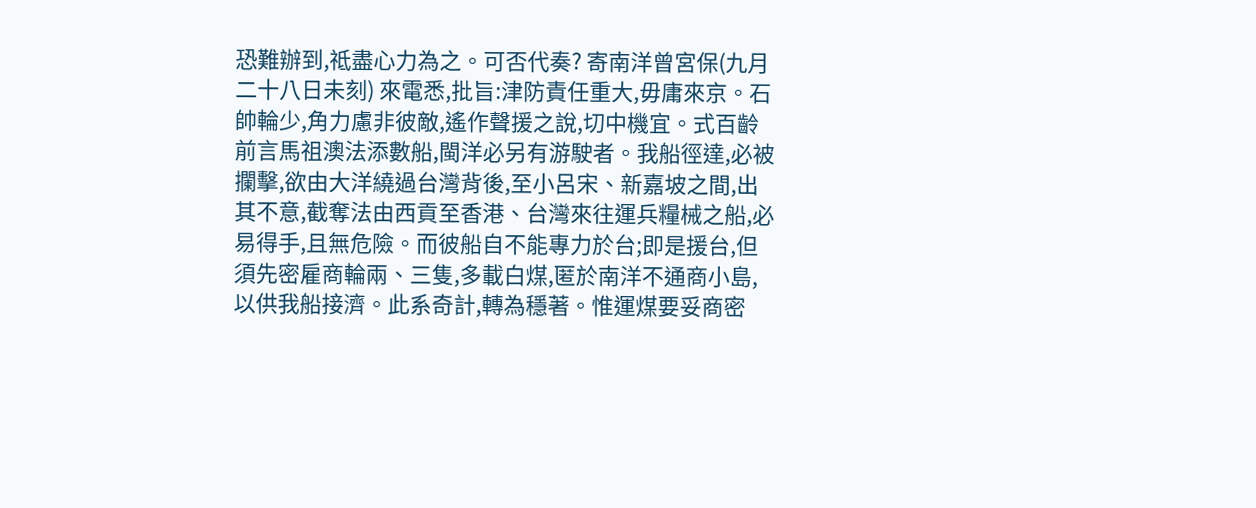恐難辦到,祗盡心力為之。可否代奏? 寄南洋曾宮保(九月二十八日未刻) 來電悉,批旨:津防責任重大,毋庸來京。石帥輪少,角力慮非彼敵,遙作聲援之說,切中機宜。式百齡前言馬祖澳法添數船,閩洋必另有游駛者。我船徑達,必被攔擊,欲由大洋繞過台灣背後,至小呂宋、新嘉坡之間,出其不意,截奪法由西貢至香港、台灣來往運兵糧械之船,必易得手,且無危險。而彼船自不能專力於台;即是援台,但須先密雇商輪兩、三隻,多載白煤,匿於南洋不通商小島,以供我船接濟。此系奇計,轉為穩著。惟運煤要妥商密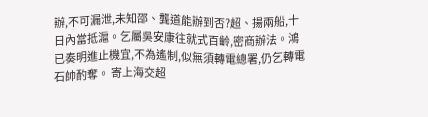辦,不可漏泄,未知邵、龔道能辦到否?超、揚兩船,十日內當抵滬。乞屬吳安康往就式百齡,密商辦法。鴻已奏明進止機宜,不為遙制,似無須轉電總署,仍乞轉電石帥酌奪。 寄上海交超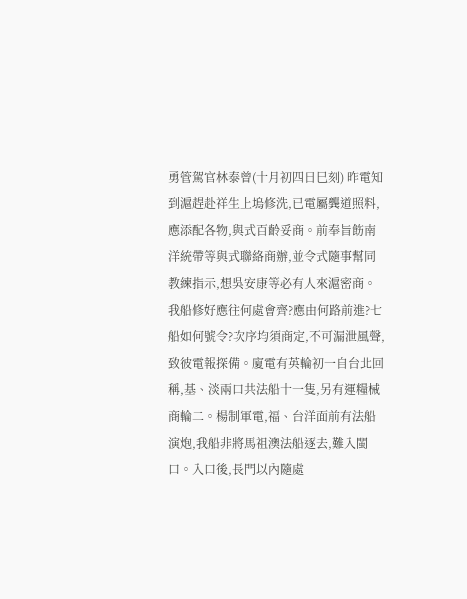勇管駕官林泰曾(十月初四日巳刻) 昨電知到滬趕赴祥生上塢修洗,已電屬龔道照料,應添配各物,與式百齡妥商。前奉旨飭南洋統帶等與式聯絡商辦,並令式隨事幫同教練指示,想吳安康等必有人來滬密商。我船修好應往何處會齊?應由何路前進?七船如何號令?次序均須商定,不可漏泄風聲,致彼電報探備。廈電有英輪初一自台北回稱,基、淡兩口共法船十一隻,另有運糧械商輪二。楊制軍電,福、台洋面前有法船演炮,我船非將馬祖澳法船逐去,難入閩口。入口後,長門以內隨處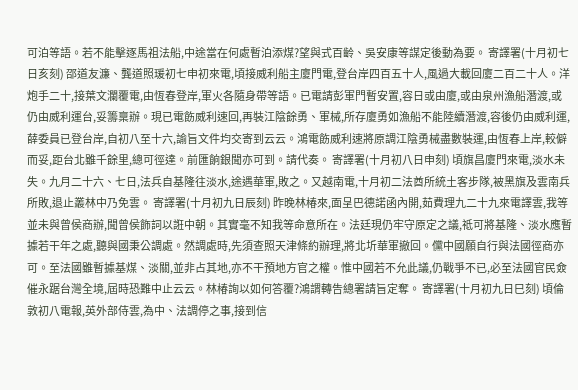可泊等語。若不能擊逐馬祖法船,中途當在何處暫泊添煤?望與式百齡、吳安康等謀定後動為要。 寄譯署(十月初七日亥刻) 邵道友濂、龔道照瑗初七申初來電,頃接威利船主廈門電,登台岸四百五十人,風過大載回廈二百二十人。洋炮手二十,接葉文瀾覆電,由恆春登岸,軍火各隨身帶等語。已電請彭軍門暫安置,容日或由廈,或由泉州漁船潛渡,或仍由威利運台,妥籌稟辦。現已電飭威利速回,再裝江陰餘勇、軍械,所存廈勇如漁船不能陸續潛渡,容後仍由威利運,薛委員已登台岸,自初八至十六,諭旨文件均交寄到云云。鴻電飭威利速將原調江陰勇械盡數裝運,由恆春上岸,較僻而妥,距台北雖千餘里,總可徑達。前匯餉銀聞亦可到。請代奏。 寄譯署(十月初八日申刻) 頃旗昌廈門來電,淡水未失。九月二十六、七日,法兵自基隆往淡水,途遇華軍,敗之。又越南電,十月初二法酋所統土客步隊,被黑旗及雲南兵所敗,退止叢林中乃免雲。 寄譯署(十月初九日辰刻) 昨晚林椿來,面呈巴德諾函內開,茹費理九二十九來電譯雲,我等並未與曾侯商辦,聞曾侯飾詞以誑中朝。其實毫不知我等命意所在。法廷現仍牢守原定之議,祗可將基隆、淡水應暫據若干年之處,聽與國秉公調處。然調處時,先須查照天津條約辦理,將北圻華軍撤回。儻中國願自行與法國徑商亦可。至法國雖暫據基煤、淡關,並非占其地,亦不干預地方官之權。惟中國若不允此議,仍戰爭不已,必至法國官民僉催永踞台灣全境,屆時恐難中止云云。林椿詢以如何答覆?鴻謂轉告總署請旨定奪。 寄譯署(十月初九日巳刻) 頃倫敦初八電報,英外部侍雲,為中、法調停之事,接到信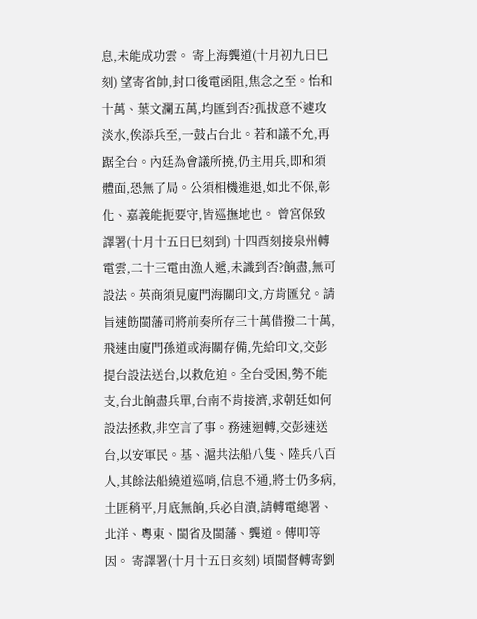息,未能成功雲。 寄上海龔道(十月初九日巳刻) 望寄省帥,封口後電函阻,焦念之至。怡和十萬、葉文瀾五萬,均匯到否?孤拔意不遽攻淡水,俟添兵至,一鼓占台北。若和議不允,再踞全台。內廷為會議所撓,仍主用兵,即和須體面,恐無了局。公須相機進退,如北不保,彰化、嘉義能扼要守,皆巡撫地也。 曾宮保致譯署(十月十五日巳刻到) 十四酉刻接泉州轉電雲,二十三電由漁人遞,未識到否?餉盡,無可設法。英商須見廈門海關印文,方肯匯兌。請旨速飭閩藩司將前奏所存三十萬借撥二十萬,飛速由廈門孫道或海關存備,先給印文,交彭提台設法送台,以救危迫。全台受困,勢不能支,台北餉盡兵單,台南不肯接濟,求朝廷如何設法拯救,非空言了事。務速迴轉,交彭速送台,以安軍民。基、滬共法船八隻、陸兵八百人,其餘法船繞道巡哨,信息不通,將士仍多病,土匪稍平,月底無餉,兵必自潰,請轉電總署、北洋、粵東、閩省及閩藩、龔道。傳叩等因。 寄譯署(十月十五日亥刻) 頃閩督轉寄劉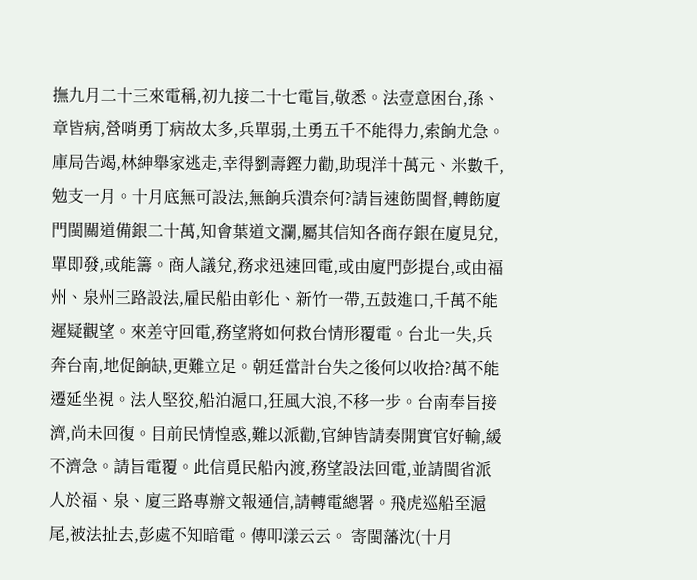撫九月二十三來電稱,初九接二十七電旨,敬悉。法壹意困台,孫、章皆病,營哨勇丁病故太多,兵單弱,土勇五千不能得力,索餉尤急。庫局告竭,林紳舉家逃走,幸得劉壽鏗力勸,助現洋十萬元、米數千,勉支一月。十月底無可設法,無餉兵潰奈何?請旨速飭閩督,轉飭廈門閩關道備銀二十萬,知會葉道文瀾,屬其信知各商存銀在廈見兌,單即發,或能籌。商人議兌,務求迅速回電,或由廈門彭提台,或由福州、泉州三路設法,雇民船由彰化、新竹一帶,五鼓進口,千萬不能遲疑觀望。來差守回電,務望將如何救台情形覆電。台北一失,兵奔台南,地促餉缺,更難立足。朝廷當計台失之後何以收拾?萬不能遷延坐視。法人堅狡,船泊滬口,狂風大浪,不移一步。台南奉旨接濟,尚未回復。目前民情惶惑,難以派勸,官紳皆請奏開實官好輸,緩不濟急。請旨電覆。此信覓民船內渡,務望設法回電,並請閩省派人於福、泉、廈三路專辦文報通信,請轉電總署。飛虎巡船至滬尾,被法扯去,彭處不知暗電。傳叩漾云云。 寄閩藩沈(十月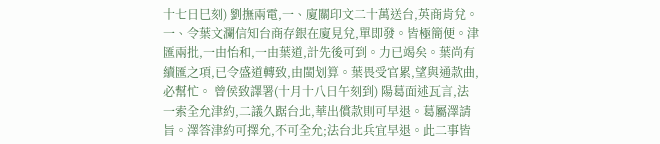十七日巳刻) 劉撫兩電,一、廈關印文二十萬送台,英商肯兌。一、令葉文瀾信知台商存銀在廈見兌,單即發。皆極簡便。津匯兩批,一由怡和,一由葉道,計先後可到。力已竭矣。葉尚有續匯之項,已令盛道轉致,由閩划算。葉畏受官累,望與通款曲,必幫忙。 曾侯致譯署(十月十八日午刻到) 陽葛面述瓦言,法一索全允津約,二議久踞台北,華出償款則可早退。葛屬澤請旨。澤答津約可擇允,不可全允;法台北兵宜早退。此二事皆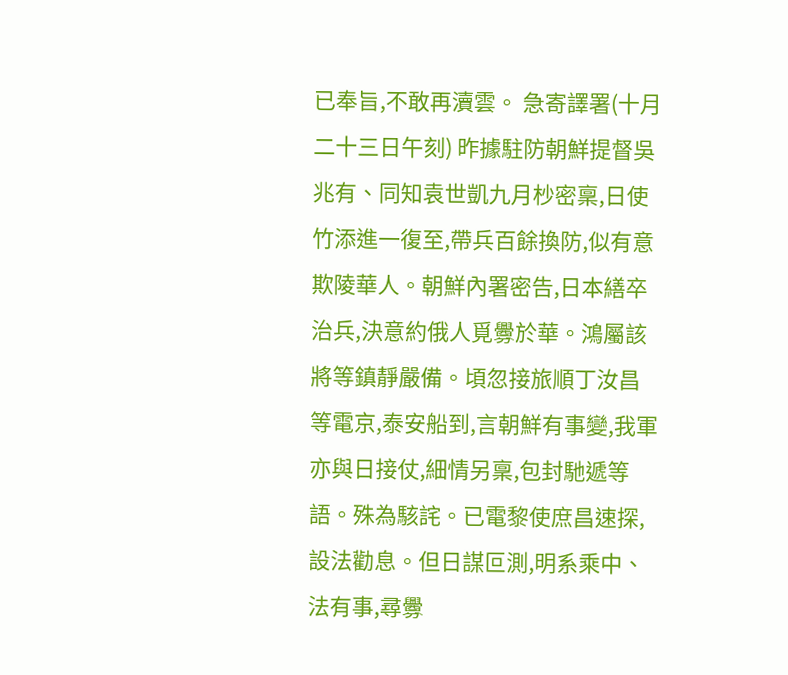已奉旨,不敢再瀆雲。 急寄譯署(十月二十三日午刻) 昨據駐防朝鮮提督吳兆有、同知袁世凱九月杪密稟,日使竹添進一復至,帶兵百餘換防,似有意欺陵華人。朝鮮內署密告,日本繕卒治兵,決意約俄人覓釁於華。鴻屬該將等鎮靜嚴備。頃忽接旅順丁汝昌等電京,泰安船到,言朝鮮有事變,我軍亦與日接仗,細情另稟,包封馳遞等語。殊為駭詫。已電黎使庶昌速探,設法勸息。但日謀叵測,明系乘中、法有事,尋釁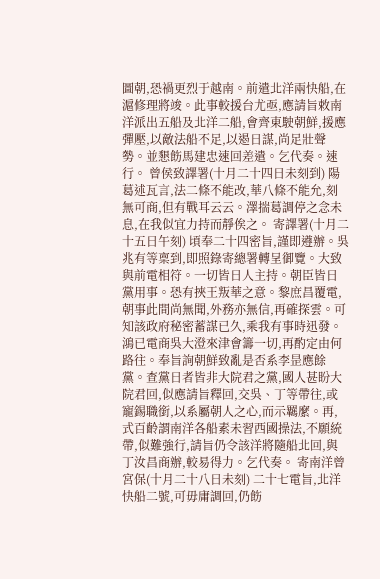圖朝,恐禍更烈于越南。前遣北洋兩快船,在滬修理將竣。此事較援台尤亟,應請旨敕南洋派出五船及北洋二船,會齊東駛朝鮮,援應彈壓,以敵法船不足,以遏日謀,尚足壯聲勢。並懇飭馬建忠速回差遣。乞代奏。速行。 曾侯致譯署(十月二十四日未刻到) 陽葛述瓦言,法二條不能改,華八條不能允,刻無可商,但有戰耳云云。澤揣葛調停之念未息,在我似宜力持而靜俟之。 寄譯署(十月二十五日午刻) 頃奉二十四密旨,謹即遵辦。吳兆有等稟到,即照錄寄總署轉呈御覽。大致與前電相符。一切皆日人主持。朝臣皆日黨用事。恐有挾王叛華之意。黎庶昌覆電,朝事此間尚無聞,外務亦無信,再確探雲。可知該政府秘密蓄謀已久,乘我有事時迅發。鴻已電商吳大澄來津會籌一切,再酌定由何路往。奉旨詢朝鮮致亂是否系李昰應餘黨。查黨日者皆非大院君之黨,國人甚盼大院君回,似應請旨釋回,交吳、丁等帶往,或寵錫職銜,以系屬朝人之心,而示羈縻。再,式百齡謂南洋各船素未習西國操法,不願統帶,似難強行,請旨仍令該洋將隨船北回,與丁汝昌商辦,較易得力。乞代奏。 寄南洋曾宮保(十月二十八日未刻) 二十七電旨,北洋快船二號,可毋庸調回,仍飭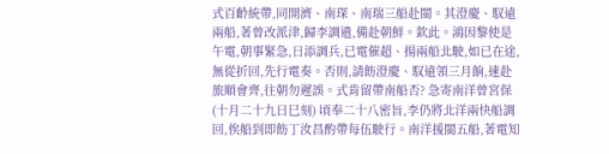式百齡統帶,同開濟、南琛、南瑞三船赴閩。其澄慶、馭遠兩船,著曾改派津,歸李調遣,備赴朝鮮。欽此。鴻因黎使是午電,朝事緊急,日添調兵,已電催超、揚兩船北駛,如已在途,無從折回,先行電奏。否則,請飭澄慶、馭遠領三月餉,速赴旅順會齊,往朝勿遲誤。式肯留帶南船否? 急寄南洋曾宮保(十月二十九日巳刻) 頃奉二十八密旨,李仍將北洋兩快船調回,俟船到即飭丁汝昌酌帶每伍駛行。南洋援閩五船,著電知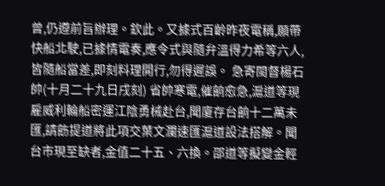曾,仍遵前旨辦理。欽此。又據式百齡昨夜電稱,願帶快船北駛,已據情電奏,應令式與隨弁溫得力希等六人,皆隨船當差,即刻料理開行,勿得遲誤。 急寄閩督楊石帥(十月二十九日戌刻) 省帥寒電,催餉愈急,滬道等現雇威利輪船密運江陰勇械赴台,聞廈存台餉十二萬未匯,請飭提道將此項交葉文瀾速匯滬道設法搭解。聞台市現至缺者,金值二十五、六換。邵道等擬變金輕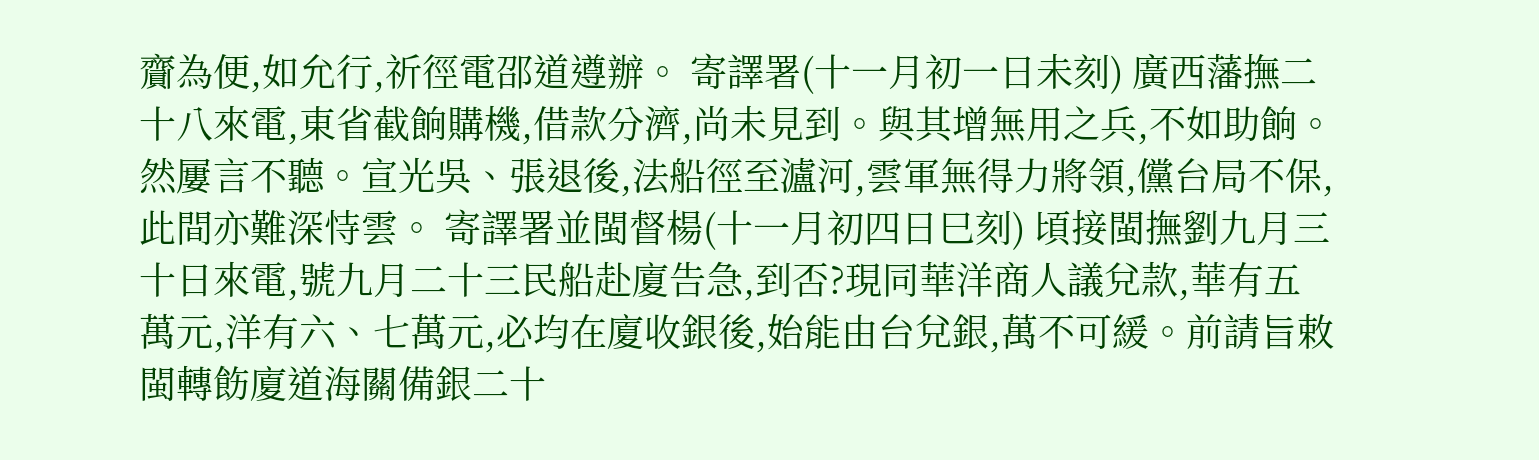齎為便,如允行,祈徑電邵道遵辦。 寄譯署(十一月初一日未刻) 廣西藩撫二十八來電,東省截餉購機,借款分濟,尚未見到。與其增無用之兵,不如助餉。然屢言不聽。宣光吳、張退後,法船徑至瀘河,雲軍無得力將領,儻台局不保,此間亦難深恃雲。 寄譯署並閩督楊(十一月初四日巳刻) 頃接閩撫劉九月三十日來電,號九月二十三民船赴廈告急,到否?現同華洋商人議兌款,華有五萬元,洋有六、七萬元,必均在廈收銀後,始能由台兌銀,萬不可緩。前請旨敕閩轉飭廈道海關備銀二十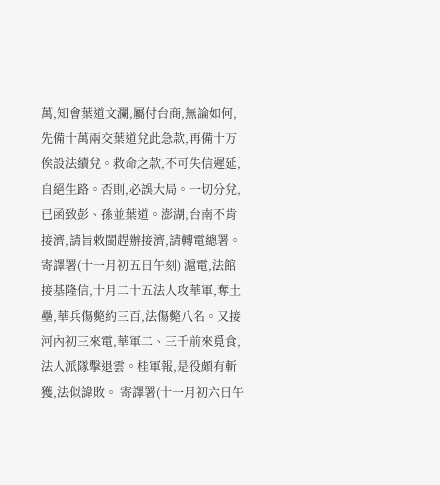萬,知會葉道文瀾,屬付台商,無論如何,先備十萬兩交葉道兌此急款,再備十万俟設法續兌。救命之款,不可失信遲延,自絕生路。否則,必誤大局。一切分兌,已函致彭、孫並葉道。澎湖,台南不肯接濟,請旨敕閩趕辦接濟,請轉電總署。 寄譯署(十一月初五日午刻) 滬電,法館接基隆信,十月二十五法人攻華軍,奪土壘,華兵傷斃約三百,法傷斃八名。又接河內初三來電,華軍二、三千前來覓食,法人派隊擊退雲。桂軍報,是役頗有斬獲,法似諱敗。 寄譯署(十一月初六日午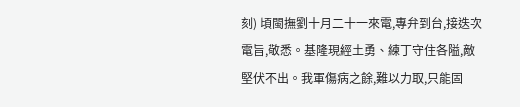刻) 頃閩撫劉十月二十一來電,專弁到台,接迭次電旨,敬悉。基隆現經土勇、練丁守住各隘,敵堅伏不出。我軍傷病之餘,難以力取,只能固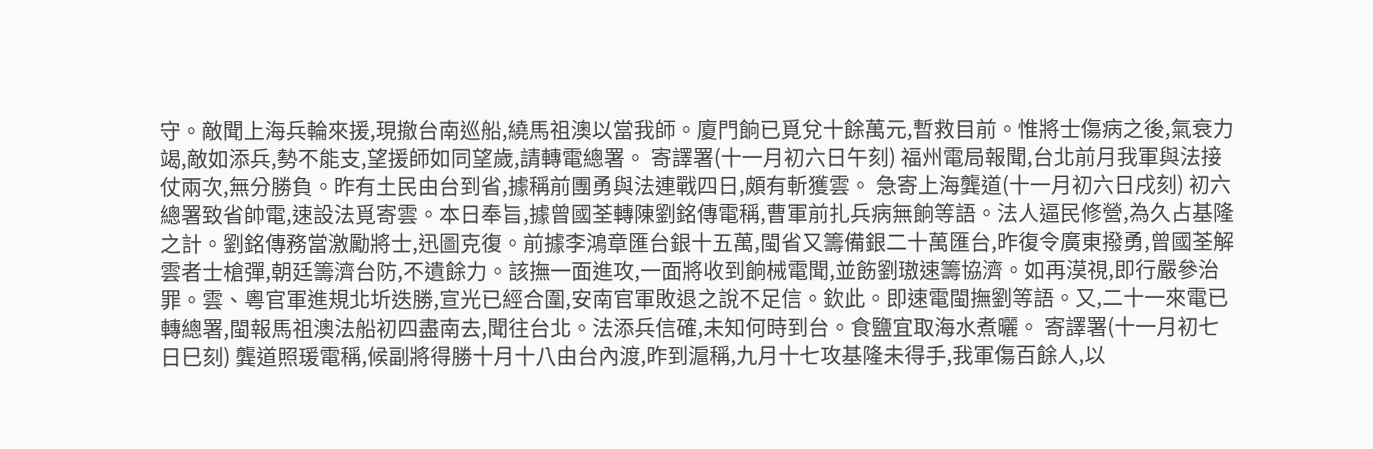守。敵聞上海兵輪來援,現撤台南巡船,繞馬祖澳以當我師。廈門餉已覓兌十餘萬元,暫救目前。惟將士傷病之後,氣衰力竭,敵如添兵,勢不能支,望援師如同望歲,請轉電總署。 寄譯署(十一月初六日午刻) 福州電局報聞,台北前月我軍與法接仗兩次,無分勝負。昨有土民由台到省,據稱前團勇與法連戰四日,頗有斬獲雲。 急寄上海龔道(十一月初六日戌刻) 初六總署致省帥電,速設法覓寄雲。本日奉旨,據曾國荃轉陳劉銘傳電稱,曹軍前扎兵病無餉等語。法人逼民修營,為久占基隆之計。劉銘傳務當激勵將士,迅圖克復。前據李鴻章匯台銀十五萬,閩省又籌備銀二十萬匯台,昨復令廣東撥勇,曾國荃解雲者士槍彈,朝廷籌濟台防,不遺餘力。該撫一面進攻,一面將收到餉械電聞,並飭劉璈速籌協濟。如再漠視,即行嚴參治罪。雲、粵官軍進規北圻迭勝,宣光已經合圍,安南官軍敗退之說不足信。欽此。即速電閩撫劉等語。又,二十一來電已轉總署,閩報馬祖澳法船初四盡南去,聞往台北。法添兵信確,未知何時到台。食鹽宜取海水煮曬。 寄譯署(十一月初七日巳刻) 龔道照瑗電稱,候副將得勝十月十八由台內渡,昨到滬稱,九月十七攻基隆未得手,我軍傷百餘人,以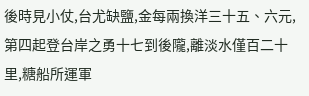後時見小仗,台尤缺鹽,金每兩換洋三十五、六元,第四起登台岸之勇十七到後隴,離淡水僅百二十里,糖船所運軍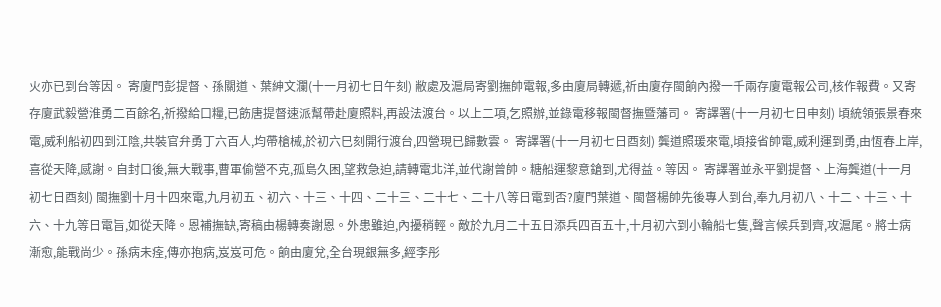火亦已到台等因。 寄廈門彭提督、孫關道、葉紳文瀾(十一月初七日午刻) 敝處及滬局寄劉撫帥電報,多由廈局轉遞,祈由廈存閩餉內撥一千兩存廈電報公司,核作報費。又寄存廈武毅營淮勇二百餘名,祈撥給口糧,已飭唐提督速派幫帶赴廈照料,再設法渡台。以上二項,乞照辦,並錄電移報閩督撫暨藩司。 寄譯署(十一月初七日申刻) 頃統領張景春來電,威利船初四到江陰,共裝官弁勇丁六百人,均帶槍械,於初六巳刻開行渡台,四營現已歸數雲。 寄譯署(十一月初七日酉刻) 龔道照瑗來電,頃接省帥電,威利運到勇,由恆春上岸,喜從天降,感謝。自封口後,無大戰事,曹軍偷營不克,孤島久困,望救急迫,請轉電北洋,並代謝曾帥。糖船運黎意鎗到,尤得益。等因。 寄譯署並永平劉提督、上海龔道(十一月初七日酉刻) 閩撫劉十月十四來電,九月初五、初六、十三、十四、二十三、二十七、二十八等日電到否?廈門葉道、閩督楊帥先後專人到台,奉九月初八、十二、十三、十六、十九等日電旨,如從天降。恩補撫缺,寄稿由楊轉奏謝恩。外患雖迫,內擾稍輕。敵於九月二十五日添兵四百五十,十月初六到小輪船七隻,聲言候兵到齊,攻滬尾。將士病漸愈,能戰尚少。孫病未痊,傳亦抱病,岌岌可危。餉由廈兌,全台現銀無多,經李彤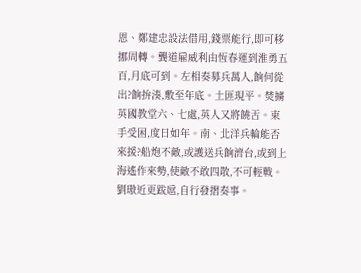恩、鄭建忠設法借用,錢票能行,即可移挪周轉。龔道雇威利由恆春運到淮勇五百,月底可到。左相奏募兵萬人,餉何從出?餉拚湊,敷至年底。土匪現平。焚擄英國教堂六、七處,英人又將饒舌。束手受困,度日如年。南、北洋兵輪能否來援?船炮不敵,或護送兵餉濟台,或到上海遙作來勢,使敵不敢四散,不可輕戰。劉璈近更跋扈,自行發摺奏事。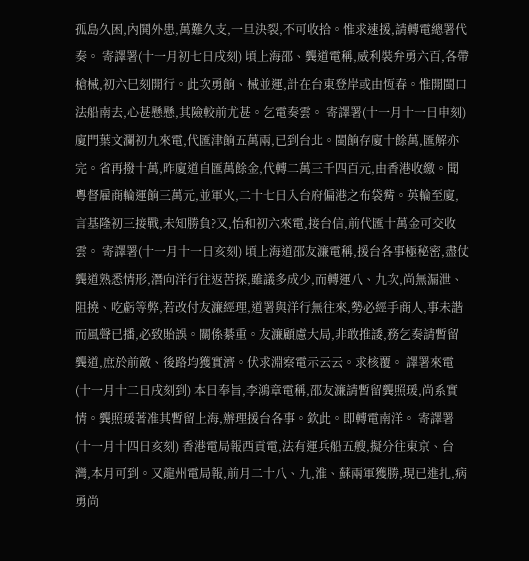孤島久困,內鬨外患,萬難久支,一旦決裂,不可收拾。惟求速援,請轉電總署代奏。 寄譯署(十一月初七日戌刻) 頃上海邵、龔道電稱,威利裝弁勇六百,各帶槍械,初六巳刻開行。此次勇餉、械並運,計在台東登岸或由恆春。惟開閩口法船南去,心甚懸懸,其險較前尤甚。乞電奏雲。 寄譯署(十一月十一日申刻) 廈門葉文瀾初九來電,代匯津餉五萬兩,已到台北。閩餉存廈十餘萬,匯解亦完。省再撥十萬,昨廈道自匯萬餘金,代轉二萬三千四百元,由香港收繳。聞粵督雇商輪運餉三萬元,並軍火,二十七日入台府偏港之布袋觜。英輪至廈,言基隆初三接戰,未知勝負?又,怡和初六來電,接台信,前代匯十萬金可交收雲。 寄譯署(十一月十一日亥刻) 頃上海道邵友濂電稱,援台各事極秘密,盡仗龔道熟悉情形,潛向洋行往返苦探,雖議多成少,而轉運八、九次,尚無漏泄、阻撓、吃虧等弊,若改付友濂經理,道署與洋行無往來,勢必經手商人,事未諧而風聲已播,必致貽誤。關係綦重。友濂顧慮大局,非敢推諉,務乞奏請暫留龔道,庶於前敵、後路均獲實濟。伏求淵察電示云云。求核覆。 譯署來電(十一月十二日戌刻到) 本日奉旨,李鴻章電稱,邵友濂請暫留龔照瑗,尚系實情。龔照瑗著准其暫留上海,辦理援台各事。欽此。即轉電南洋。 寄譯署(十一月十四日亥刻) 香港電局報西貢電,法有運兵船五艘,擬分往東京、台灣,本月可到。又龍州電局報,前月二十八、九,淮、蘇兩軍獲勝,現已進扎,病勇尚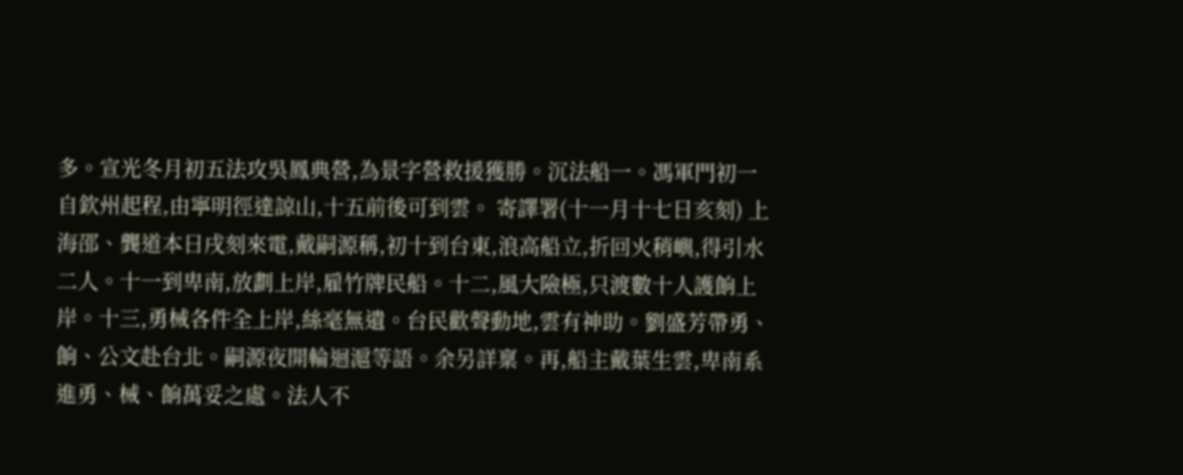多。宣光冬月初五法攻吳鳳典營,為景字營救援獲勝。沉法船一。馮軍門初一自欽州起程,由寧明徑達諒山,十五前後可到雲。 寄譯署(十一月十七日亥刻) 上海邵、龔道本日戌刻來電,戴嗣源稱,初十到台東,浪高船立,折回火稍嶼,得引水二人。十一到卑南,放劃上岸,雇竹牌民船。十二,風大險極,只渡數十人護餉上岸。十三,勇械各件全上岸,絲毫無遺。台民歡聲動地,雲有神助。劉盛芳帶勇、餉、公文赴台北。嗣源夜開輪迴滬等語。余另詳稟。再,船主戴葉生雲,卑南系進勇、械、餉萬妥之處。法人不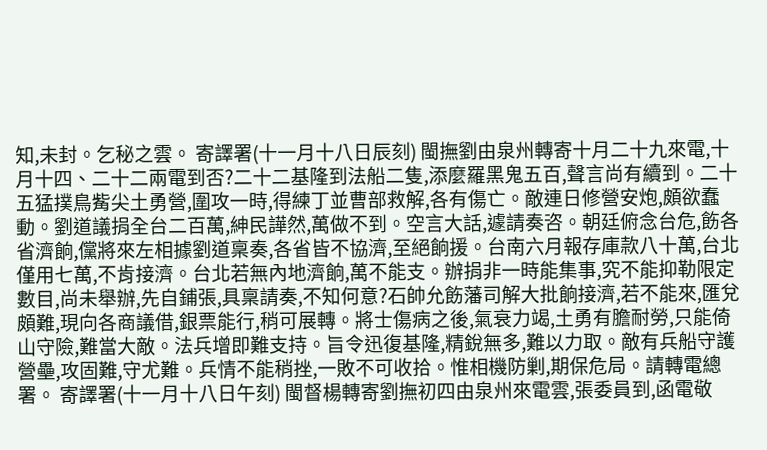知,未封。乞秘之雲。 寄譯署(十一月十八日辰刻) 閩撫劉由泉州轉寄十月二十九來電,十月十四、二十二兩電到否?二十二基隆到法船二隻,添麼羅黑鬼五百,聲言尚有續到。二十五猛撲鳥觜尖土勇營,圍攻一時,得練丁並曹部救解,各有傷亡。敵連日修營安炮,頗欲蠢動。劉道議捐全台二百萬,紳民譁然,萬做不到。空言大話,遽請奏咨。朝廷俯念台危,飭各省濟餉,儻將來左相據劉道稟奏,各省皆不協濟,至絕餉援。台南六月報存庫款八十萬,台北僅用七萬,不肯接濟。台北若無內地濟餉,萬不能支。辦捐非一時能集事,究不能抑勒限定數目,尚未舉辦,先自鋪張,具稟請奏,不知何意?石帥允飭藩司解大批餉接濟,若不能來,匯兌頗難,現向各商議借,銀票能行,稍可展轉。將士傷病之後,氣衰力竭,土勇有膽耐勞,只能倚山守險,難當大敵。法兵增即難支持。旨令迅復基隆,精銳無多,難以力取。敵有兵船守護營壘,攻固難,守尤難。兵情不能稍挫,一敗不可收拾。惟相機防剿,期保危局。請轉電總署。 寄譯署(十一月十八日午刻) 閩督楊轉寄劉撫初四由泉州來電雲,張委員到,函電敬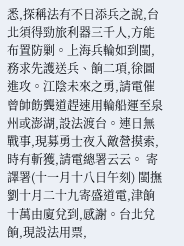悉,探稱法有不日添兵之說,台北須得勁旅利器三千人,方能布置防剿。上海兵輪如到閩,務求先護送兵、餉二項,徐圖進攻。江陰未來之勇,請電催曾帥飭龔道趕速用輪船運至泉州或澎湖,設法渡台。連日無戰事,現募勇士夜入敵營摸索,時有斬獲,請電總署云云。 寄譯署(十一月十八日午刻) 閩撫劉十月二十九寄盛道電,津餉十萬由廈兌到,感謝。台北兌餉,現設法用票,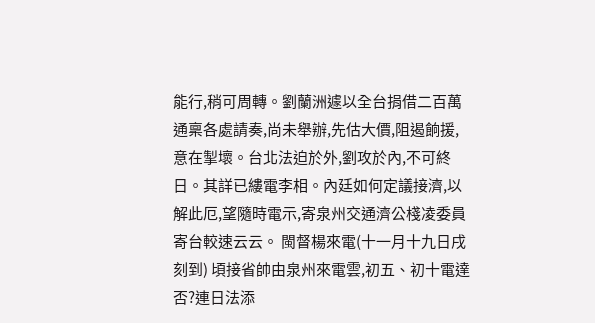能行,稍可周轉。劉蘭洲遽以全台捐借二百萬通稟各處請奏,尚未舉辦,先估大價,阻遏餉援,意在掣壞。台北法迫於外,劉攻於內,不可終日。其詳已縷電李相。內廷如何定議接濟,以解此厄,望隨時電示,寄泉州交通濟公棧凌委員寄台較速云云。 閩督楊來電(十一月十九日戌刻到) 頃接省帥由泉州來電雲,初五、初十電達否?連日法添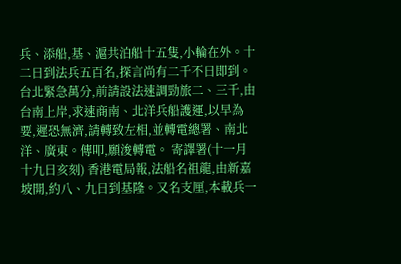兵、添船,基、滬共泊船十五隻,小輪在外。十二日到法兵五百名,探言尚有二千不日即到。台北緊急萬分,前請設法速調勁旅二、三千,由台南上岸,求速商南、北洋兵船護運,以早為要,遲恐無濟,請轉致左相,並轉電總署、南北洋、廣東。傳叩,願浚轉電。 寄譯署(十一月十九日亥刻) 香港電局報,法船名祖龍,由新嘉坡開,約八、九日到基隆。又名支厘,本載兵一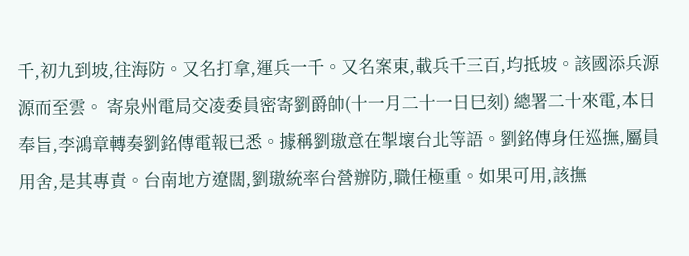千,初九到坡,往海防。又名打拿,運兵一千。又名案東,載兵千三百,均抵坡。該國添兵源源而至雲。 寄泉州電局交凌委員密寄劉爵帥(十一月二十一日巳刻) 總署二十來電,本日奉旨,李鴻章轉奏劉銘傳電報已悉。據稱劉璈意在掣壞台北等語。劉銘傳身任巡撫,屬員用舍,是其專責。台南地方遼闊,劉璈統率台營辦防,職任極重。如果可用,該撫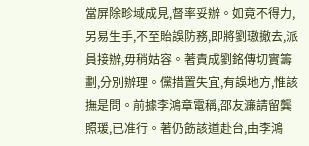當屏除畛域成見,督率妥辦。如竟不得力,另易生手,不至貽誤防務,即將劉璈撤去,派員接辦,毋稍姑容。著責成劉銘傳切實籌劃,分別辦理。儻措置失宜,有誤地方,惟該撫是問。前據李鴻章電稱,邵友濂請留龔照瑗,已准行。著仍飭該道赴台,由李鴻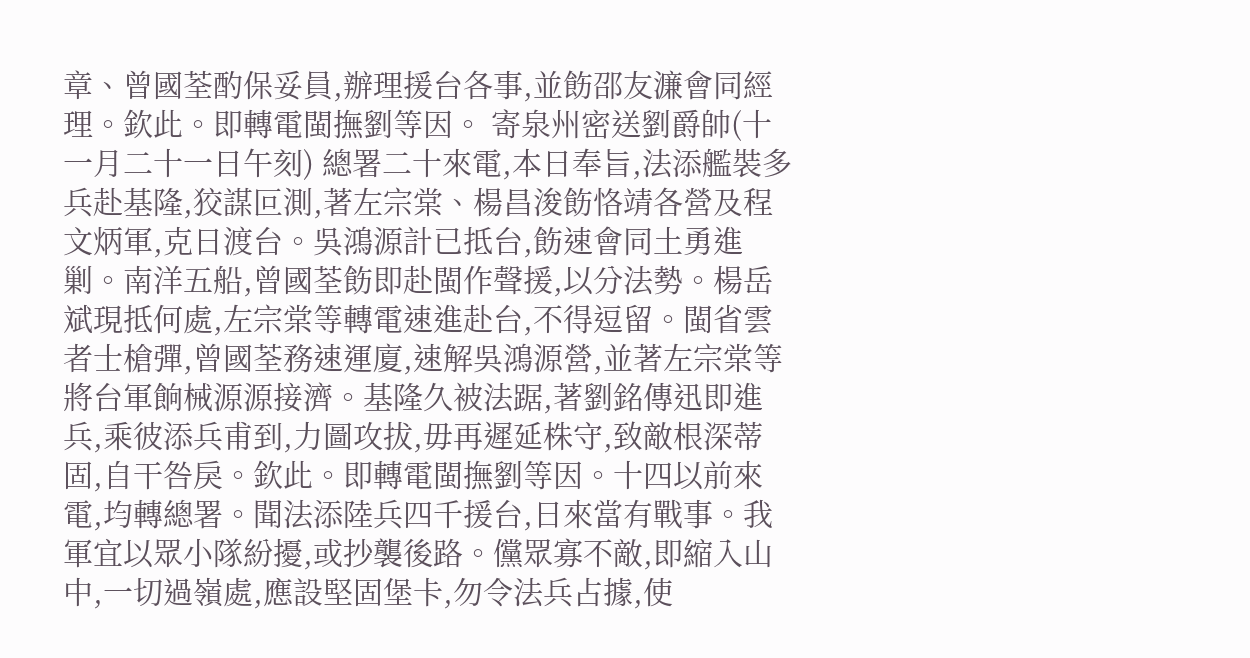章、曾國荃酌保妥員,辦理援台各事,並飭邵友濂會同經理。欽此。即轉電閩撫劉等因。 寄泉州密送劉爵帥(十一月二十一日午刻) 總署二十來電,本日奉旨,法添艦裝多兵赴基隆,狡謀叵測,著左宗棠、楊昌浚飭恪靖各營及程文炳軍,克日渡台。吳鴻源計已抵台,飭速會同土勇進剿。南洋五船,曾國荃飭即赴閩作聲援,以分法勢。楊岳斌現抵何處,左宗棠等轉電速進赴台,不得逗留。閩省雲者士槍彈,曾國荃務速運廈,速解吳鴻源營,並著左宗棠等將台軍餉械源源接濟。基隆久被法踞,著劉銘傳迅即進兵,乘彼添兵甫到,力圖攻拔,毋再遲延株守,致敵根深蒂固,自干咎戾。欽此。即轉電閩撫劉等因。十四以前來電,均轉總署。聞法添陸兵四千援台,日來當有戰事。我軍宜以眾小隊紛擾,或抄襲後路。儻眾寡不敵,即縮入山中,一切過嶺處,應設堅固堡卡,勿令法兵占據,使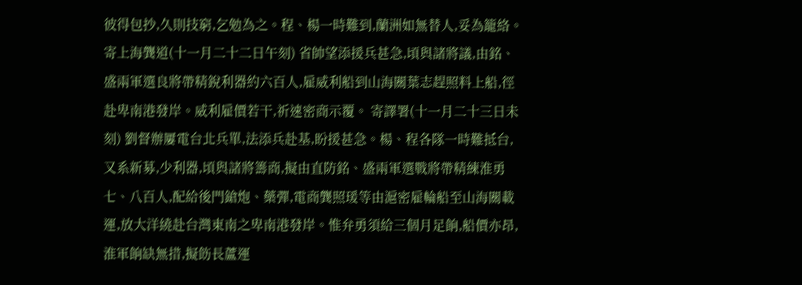彼得包抄,久則技窮,乞勉為之。程、楊一時難到,蘭洲如無替人,妥為籠絡。 寄上海龔道(十一月二十二日午刻) 省帥望添援兵甚急,頃與諸將議,由銘、盛兩軍選良將帶精銳利器約六百人,雇威利船到山海關葉志趕照料上船,徑赴卑南港發岸。威利雇價若干,祈速密商示覆。 寄譯署(十一月二十三日未刻) 劉督辦屢電台北兵單,法添兵赴基,盼援甚急。楊、程各隊一時難抵台,又系新募,少利器,頃與諸將籌商,擬由直防銘、盛兩軍選戰將帶精練淮勇七、八百人,配給後門鎗炮、藥彈,電商龔照瑗等由滬密雇輪船至山海關載運,放大洋繞赴台灣東南之卑南港發岸。惟弁勇須給三個月足餉,船價亦昂,淮軍餉缺無措,擬飭長蘆運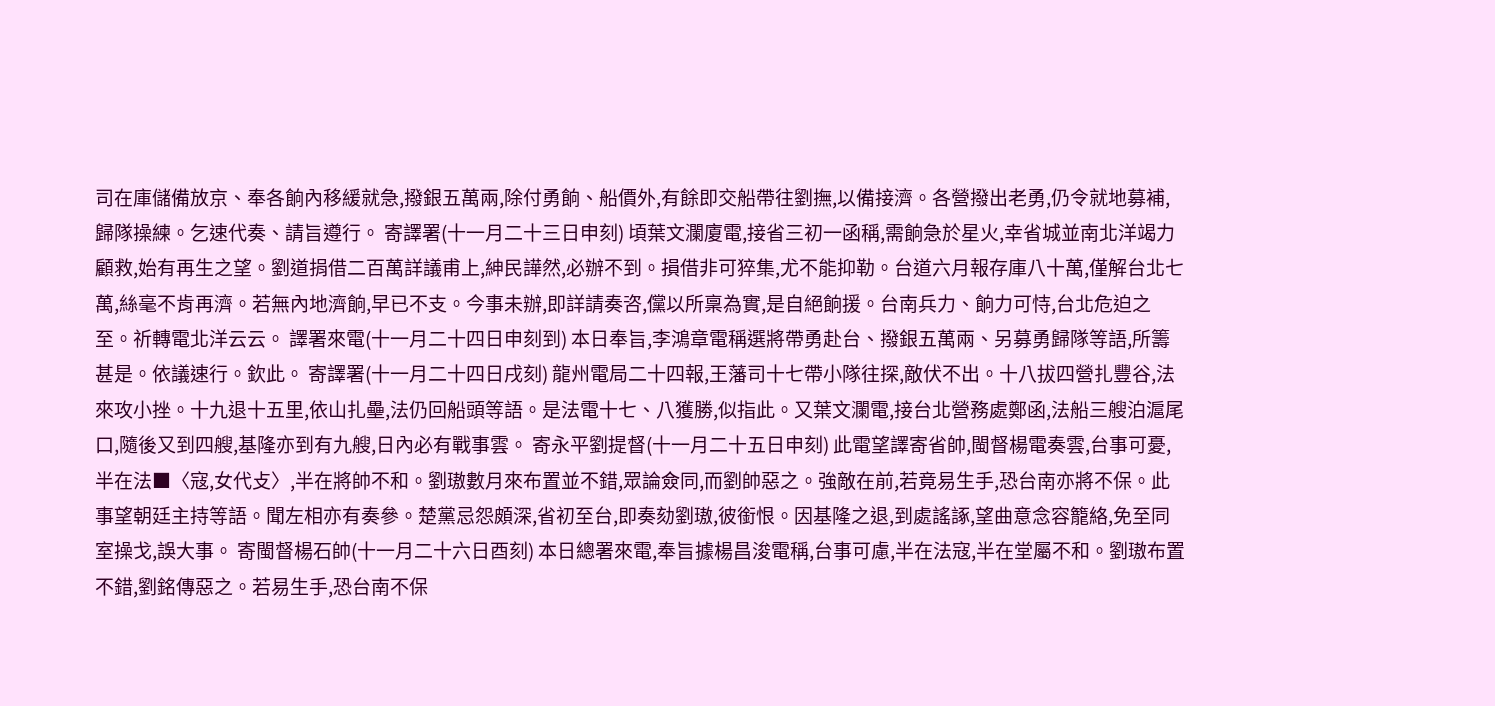司在庫儲備放京、奉各餉內移緩就急,撥銀五萬兩,除付勇餉、船價外,有餘即交船帶往劉撫,以備接濟。各營撥出老勇,仍令就地募補,歸隊操練。乞速代奏、請旨遵行。 寄譯署(十一月二十三日申刻) 頃葉文瀾廈電,接省三初一函稱,需餉急於星火,幸省城並南北洋竭力顧救,始有再生之望。劉道捐借二百萬詳議甫上,紳民譁然,必辦不到。損借非可猝集,尤不能抑勒。台道六月報存庫八十萬,僅解台北七萬,絲毫不肯再濟。若無內地濟餉,早已不支。今事未辦,即詳請奏咨,儻以所稟為實,是自絕餉援。台南兵力、餉力可恃,台北危迫之至。祈轉電北洋云云。 譯署來電(十一月二十四日申刻到) 本日奉旨,李鴻章電稱選將帶勇赴台、撥銀五萬兩、另募勇歸隊等語,所籌甚是。依議速行。欽此。 寄譯署(十一月二十四日戌刻) 龍州電局二十四報,王藩司十七帶小隊往探,敵伏不出。十八拔四營扎豐谷,法來攻小挫。十九退十五里,依山扎壘,法仍回船頭等語。是法電十七、八獲勝,似指此。又葉文瀾電,接台北營務處鄭函,法船三艘泊滬尾口,隨後又到四艘,基隆亦到有九艘,日內必有戰事雲。 寄永平劉提督(十一月二十五日申刻) 此電望譯寄省帥,閩督楊電奏雲,台事可憂,半在法■〈寇,女代攴〉,半在將帥不和。劉璈數月來布置並不錯,眾論僉同,而劉帥惡之。強敵在前,若竟易生手,恐台南亦將不保。此事望朝廷主持等語。聞左相亦有奏參。楚黨忌怨頗深,省初至台,即奏劾劉璈,彼銜恨。因基隆之退,到處謠諑,望曲意念容籠絡,免至同室操戈,誤大事。 寄閩督楊石帥(十一月二十六日酉刻) 本日總署來電,奉旨據楊昌浚電稱,台事可慮,半在法寇,半在堂屬不和。劉璈布置不錯,劉銘傳惡之。若易生手,恐台南不保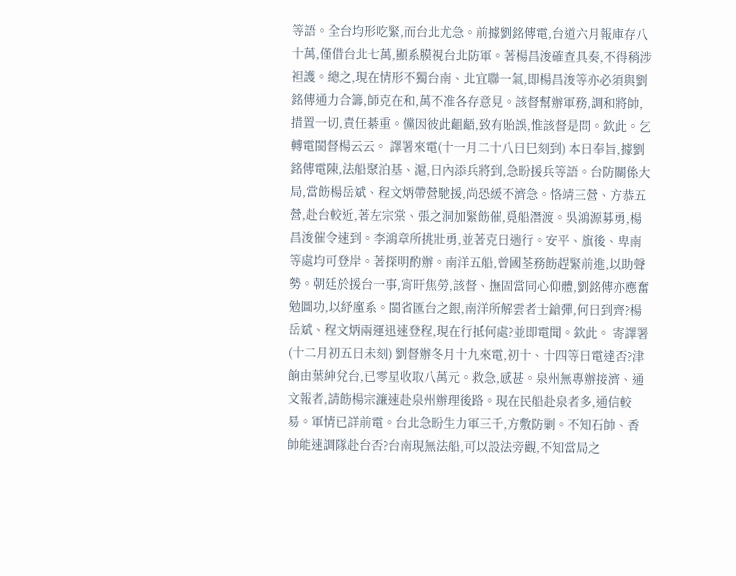等語。全台均形吃緊,而台北尤急。前據劉銘傳電,台道六月報庫存八十萬,僅借台北七萬,顯系膜視台北防軍。著楊昌浚確查具奏,不得稍涉袒護。總之,現在情形不獨台南、北宜聯一氣,即楊昌浚等亦必須與劉銘傳通力合籌,師克在和,萬不准各存意見。該督幫辦軍務,調和將帥,措置一切,責任綦重。儻因彼此齟齬,致有貽誤,惟該督是問。欽此。乞轉電閩督楊云云。 譯署來電(十一月二十八日巳刻到) 本日奉旨,據劉銘傳電陳,法船聚泊基、滬,日內添兵將到,急盼援兵等語。台防關係大局,當飭楊岳斌、程文炳帶營馳援,尚恐緩不濟急。恪靖三營、方恭五營,赴台較近,著左宗棠、張之洞加緊飭催,覓船潛渡。吳鴻源募勇,楊昌浚催令速到。李鴻章所挑壯勇,並著克日遄行。安平、旗後、卑南等處均可登岸。著探明酌辦。南洋五船,曾國荃務飭趕緊前進,以助聲勢。朝廷於援台一事,宵旰焦勞,該督、撫固當同心仰體,劉銘傳亦應奮勉圖功,以紓廑系。閩省匯台之銀,南洋所解雲者士鎗彈,何日到齊?楊岳斌、程文炳兩運迅速登程,現在行抵何處?並即電聞。欽此。 寄譯署(十二月初五日未刻) 劉督辦冬月十九來電,初十、十四等日電達否?津餉由葉紳兌台,已零星收取八萬元。救急,感甚。泉州無專辦接濟、通文報者,請飭楊宗濂速赴泉州辦理後路。現在民船赴泉者多,通信較易。軍情已詳前電。台北急盼生力軍三千,方敷防剿。不知石帥、香帥能速調隊赴台否?台南現無法船,可以設法旁觀,不知當局之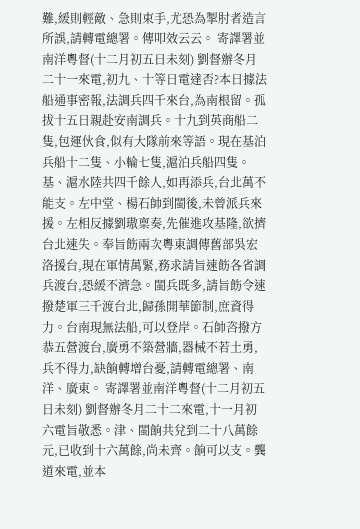難,緩則輕敵、急則束手,尤恐為掣肘者造言所誤,請轉電總署。傳叩效云云。 寄譯署並南洋粵督(十二月初五日未刻) 劉督辦冬月二十一來電,初九、十等日電達否?本日據法船通事密報,法調兵四千來台,為南根留。孤拔十五日親赴安南調兵。十九到英商船二隻,包運伙食,似有大隊前來等語。現在基泊兵船十二隻、小輪七隻,滬泊兵船四隻。基、滬水陸共四千餘人,如再添兵,台北萬不能支。左中堂、楊石帥到閩後,未曾派兵來援。左相反據劉璈稟奏,先催進攻基隆,欲擠台北速失。奉旨飭兩次粵東調傳舊部吳宏洛援台,現在軍情萬緊,務求請旨速飭各省調兵渡台,恐緩不濟急。閩兵既多,請旨飭令速撥楚軍三千渡台北,歸孫開華節制,庶資得力。台南現無法船,可以登岸。石帥咨撥方恭五營渡台,廣勇不築營牆,器械不若土勇,兵不得力,缺餉轉增台憂,請轉電總署、南洋、廣東。 寄譯署並南洋粵督(十二月初五日未刻) 劉督辦冬月二十二來電,十一月初六電旨敬悉。津、閩餉共兌到二十八萬餘元,已收到十六萬餘,尚未齊。餉可以支。龔道來電,並本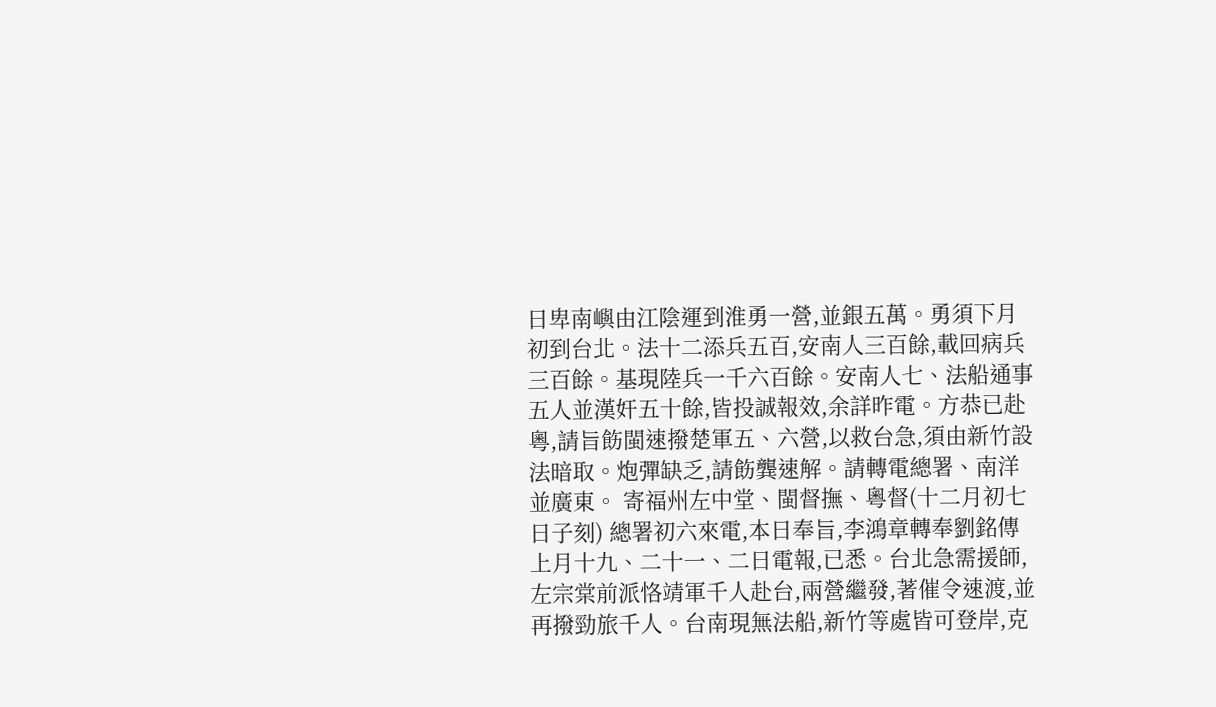日卑南嶼由江陰運到淮勇一營,並銀五萬。勇須下月初到台北。法十二添兵五百,安南人三百餘,載回病兵三百餘。基現陸兵一千六百餘。安南人七、法船通事五人並漢奸五十餘,皆投誠報效,余詳昨電。方恭已赴粵,請旨飭閩速撥楚軍五、六營,以救台急,須由新竹設法暗取。炮彈缺乏,請飭龔速解。請轉電總署、南洋並廣東。 寄福州左中堂、閩督撫、粵督(十二月初七日子刻) 總署初六來電,本日奉旨,李鴻章轉奉劉銘傳上月十九、二十一、二日電報,已悉。台北急需援師,左宗棠前派恪靖軍千人赴台,兩營繼發,著催令速渡,並再撥勁旅千人。台南現無法船,新竹等處皆可登岸,克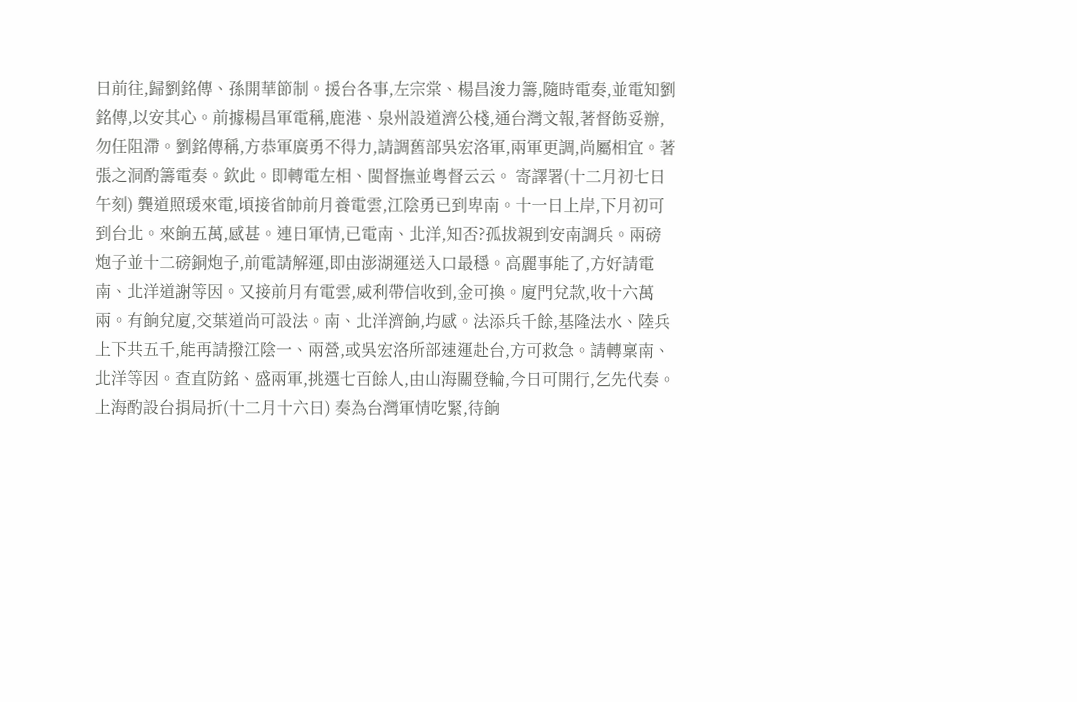日前往,歸劉銘傳、孫開華節制。援台各事,左宗棠、楊昌浚力籌,隨時電奏,並電知劉銘傳,以安其心。前據楊昌軍電稱,鹿港、泉州設道濟公棧,通台灣文報,著督飭妥辦,勿任阻滯。劉銘傳稱,方恭軍廣勇不得力,請調舊部吳宏洛軍,兩軍更調,尚屬相宜。著張之洞酌籌電奏。欽此。即轉電左相、閩督撫並粵督云云。 寄譯署(十二月初七日午刻) 龔道照瑗來電,頃接省帥前月養電雲,江陰勇已到卑南。十一日上岸,下月初可到台北。來餉五萬,感甚。連日軍情,已電南、北洋,知否?孤拔親到安南調兵。兩磅炮子並十二磅銅炮子,前電請解運,即由澎湖運送入口最穩。高麗事能了,方好請電南、北洋道謝等因。又接前月有電雲,威利帶信收到,金可換。廈門兌款,收十六萬兩。有餉兌廈,交葉道尚可設法。南、北洋濟餉,均感。法添兵千餘,基隆法水、陸兵上下共五千,能再請撥江陰一、兩營,或吳宏洛所部速運赴台,方可救急。請轉稟南、北洋等因。查直防銘、盛兩軍,挑選七百餘人,由山海關登輪,今日可開行,乞先代奏。 上海酌設台捐局折(十二月十六日) 奏為台灣軍情吃緊,待餉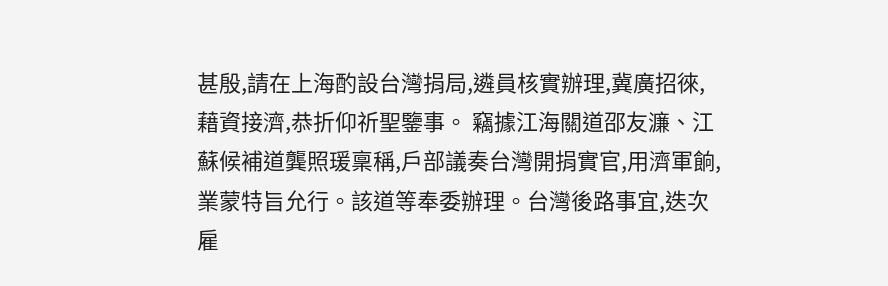甚殷,請在上海酌設台灣捐局,遴員核實辦理,冀廣招徠,藉資接濟,恭折仰祈聖鑒事。 竊據江海關道邵友濂、江蘇候補道龔照瑗稟稱,戶部議奏台灣開捐實官,用濟軍餉,業蒙特旨允行。該道等奉委辦理。台灣後路事宜,迭次雇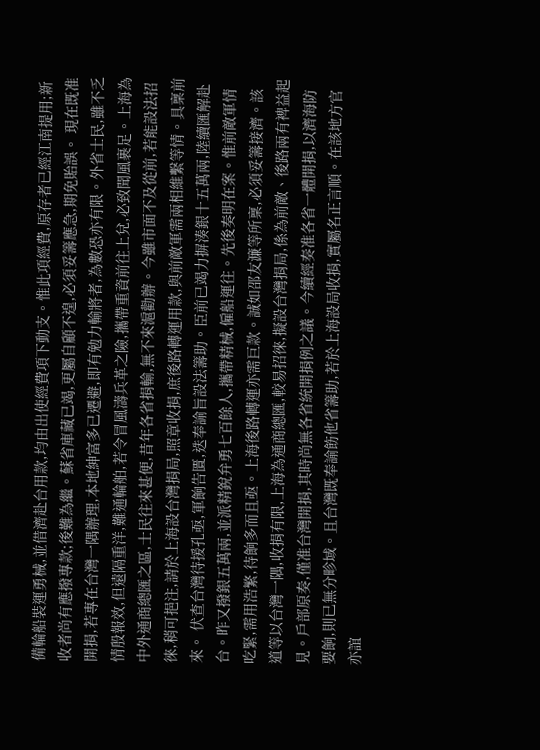備輪船裝運勇械,並借濟赴台用款,均由出使經費項下動支。惟此項經費,原存者已經江南提用;新收者尚有應撥專款;後難為繼。蘇省庫藏已竭,更屬自顧不遑,必須妥籌應急,期免貽誤。 現在既准開捐,若專在台灣一隅辦理,本地紳富多已遷避,即有勉力輸將者,為數恐亦有限。外省士民,雖不乏情殷報效,但遠隔重洋,難通輪舶,若令冒風濤兵革之險,攜帶重資前往上兌,必致聞風裹足。上海為中外通商總匯之區,士民往來甚便,昔年各省捐輸,無不來滬勸辦。今雖市面不及從前,若能設法招徠,稍可挹注,請於上海設台灣捐局,照章收捐,庶後路轉運用款,與前敵軍需兩相維繫等情。具稟前來。 伏查台灣待援孔亟,軍餉告匱,迭奉諭旨設法籌助。臣前已竭力摒湊銀十五萬兩,陸續匯解赴台。昨又撥銀五萬兩,並派精銳弁勇七百餘人,攜帶精械,僱船運往。先後奏明在案。惟前敵軍情吃緊,需用浩繁,待餉多而且亟。上海後路轉運亦需巨款。誠如邵友濂等所稟,必須妥籌接濟。該道等以台灣一隅,收捐有限,上海為通商總匯,較易招徠,擬設台灣捐局,係為前敵、後路兩有裨益起見。戶部原奏,僅准台灣開捐,其時尚無各省統開捐例之議。今續經奏准各省一體開捐,以濟海防要餉,則已無分畛域。且台灣既奉諭飭他省籌助,若於上海設局收捐,實屬名正言順。在該地方官亦誼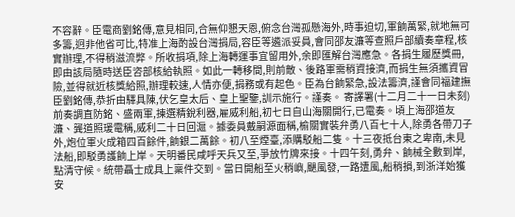不容辭。臣電商劉銘傳,意見相同,合無仰懇天恩,俯念台灣孤懸海外,時事迫切,軍餉萬緊,就地無可多籌,迥非他省可比,特准上海酌設台灣捐局,容臣等遴派妥員,會同邵友濂等查照戶部續奏章程,核實辦理,不得稍滋流弊。所收捐項,除上海轉運事宜留用外,余即匯解台灣應急。各捐生履歷獎冊,即由該局隨時送臣咨部核給執照。如此一轉移間,則前敵、後路軍需稍資接濟,而捐生無須攜資冒險,並得就近核獎給照,辦理較速,人情亦便,捐務或有起色。臣為台餉緊急,設法籌濟,謹會同福建撫臣劉銘傳,恭折由驛具陳,伏乞皇太后、皇上聖鑒,訓示施行。謹奏。 寄譯署(十二月二十一日未刻) 前奏調直防銘、盛兩軍,揀選精銳利器,雇威利船,初七日自山海關開行,已電奏。頃上海邵道友濂、龔道照瑗電稱,威利二十日回滬。據委員戴嗣源面稱,榆關實裝弁勇八百七十人,除勇各帶刀子外,炮位軍火成箱四百餘件,餉銀二萬餘。初八至煙臺,添購駁船二隻。十三夜抵台東之卑南,未見法船,即駁勇護餉上岸。天明番民咸呼天兵又至,爭放竹牌來接。十四午刻,勇弁、餉械全數到岸,點清守候。統帶聶士成具上稟件交到。當日開船至火稍嶼,颶風發,一路遭風,船稍損,到浙洋始獲安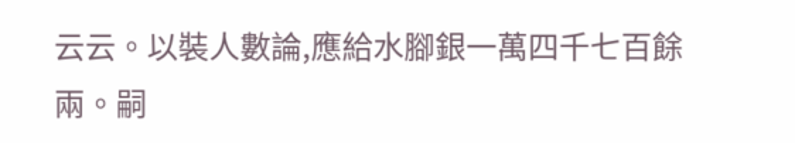云云。以裝人數論,應給水腳銀一萬四千七百餘兩。嗣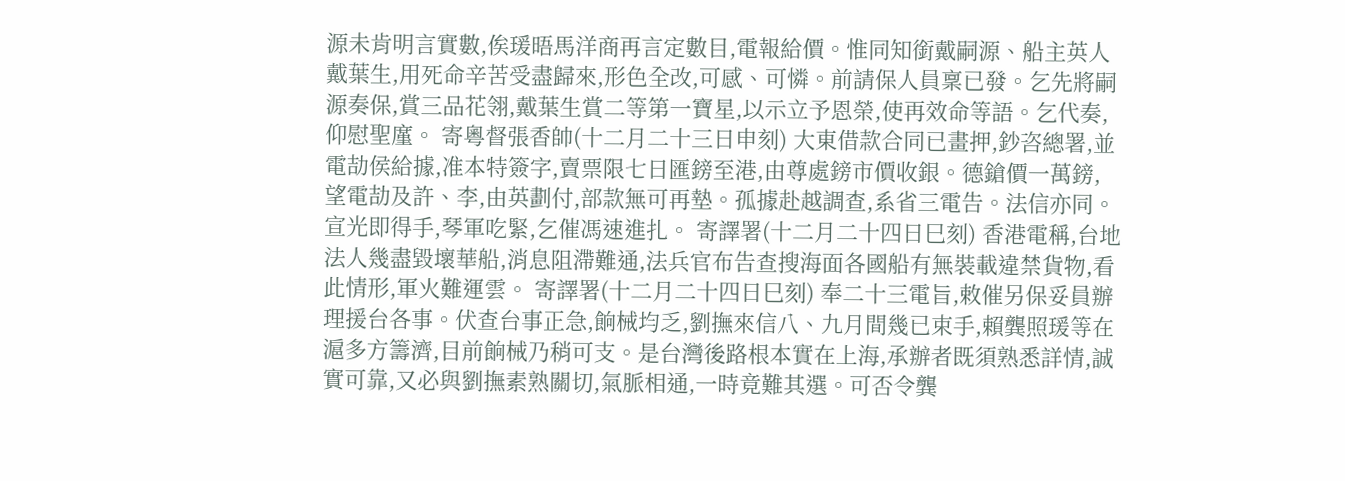源未肯明言實數,俟瑗晤馬洋商再言定數目,電報給價。惟同知銜戴嗣源、船主英人戴葉生,用死命辛苦受盡歸來,形色全改,可感、可憐。前請保人員稟已發。乞先將嗣源奏保,賞三品花翎,戴葉生賞二等第一寶星,以示立予恩榮,使再效命等語。乞代奏,仰慰聖廑。 寄粵督張香帥(十二月二十三日申刻) 大東借款合同已畫押,鈔咨總署,並電劼侯給據,准本特簽字,賣票限七日匯鎊至港,由尊處鎊市價收銀。德鎗價一萬鎊,望電劼及許、李,由英劃付,部款無可再墊。孤據赴越調查,系省三電告。法信亦同。宣光即得手,琴軍吃緊,乞催馮速進扎。 寄譯署(十二月二十四日巳刻) 香港電稱,台地法人幾盡毀壞華船,消息阻滯難通,法兵官布告查搜海面各國船有無裝載違禁貨物,看此情形,軍火難運雲。 寄譯署(十二月二十四日巳刻) 奉二十三電旨,敕催另保妥員辦理援台各事。伏查台事正急,餉械均乏,劉撫來信八、九月間幾已束手,賴龔照瑗等在滬多方籌濟,目前餉械乃稍可支。是台灣後路根本實在上海,承辦者既須熟悉詳情,誠實可靠,又必與劉撫素熟關切,氣脈相通,一時竟難其選。可否令龔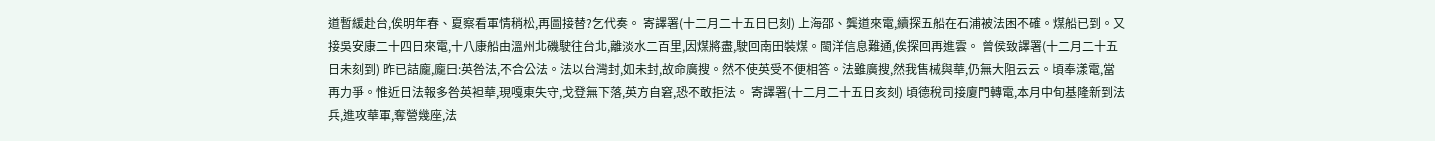道暫緩赴台,俟明年春、夏察看軍情稍松,再圖接替?乞代奏。 寄譯署(十二月二十五日巳刻) 上海邵、龔道來電,續探五船在石浦被法困不確。煤船已到。又接吳安康二十四日來電,十八康船由溫州北磯駛往台北,離淡水二百里,因煤將盡,駛回南田裝煤。閩洋信息難通,俟探回再進雲。 曾侯致譯署(十二月二十五日未刻到) 昨已詰龐,龐曰:英咎法,不合公法。法以台灣封,如未封,故命廣搜。然不使英受不便相答。法雖廣搜,然我售械與華,仍無大阻云云。頃奉漾電,當再力爭。惟近日法報多咎英袒華,現嘎東失守,戈登無下落,英方自窘,恐不敢拒法。 寄譯署(十二月二十五日亥刻) 頃德稅司接廈門轉電,本月中旬基隆新到法兵,進攻華軍,奪營幾座,法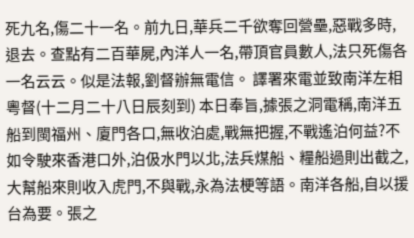死九名,傷二十一名。前九日,華兵二千欲奪回營壘,惡戰多時,退去。查點有二百華屍,內洋人一名,帶頂官員數人,法只死傷各一名云云。似是法報,劉督辦無電信。 譯署來電並致南洋左相粵督(十二月二十八日辰刻到) 本日奉旨,據張之洞電稱,南洋五船到閩福州、廈門各口,無收泊處,戰無把握,不戰遙泊何益?不如令駛來香港口外,泊伋水門以北,法兵煤船、糧船過則出截之,大幫船來則收入虎門,不與戰,永為法梗等語。南洋各船,自以援台為要。張之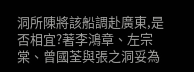洞所陳將該船調赴廣東,是否相宜?著李鴻章、左宗棠、曾國荃與張之洞妥為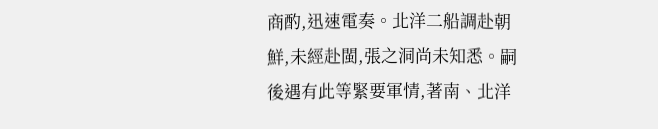商酌,迅速電奏。北洋二船調赴朝鮮,未經赴閩,張之洞尚未知悉。嗣後遇有此等緊要軍情,著南、北洋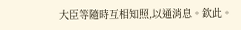大臣等隨時互相知照,以通消息。欽此。